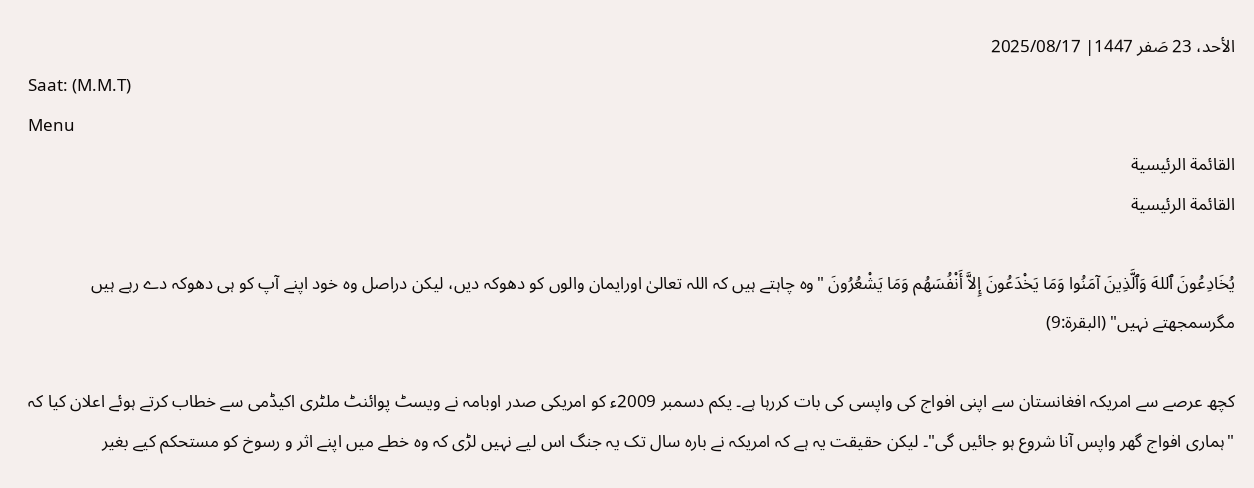الأحد، 23 صَفر 1447| 2025/08/17
Saat: (M.M.T)
Menu
القائمة الرئيسية
القائمة الرئيسية

يُخَادِعُونَ ٱللهَ وَٱلَّذِينَ آمَنُوا وَمَا يَخْدَعُونَ إِلاَّ أَنْفُسَهُم وَمَا يَشْعُرُونَ "وہ چاہتے ہیں کہ اللہ تعالیٰ اورایمان والوں کو دھوکہ دیں، لیکن دراصل وہ خود اپنے آپ کو ہی دھوکہ دے رہے ہیں مگرسمجھتے نہیں" (البقرۃ:9)

کچھ عرصے سے امریکہ افغانستان سے اپنی افواج کی واپسی کی بات کررہا ہے۔ یکم دسمبر 2009ء کو امریکی صدر اوبامہ نے ویسٹ پوائنٹ ملٹری اکیڈمی سے خطاب کرتے ہوئے اعلان کیا کہ "ہماری افواج گھر واپس آنا شروع ہو جائیں گی"۔ لیکن حقیقت یہ ہے کہ امریکہ نے بارہ سال تک یہ جنگ اس لیے نہیں لڑی کہ وہ خطے میں اپنے اثر و رسوخ کو مستحکم کیے بغیر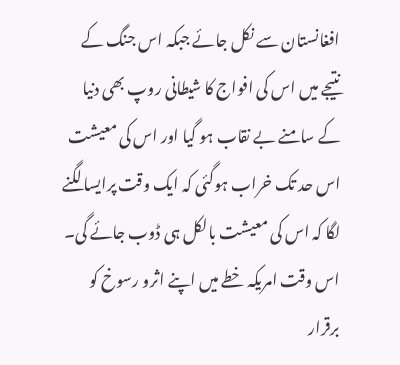افغانستان سے نکل جائے جبکہ اس جنگ کے نتیجے میں اس کی افواج کا شیطانی روپ بھی دنیا کے سامنے بے نقاب ہو گیا اور اس کی معیشت اس حد تک خراب ہوگئی کہ ایک وقت پرایسا لگنے لگا کہ اس کی معیشت بالکل ہی ڈوب جائے گی۔ اس وقت امریکہ خطے میں اپنے اثرو رسوخ کو برقرار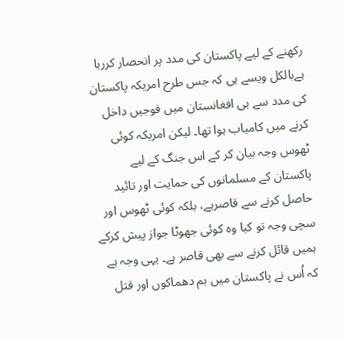رکھنے کے لیے پاکستان کی مدد پر انحصار کررہا ہےبالکل ویسے ہی کہ جس طرح امریکہ پاکستان کی مدد سے ہی افغانستان میں فوجیں داخل کرنے میں کامیاب ہوا تھا۔ لیکن امریکہ کوئی ٹھوس وجہ بیان کر کے اس جنگ کے لیے پاکستان کے مسلمانوں کی حمایت اور تائید حاصل کرنے سے قاصرہے، بلکہ کوئی ٹھوس اور سچی وجہ تو کیا وہ کوئی جھوٹا جواز پیش کرکے ہمیں قائل کرنے سے بھی قاصر ہے۔ یہی وجہ ہے کہ اُس نے پاکستان میں بم دھماکوں اور قتل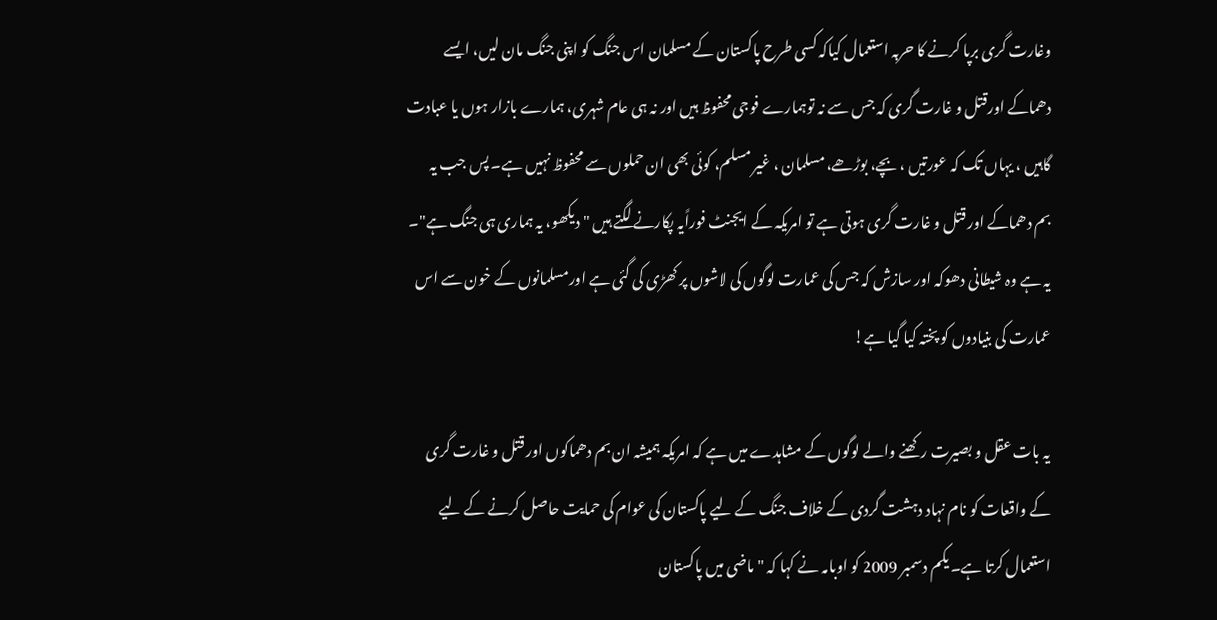وغارت گری برپا کرنے کا حربہ استعمال کیاکہ کسی طرح پاکستان کے مسلمان اس جنگ کو اپنی جنگ مان لیں، ایسے دھماکے اورقتل و غارت گری کہ جس سے نہ توہمارے فوجی محفوظ ہیں اور نہ ہی عام شہری، ہمارے بازار ہوں یا عبادت گاہیں ، یہاں تک کہ عورتیں ، بچے، بوڑھے، مسلمان ، غیر مسلم، کوئی بھی ان حملوں سے محفوظ نہیں ہے۔ پس جب یہ بم دھماکے اور قتل و غارت گری ہوتی ہے تو امریکہ کے ایجنٹ فوراًیہ پکارنے لگتے ہیں "دیکھو، یہ ہماری ہی جنگ ہے"۔ یہ ہے وہ شیطانی دھوکہ اور سازش کہ جس کی عمارت لوگوں کی لاشوں پر کھڑی کی گئی ہے اورمسلمانوں کے خون سے اس عمارت کی بنیادوں کو پختہ کیا گیا ہے!

یہ بات عقل و بصیرت رکھنے والے لوگوں کے مشاہدے میں ہے کہ امریکہ ہمیشہ ان بم دھماکوں اور قتل و غارت گری کے واقعات کو نام نہاد دہشت گردی کے خلاف جنگ کے لیے پاکستان کی عوام کی حمایت حاصل کرنے کے لیے استعمال کرتا ہے۔ یکم دسمبر 2009 کو اوبامہ نے کہا کہ "ماضی میں پاکستان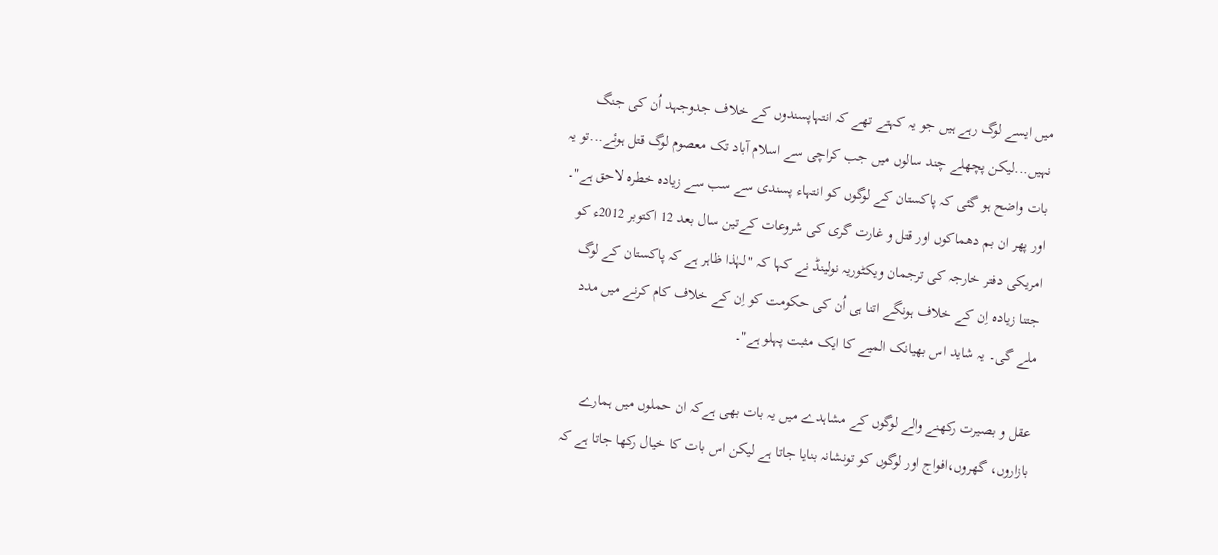میں ایسے لوگ رہے ہیں جو یہ کہتے تھے کہ انتہاپسندوں کے خلاف جدوجہد اُن کی جنگ نہیں...لیکن پچھلے چند سالوں میں جب کراچی سے اسلام آباد تک معصوم لوگ قتل ہوئے...تو یہ بات واضح ہو گئی کہ پاکستان کے لوگوں کو انتہاء پسندی سے سب سے زیادہ خطرہ لاحق ہے"۔ اور پھر ان بم دھماکوں اور قتل و غارت گری کی شروعات کےتین سال بعد 12 اکتوبر 2012ء کو امریکی دفتر خارجہ کی ترجمان ویکٹوریہ نولینڈ نے کہا کہ "لہٰذا ظاہر ہے کہ پاکستان کے لوگ جتنا زیادہ اِن کے خلاف ہونگے اتنا ہی اُن کی حکومت کو اِن کے خلاف کام کرنے میں مدد ملے گی۔ یہ شاید اس بھیانک المیے کا ایک مثبت پہلو ہے"۔

عقل و بصیرت رکھنے والے لوگوں کے مشاہدے میں یہ بات بھی ہےکہ ان حملوں میں ہمارے بازاروں، گھروں،افواج اور لوگوں کو تونشانہ بنایا جاتا ہے لیکن اس بات کا خیال رکھا جاتا ہے کہ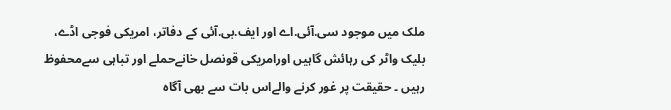ملک میں موجود سی.آئی.اے اور ایف.بی.آئی کے دفاتر، امریکی فوجی اڈے، بلیک واٹر کی رہائش گاہیں اورامریکی قونصل خانےحملے اور تباہی سےمحفوظ رہیں ۔ حقیقت پر غور کرنے والےاس بات سے بھی آگاہ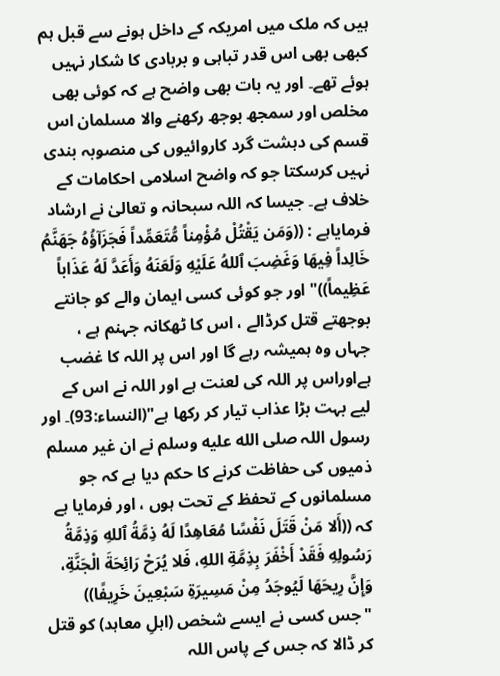ہیں کہ ملک میں امریکہ کے داخل ہونے سے قبل ہم کبھی بھی اس قدر تباہی و بربادی کا شکار نہیں ہوئے تھے۔ اور یہ بات بھی واضح ہے کہ کوئی بھی مخلص اور سمجھ بوجھ رکھنے والا مسلمان اس قسم کی دہشت گرد کاروائیوں کی منصوبہ بندی نہیں کرسکتا جو کہ واضح اسلامی احکامات کے خلاف ہے۔ جیسا کہ اللہ سبحانہ و تعالیٰ نے ارشاد فرمایاہے : ((وَمَن يَقْتُلْ مُؤْمِناً مُّتَعَمِّداً فَجَزَآؤُهُ جَهَنَّمُ خَالِداً فِيهَا وَغَضِبَ ٱللهُ عَلَيْهِ وَلَعَنَهُ وَأَعَدَّ لَهُ عَذَاباً عَظِيماً))"اور جو کوئی کسی ایمان والے کو جانتے بوجھتے قتل کرڈالے ، اس کا ٹھکانہ جہنم ہے ، جہاں وہ ہمیشہ رہے گا اور اس پر اللہ کا غضب ہےاوراس پر اللہ کی لعنت ہے اور اللہ نے اس کے لیے بہت بڑا عذاب تیار کر رکھا ہے"(النساء:93)۔ اور رسول اللہ صلى الله عليه وسلم نے ان غیر مسلم ذمیوں کی حفاظت کرنے کا حکم دیا ہے کہ جو مسلمانوں کے تحفظ کے تحت ہوں ، اور فرمایا ہے کہ ((أَلا مَنْ قَتَلَ نَفْسًا مُعَاهِدًا لَهُ ذِمَّةُ ٱللهِ وَذِمَّةُ رَسُولِهِ فَقَدْ أَخْفَرَ بِذِمَّةِ اللهِ، فَلا يُرَحْ رَائِحَةَ الْجَنَّةِ، وَإِنَّ رِيحَهَا لَيُوجَدُ مِنْ مَسِيرَةِ سَبْعِينَ خَرِيفًا)) "جس کسی نے ایسے شخص (اہلِ معاہد) کو قتل کر ڈالا کہ جس کے پاس اللہ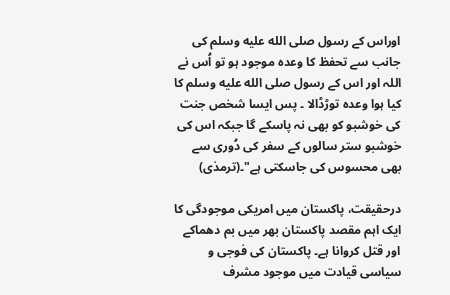اوراس کے رسول صلى الله عليه وسلم کی جانب سے تحفظ کا وعدہ موجود ہو تو اُس نے اللہ اور اس کے رسول صلى الله عليه وسلم کا کیا ہوا وعدہ توڑڈالا ۔ پس ایسا شخص جنت کی خوشبو کو بھی نہ پاسکے گا جبکہ اس کی خوشبو ستر سالوں کے سفر کی دُوری سے بھی محسوس کی جاسکتی ہے"۔(ترمذی)

درحقیقت، پاکستان میں امریکی موجودگی کا ایک اہم مقصد پاکستان بھر میں بم دھماکے اور قتل کروانا ہے۔ پاکستان کی فوجی و سیاسی قیادت میں موجود مشرف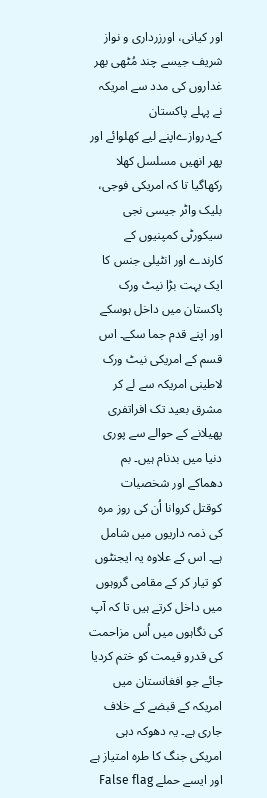اور کیانی، اورزرداری و نواز شریف جیسے چند مُٹھی بھر غداروں کی مدد سے امریکہ نے پہلے پاکستان کےدروازےاپنے لیے کھلوائے اور پھر انھیں مسلسل کھلا رکھاگیا تا کہ امریکی فوجی، بلیک واٹر جیسی نجی سیکورٹی کمپنیوں کے کارندے اور انٹیلی جنس کا ایک بہت بڑا نیٹ ورک پاکستان میں داخل ہوسکے اور اپنے قدم جما سکے۔ اس قسم کے امریکی نیٹ ورک لاطینی امریکہ سے لے کر مشرق بعید تک افراتفری پھیلانے کے حوالے سے پوری دنیا میں بدنام ہیں۔ بم دھماکے اور شخصیات کوقتل کروانا اُن کی روز مرہ کی ذمہ داریوں میں شامل ہے۔ اس کے علاوہ یہ ایجنٹوں کو تیار کر کے مقامی گروہوں میں داخل کرتے ہیں تا کہ آپ کی نگاہوں میں اُس مزاحمت کی قدرو قیمت کو ختم کردیا جائے جو افغانستان میں امریکہ کے قبضے کے خلاف جاری ہے۔ یہ دھوکہ دہی امریکی جنگ کا طرہ امتیاز ہے اور ایسے حملے False flag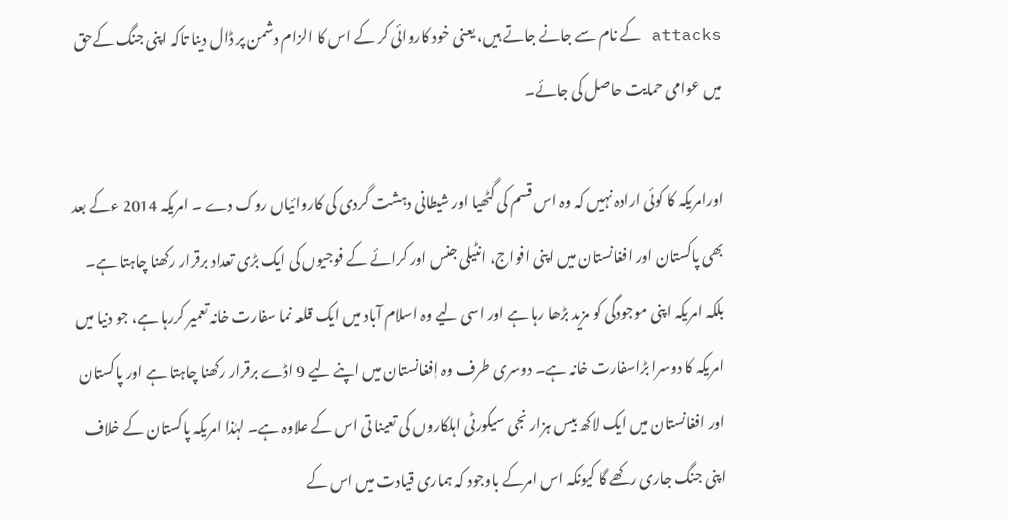attacks کے نام سے جانے جاتے ہیں، یعنی خود کاروائی کر کے اس کا الزام دشمن پر ڈال دینا تاکہ اپنی جنگ کےحق میں عوامی حمایت حاصل کی جائے۔

اورامریکہ کا کوئی ارادہ نہیں کہ وہ اس قسم کی گٹھیا اور شیطانی دہشت گردی کی کاروائیاں روک دے ۔ امریکہ 2014 ءکے بعد بھی پاکستان اور افغانستان میں اپنی افواج، انٹیلی جنس اور کرائے کے فوجیوں کی ایک بڑی تعداد برقرار رکھنا چاہتا ہے۔ بلکہ امریکہ اپنی موجودگی کو مزید بڑھا رہا ہے اور اسی لیے وہ اسلام آباد میں ایک قلعہ نما سفارت خانہ تعمیر کررہا ہے، جو دنیا میں امریکہ کا دوسرا بڑاسفارت خانہ ہے۔ دوسری طرف وہ اٖفغانستان میں اپنے لیے 9 اڈے برقرار رکھنا چاہتا ہے اور پاکستان اور افغانستان میں ایک لاکھ بیس ہزار نجی سیکورٹی اہلکاروں کی تعینا تی اس کے علاوہ ہے۔ لہٰذا امریکہ پاکستان کے خلاف اپنی جنگ جاری رکھے گا کیونکہ اس امرکے باوجود کہ ہماری قیادت میں اس کے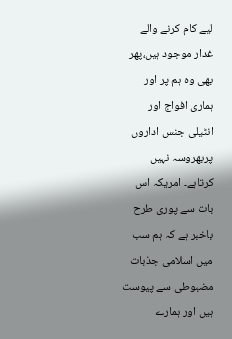لیے کام کرنے والے غدار موجود ہیں،پھر بھی وہ ہم پر اور ہماری افواج اور انٹیلی جنس اداروں پربھروسہ نہیں کرتاہے۔ امریکہ اس بات سے پوری طرح باخبر ہے کہ ہم سب میں اسلامی جذبات مضبوطی سے پیوست ہیں اور ہمارے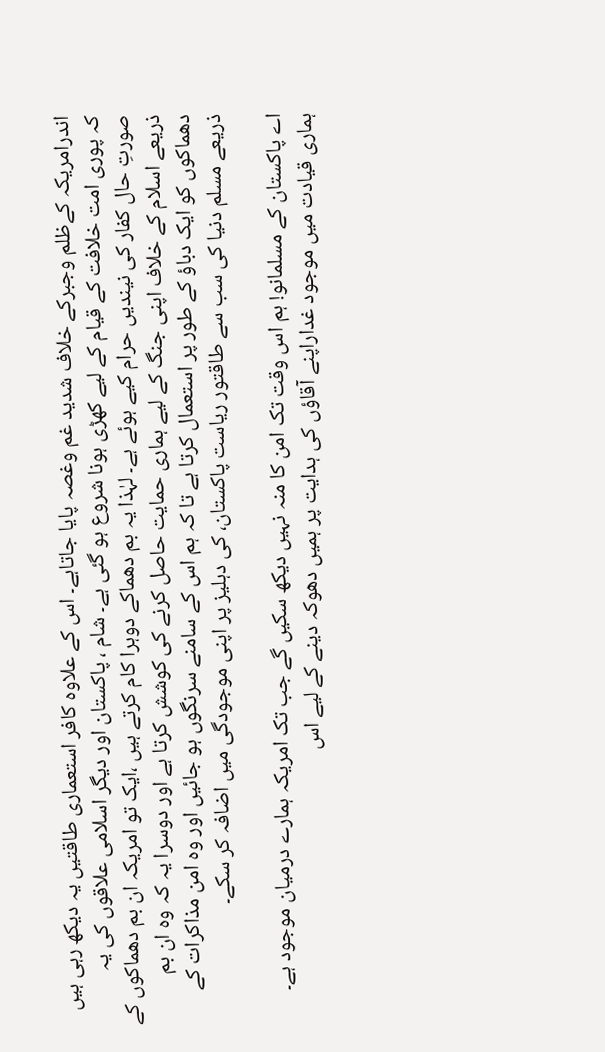اندرامریکہ کےظلم وجبرکے خلاف شدید غم وغصہ پایا جاتاہے۔ اس کے علاوہ کافر استعماری طاقتیں یہ دیکھ رہی ہیں کہ پوری امت خلافت کے قیام کے لیے کھڑی ہونا شروع ہو گئی ہے۔ شام ، پاکستان اور دیگر اسلامی علاقوں کی یہ صورتِ حال کفار کی نیندیں حرام کیے ہوئے ہے۔ لہٰذا یہ بم دھماکے دوہرا کام کرتے ہیں ،ایک تو امریکہ ان بم دھماکوں کے ذریعے اسلام کے خلاف اپنی جنگ کے لیے ہماری حمایت حاصل کرنے کی کوشش کرتا ہے اور دوسرا یہ کہ وہ ان بم دھماکوں کو ایک دباؤ کے طور پر استعمال کرتا ہے تا کہ ہم اس کے سامنے سرنگوں ہو جائیں اور وہ امن مذاکرات کے ذریعے مسلم دنیا کی سب سے طاقتور ریاست پاکستان، کی دہلیز پر اپنی موجودگی میں اضافہ کر سکے۔

اے پاکستان کے مسلمانو! ہم اس وقت تک امن کا منہ نہیں دیکھ سکیں گے جب تک امریکہ ہمارے درمیان موجود ہے۔ ہماری قیادت میں موجود غداراپنے آقاؤں کی ہدایت پر ہمیں دھوکہ دینے کے لیے اس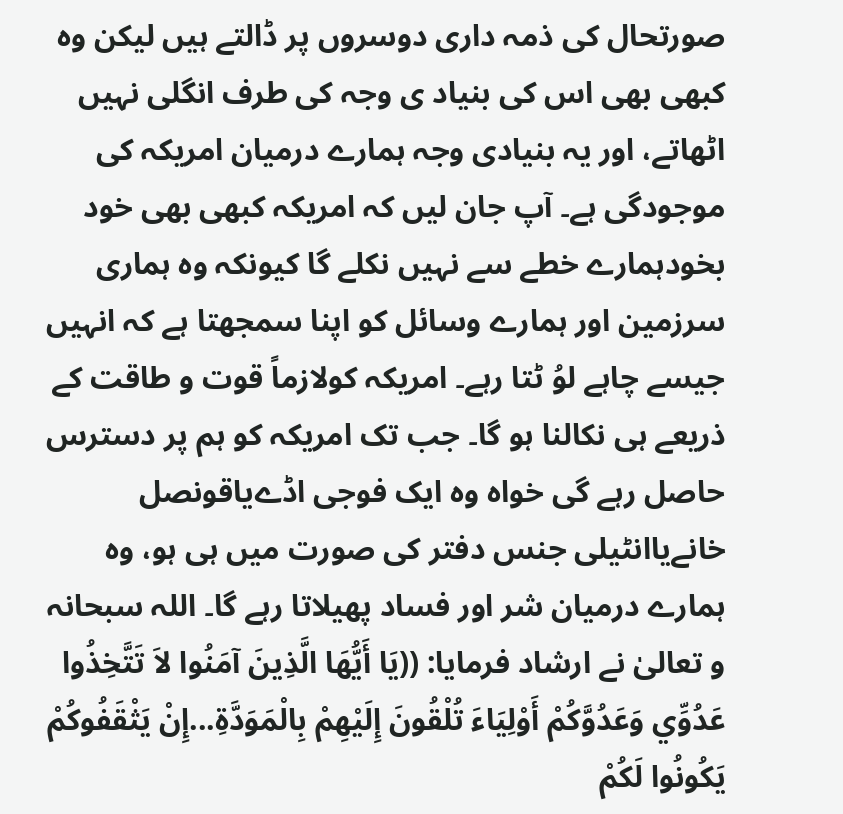صورتحال کی ذمہ داری دوسروں پر ڈالتے ہیں لیکن وہ کبھی بھی اس کی بنیاد ی وجہ کی طرف انگلی نہیں اٹھاتے، اور یہ بنیادی وجہ ہمارے درمیان امریکہ کی موجودگی ہے۔ آپ جان لیں کہ امریکہ کبھی بھی خود بخودہمارے خطے سے نہیں نکلے گا کیونکہ وہ ہماری سرزمین اور ہمارے وسائل کو اپنا سمجھتا ہے کہ انہیں جیسے چاہے لوُ ٹتا رہے۔ امریکہ کولازماً قوت و طاقت کے ذریعے ہی نکالنا ہو گا۔ جب تک امریکہ کو ہم پر دسترس حاصل رہے گی خواہ وہ ایک فوجی اڈےیاقونصل خانےیاانٹیلی جنس دفتر کی صورت میں ہی ہو، وہ ہمارے درمیان شر اور فساد پھیلاتا رہے گا۔ اللہ سبحانہ و تعالیٰ نے ارشاد فرمایا: ((يَا أَيُّهَا الَّذِينَ آمَنُوا لاَ تَتَّخِذُوا عَدُوِّي وَعَدُوَّكُمْ أَوْلِيَاءَ تُلْقُونَ إِلَيْهِمْ بِالْمَوَدَّةِ...إِنْ يَثْقَفُوكُمْ يَكُونُوا لَكُمْ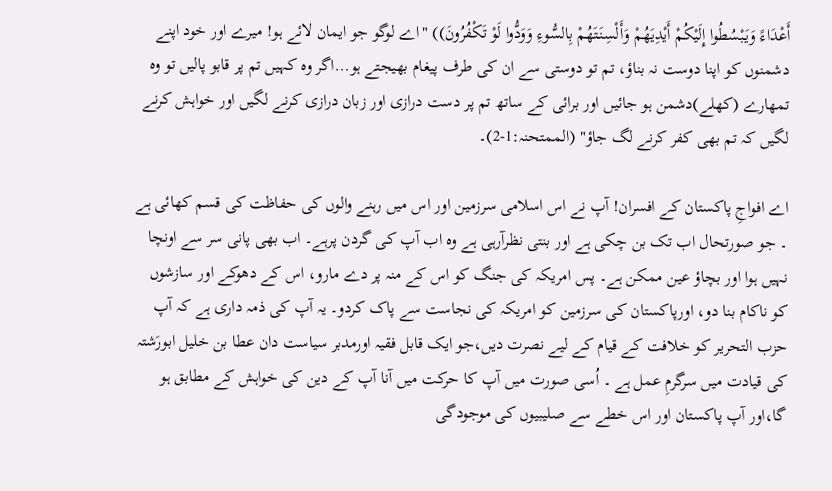أَعْدَاءً وَيَبْسُطُوا إِلَيْكُمْ أَيْدِيَهُمْ وَأَلْسِنَتَهُمْ بِالسُّوءِ وَوَدُّوا لَوْ تَكْفُرُونَ)) "اے لوگو جو ایمان لائے ہو! میرے اور خود اپنے دشمنوں کو اپنا دوست نہ بناؤ، تم تو دوستی سے ان کی طرف پیغام بھیجتے ہو...اگر وہ کہیں تم پر قابو پالیں تو وہ تمھارے (کھلے)دشمن ہو جائیں اور برائی کے ساتھ تم پر دست درازی اور زبان درازی کرنے لگیں اور خواہش کرنے لگیں کہ تم بھی کفر کرنے لگ جاؤ" (الممتحنہ:1-2)۔

اے افواجِ پاکستان کے افسران! آپ نے اس اسلامی سرزمین اور اس میں رہنے والوں کی حفاظت کی قسم کھائی ہے ۔ جو صورتحال اب تک بن چکی ہے اور بنتی نظرآرہی ہے وہ اب آپ کی گردن پرہے۔ اب بھی پانی سر سے اونچا نہیں ہوا اور بچاؤ عین ممکن ہے۔ پس امریکہ کی جنگ کو اس کے منہ پر دے مارو، اس کے دھوکے اور سازشوں کو ناکام بنا دو، اورپاکستان کی سرزمین کو امریکہ کی نجاست سے پاک کردو۔ یہ آپ کی ذمہ داری ہے کہ آپ حزب التحریر کو خلافت کے قیام کے لیے نصرت دیں،جو ایک قابل فقیہ اورمدبر سیاست دان عطا بن خلیل ابورَشتہ کی قیادت میں سرگرمِ عمل ہے ۔ اُسی صورت میں آپ کا حرکت میں آنا آپ کے دین کی خواہش کے مطابق ہو گا،اور آپ پاکستان اور اس خطے سے صلیبیوں کی موجودگی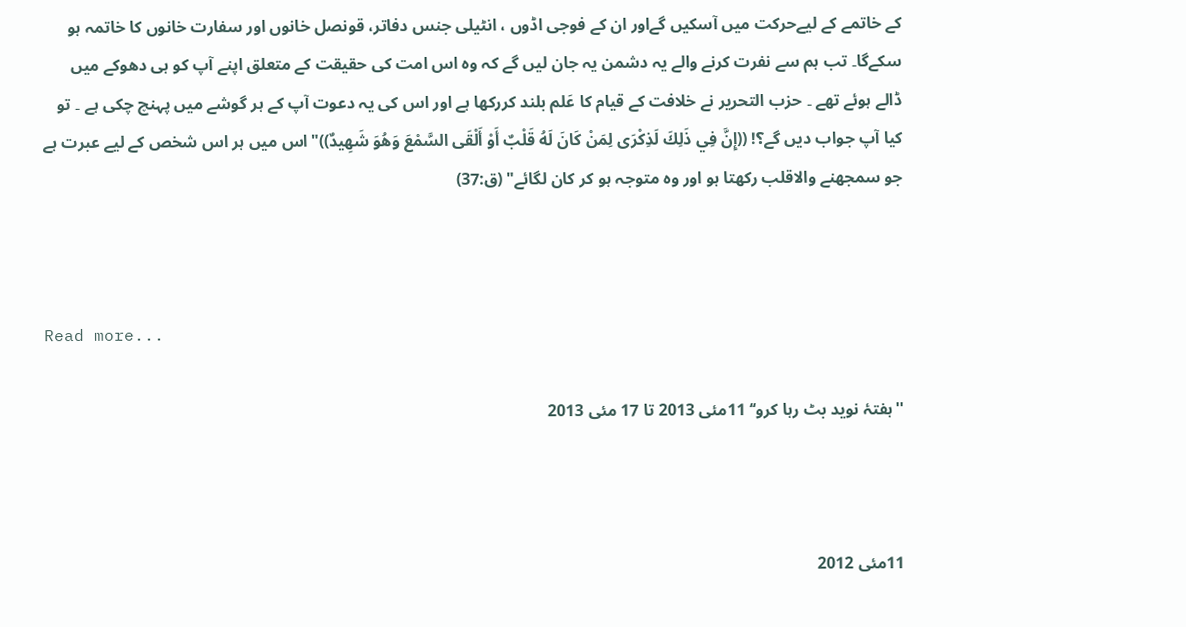کے خاتمے کے لیےحرکت میں آسکیں گےاور ان کے فوجی اڈوں ، انٹیلی جنس دفاتر، قونصل خانوں اور سفارت خانوں کا خاتمہ ہو سکےگا۔ تب ہم سے نفرت کرنے والے یہ دشمن یہ جان لیں گے کہ وہ اس امت کی حقیقت کے متعلق اپنے آپ کو ہی دھوکے میں ڈالے ہوئے تھے ۔ حزب التحریر نے خلافت کے قیام کا عَلم بلند کررکھا ہے اور اس کی یہ دعوت آپ کے ہر گوشے میں پہنچ چکی ہے ۔ تو کیا آپ جواب دیں گے؟! ((إِنَّ فِي ذَلِكَ لَذِكْرَى لِمَنْ كَانَ لَهُ قَلْبٌ أَوْ أَلْقَى السَّمْعَ وَهُوَ شَهِيدٌ))"اس میں ہر اس شخص کے لیے عبرت ہے جو سمجھنے والاقلب رکھتا ہو اور وہ متوجہ ہو کر کان لگائے" (ق:37)



Read more...

''ہفتۂ نوید بٹ رہا کرو‘‘ 11مئی 2013 تا 17 مئی 2013



11مئی 2012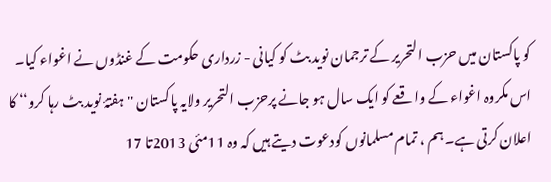کو پاکستان میں حزب التحریر کے ترجمان نوید بٹ کو کیانی - زرداری حکومت کے غنڈوں نے اغواء کیا۔ اس مکروہ اغواء کے واقعے کو ایک سال ہو جانے پرحزب التحریر ولایہ پاکستان ''ہفتۂ نوید بٹ رہا کرو‘‘ کا اعلان کرتی ہے۔ ہم ، تمام مسلمانوں کودعوت دیتے ہیں کہ وہ 11مئی 2013تا 17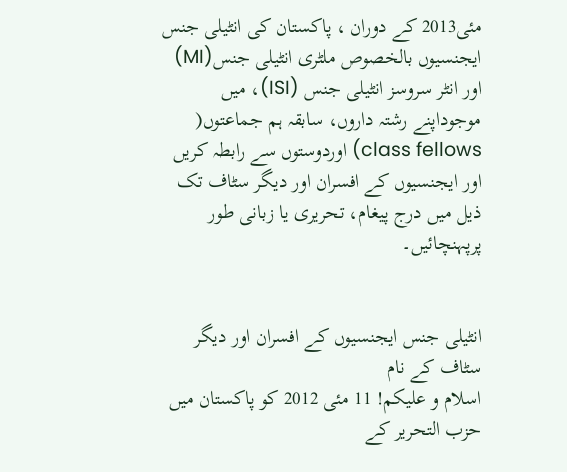مئی2013 کے دوران ، پاکستان کی انٹیلی جنس ایجنسیوں بالخصوص ملٹری انٹیلی جنس(MI) اور انٹر سروسز انٹیلی جنس (ISI)، میں موجوداپنے رشتہ داروں، سابقہ ہم جماعتوں( class fellows) اوردوستوں سے رابطہ کریں اور ایجنسیوں کے افسران اور دیگر سٹاف تک ذیل میں درج پیغام، تحریری یا زبانی طور پرپہنچائیں۔


انٹیلی جنس ایجنسیوں کے افسران اور دیگر سٹاف کے نام
اسلام و علیکم! 11 مئی 2012 کو پاکستان میں حزب التحریر کے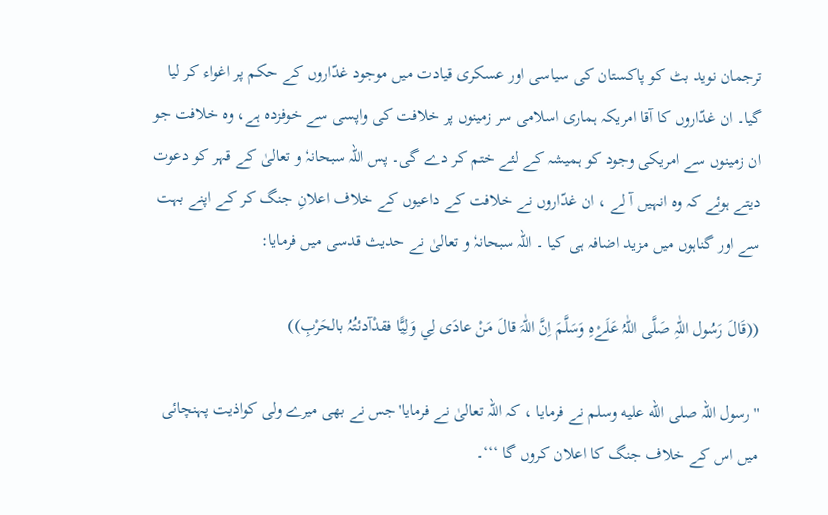ترجمان نوید بٹ کو پاکستان کی سیاسی اور عسکری قیادت میں موجود غدّاروں کے حکم پر اغواء کر لیا گیا۔ ان غدّاروں کا آقا امریکہ ہماری اسلامی سر زمینوں پر خلافت کی واپسی سے خوفزدہ ہے، وہ خلافت جو ان زمینوں سے امریکی وجود کو ہمیشہ کے لئے ختم کر دے گی۔ پس اللہ سبحانہٗ و تعالیٰ کے قہر کو دعوت دیتے ہوئے کہ وہ انہیں آ لے ، ان غدّاروں نے خلافت کے داعیوں کے خلاف اعلانِ جنگ کر کے اپنے بہت سے اور گناہوں میں مزید اضافہ ہی کیا ۔ اللہ سبحانہٗ و تعالیٰ نے حدیث قدسی میں فرمایا:

((قَالَ رَسُول اللّٰہِ صَلَّی اللّٰہُ عَلَےْہِ وَسَلَّمَ اِنَّ اللّٰہَ قالَ مَنْ عادَی لِي وَلِیًّا فقدْآدئتُہُ بالحَرْبِ))

''رسول اللہ صلى الله عليه وسلم نے فرمایا ، کہ اللہ تعالیٰ نے فرمایا'جس نے بھی میرے ولی کواذیت پہنچائی میں اس کے خلاف جنگ کا اعلان کروں گا ‘‘‘۔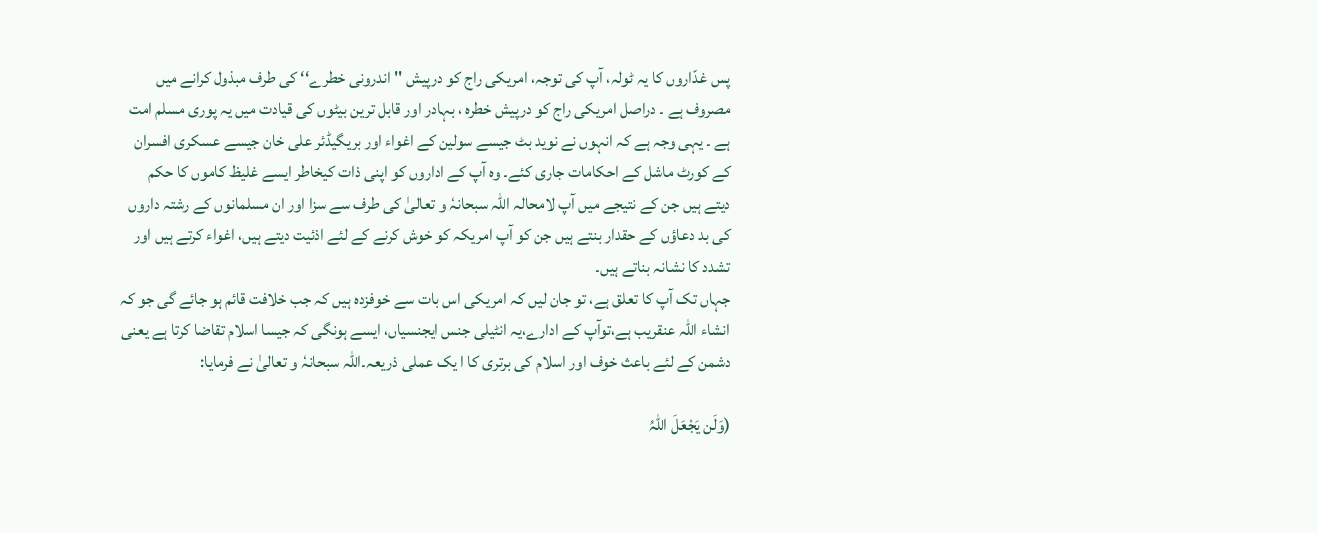پس غدّاروں کا یہ ٹولہ، آپ کی توجہ، امریکی راج کو درپیش '' اندرونی خطرے‘‘ کی طرف مبذول کرانے میں مصروف ہے ۔ دراصل امریکی راج کو درپیش خطرہ ، بہادر اور قابل ترین بیٹوں کی قیادت میں یہ پوری مسلم امت ہے ۔ یہی وجہ ہے کہ انہوں نے نوید بٹ جیسے سولین کے اغواء اور بریگیڈئر علی خان جیسے عسکری افسران کے کورٹ ماشل کے احکامات جاری کئے۔ وہ آپ کے اداروں کو اپنی ذات کیخاطر ایسے غلیظ کاموں کا حکم دیتے ہیں جن کے نتیجے میں آپ لامحالہ اللہ سبحانہٗ و تعالیٰ کی طرف سے سزا اور ان مسلمانوں کے رشتہ داروں کی بد دعاؤں کے حقدار بنتے ہیں جن کو آپ امریکہ کو خوش کرنے کے لئے اذئیت دیتے ہیں، اغواء کرتے ہیں اور تشدد کا نشانہ بناتے ہیں۔
جہاں تک آپ کا تعلق ہے، تو جان لیں کہ امریکی اس بات سے خوفزدہ ہیں کہ جب خلافت قائم ہو جائے گی جو کہ انشاء اللہ عنقریب ہے،توآپ کے ادارے،یہ انٹیلی جنس ایجنسیاں، ایسے ہونگی کہ جیسا اسلام تقاضا کرتا ہے یعنی دشمن کے لئے باعث خوف اور اسلام کی برتری کا ا یک عملی ذریعہ۔اللہ سبحانہٗ و تعالیٰ نے فرمایا:

(وَلَن یَجْعَلَ اللّہُ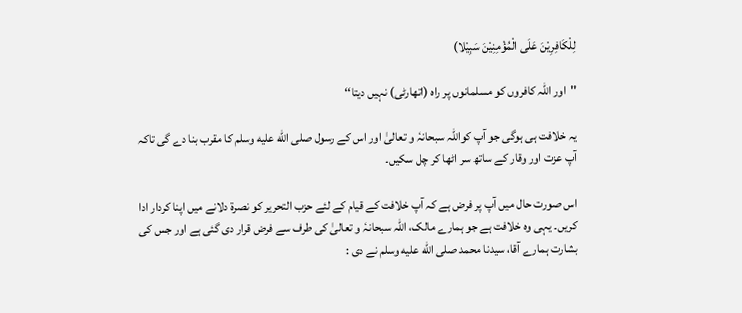لِلْکَافِرِیْنَ عَلَی الْمُؤْمِنِیْنَ سَبِیْلا)

''اور اللہ کافروں کو مسلمانوں پر راہ (اتھارٹی) نہیں دیتا‘‘

یہ خلافت ہی ہوگی جو آپ کواللہ سبحانہٗ و تعالیٰ اور اس کے رسول صلى الله عليه وسلم کا مقرب بنا دے گی تاکہ آپ عزت اور وقار کے ساتھ سر اٹھا کر چل سکیں۔

اس صورت حال میں آپ پر فرض ہے کہ آپ خلافت کے قیام کے لئے حزب التحریر کو نصرۃ دلانے میں اپنا کردار ادا کریں۔ یہی وہ خلافت ہے جو ہمارے مالک، اللہ سبحانہٗ و تعالیٰ کی طرف سے فرض قرار دی گئی ہے اور جس کی بشارت ہمارے آقا، سیدنا محمد صلى الله عليه وسلم نے دی :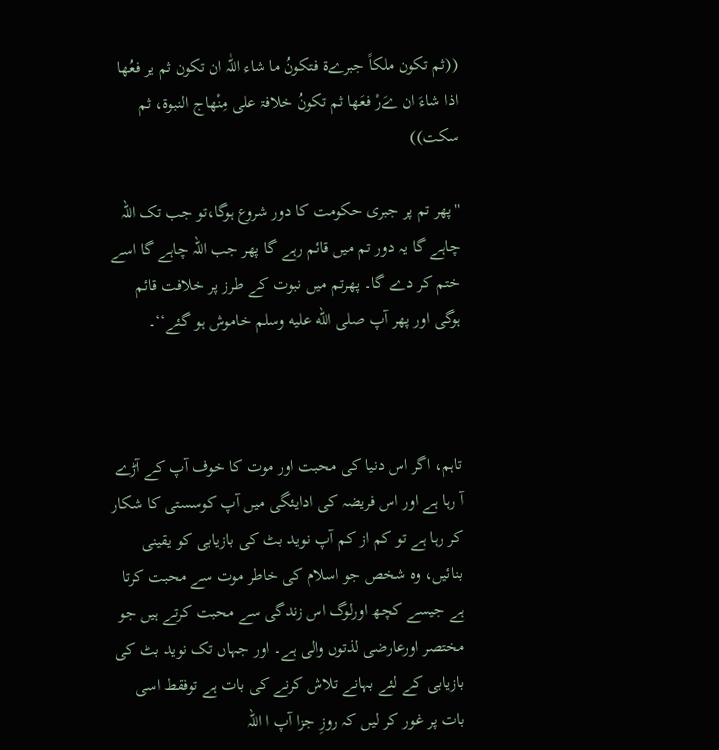((ثم تکون ملکاً جبرےۃ فتکونُ ما شاء اللّٰہ ان تکون ثم یر فعُھا اذا شاءَ ان ےَرْ فعَھا ثم تکونُ خلافۃ علی مِنْھاج النبوۃ، ثم سکت))

''پھر تم پر جبری حکومت کا دور شروع ہوگا،تو جب تک اللہ چاہے گا یہ دور تم میں قائم رہے گا پھر جب اللہ چاہے گا اسے ختم کر دے گا۔ پھرتم میں نبوت کے طرز پر خلافت قائم ہوگی اور پھر آپ صلى الله عليه وسلم خاموش ہو گئے‘‘۔



تاہم، اگر اس دنیا کی محبت اور موت کا خوف آپ کے آڑے آ رہا ہے اور اس فریضہ کی ادایئگی میں آپ کوسستی کا شکار کر رہا ہے تو کم از کم آپ نوید بٹ کی بازیابی کو یقینی بنائیں، وہ شخص جو اسلام کی خاطر موت سے محبت کرتا ہے جیسے کچھ اورلوگ اس زندگی سے محبت کرتے ہیں جو مختصر اورعارضی لذتوں والی ہے۔ اور جہاں تک نوید بٹ کی بازیابی کے لئے بہانے تلاش کرنے کی بات ہے توفقط اسی بات پر غور کر لیں کہ روزِ جزا آپ ا اللہ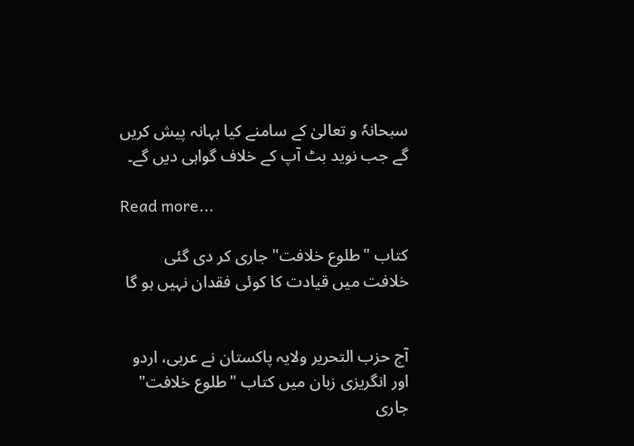سبحانہٗ و تعالیٰ کے سامنے کیا بہانہ پیش کریں گے جب نوید بٹ آپ کے خلاف گواہی دیں گے۔

Read more...

کتاب "طلوع خلافت" جاری کر دی گئی خلافت میں قیادت کا کوئی فقدان نہیں ہو گا


آج حزب التحریر ولایہ پاکستان نے عربی، اردو اور انگریزی زبان میں کتاب "طلوع خلافت" جاری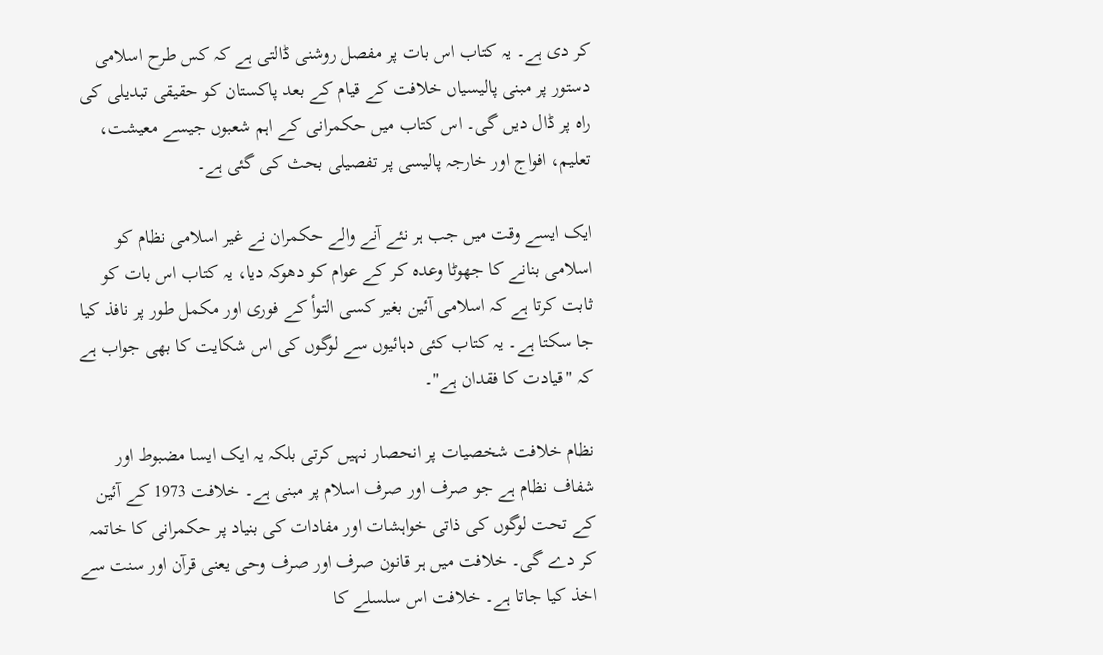کر دی ہے۔ یہ کتاب اس بات پر مفصل روشنی ڈالتی ہے کہ کس طرح اسلامی دستور پر مبنی پالیسیاں خلافت کے قیام کے بعد پاکستان کو حقیقی تبدیلی کی راہ پر ڈال دیں گی۔ اس کتاب میں حکمرانی کے اہم شعبوں جیسے معیشت، تعلیم، افواج اور خارجہ پالیسی پر تفصیلی بحث کی گئی ہے۔

ایک ایسے وقت میں جب ہر نئے آنے والے حکمران نے غیر اسلامی نظام کو اسلامی بنانے کا جھوٹا وعدہ کر کے عوام کو دھوکہ دیا، یہ کتاب اس بات کو ثابت کرتا ہے کہ اسلامی آئین بغیر کسی التوأ کے فوری اور مکمل طور پر نافذ کیا جا سکتا ہے۔ یہ کتاب کئی دہائیوں سے لوگوں کی اس شکایت کا بھی جواب ہے کہ "قیادت کا فقدان ہے"۔

نظام خلافت شخصیات پر انحصار نہیں کرتی بلکہ یہ ایک ایسا مضبوط اور شفاف نظام ہے جو صرف اور صرف اسلام پر مبنی ہے۔ خلافت 1973 کے آئین کے تحت لوگوں کی ذاتی خواہشات اور مفادات کی بنیاد پر حکمرانی کا خاتمہ کر دے گی۔ خلافت میں ہر قانون صرف اور صرف وحی یعنی قرآن اور سنت سے اخذ کیا جاتا ہے۔ خلافت اس سلسلے کا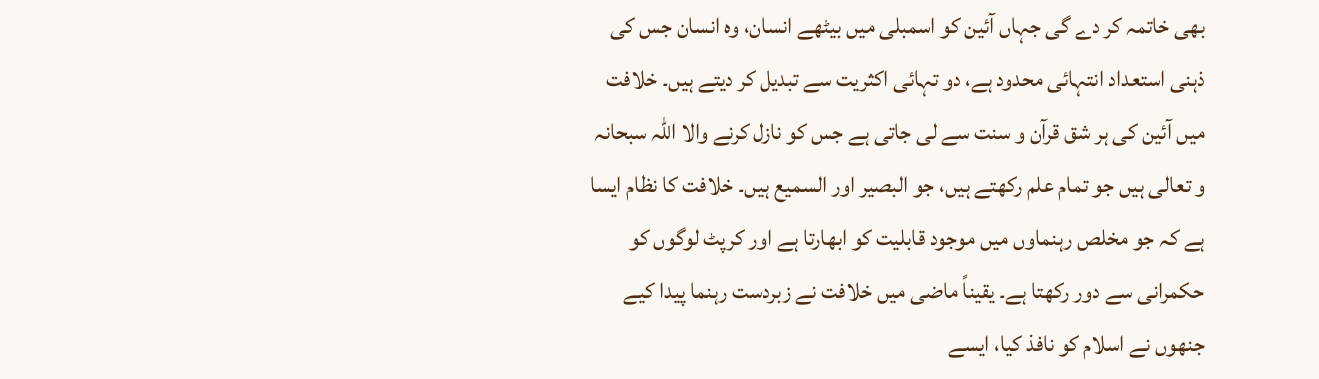بھی خاتمہ کر دے گی جہاں آئین کو اسمبلی میں بیٹھے انسان، وہ انسان جس کی ذہنی استعداد انتہائی محدود ہے، دو تہائی اکثریت سے تبدیل کر دیتے ہیں۔ خلافت میں آئین کی ہر شق قرآن و سنت سے لی جاتی ہے جس کو نازل کرنے والا اللہ سبحانہ و تعالی ہیں جو تمام علم رکھتے ہیں، جو البصیر اور السمیع ہیں۔ خلافت کا نظام ایسا ہے کہ جو مخلص رہنماوں میں موجود قابلیت کو ابھارتا ہے اور کرپٹ لوگوں کو حکمرانی سے دور رکھتا ہے۔ یقیناً ماضی میں خلافت نے زبردست رہنما پیدا کیے جنھوں نے اسلام کو نافذ کیا، ایسے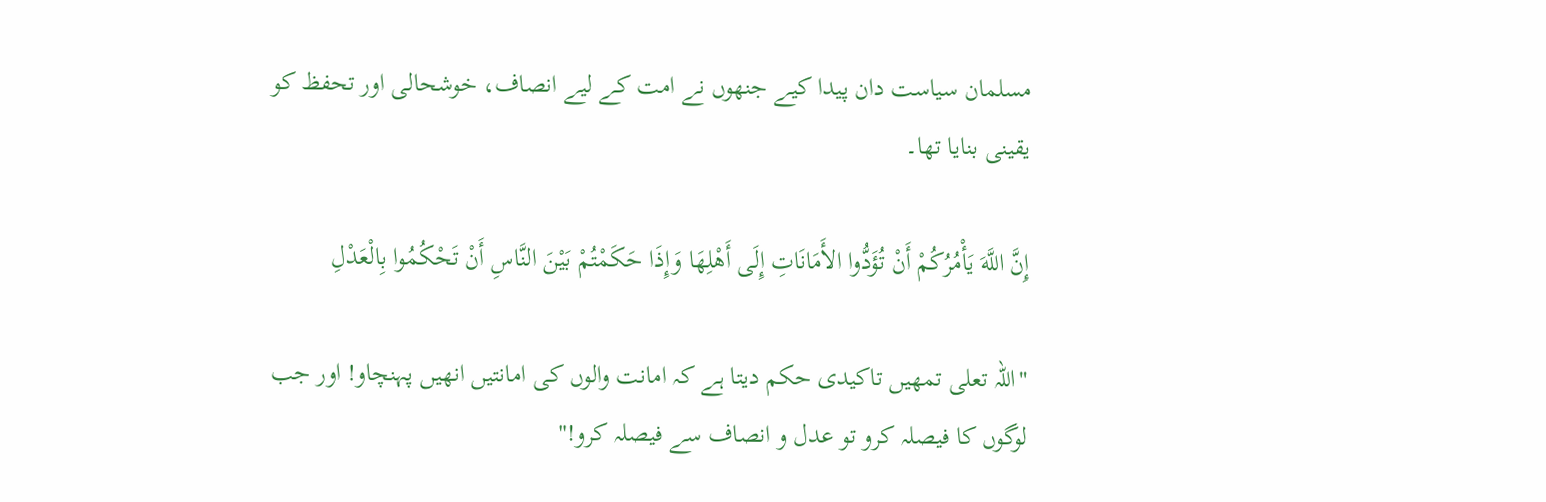مسلمان سیاست دان پیدا کیے جنھوں نے امت کے لیے انصاف، خوشحالی اور تحفظ کو یقینی بنایا تھا۔

إِنَّ اللَّهَ يَأْمُرُكُمْ أَنْ تُؤَدُّوا الأَمَانَاتِ إِلَى أَهْلِهَا وَإِذَا حَكَمْتُمْ بَيْنَ النَّاسِ أَنْ تَحْكُمُوا بِالْعَدْلِ

"اللہ تعلی تمھیں تاکیدی حکم دیتا ہے کہ امانت والوں کی امانتیں انھیں پہنچاو! اور جب لوگوں کا فیصلہ کرو تو عدل و انصاف سے فیصلہ کرو!"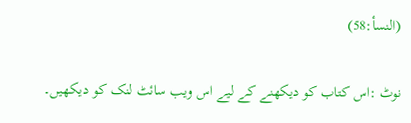(النسأ:58)

نوٹ :اس کتاب کو دیکھنے کے لیے اس ویب سائٹ لنک کو دیکھیں۔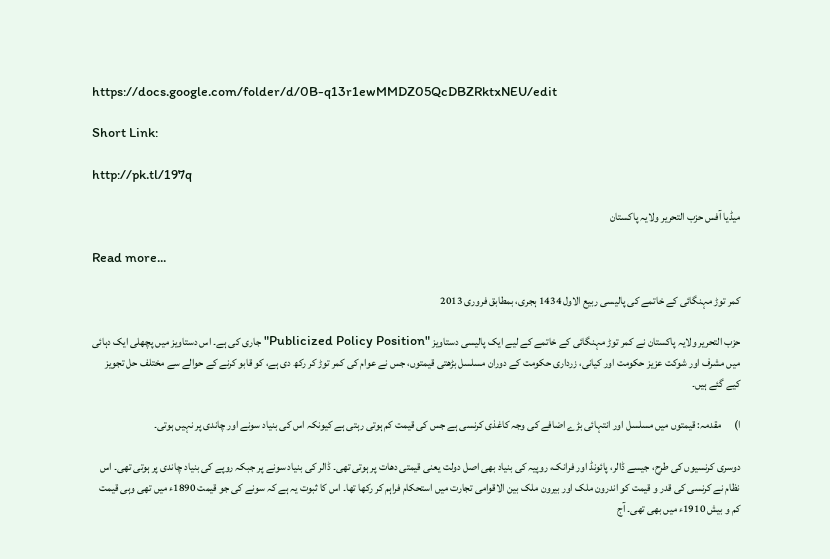https://docs.google.com/folder/d/0B-q13r1ewMMDZ05QcDBZRktxNEU/edit

Short Link:

http://pk.tl/197q

میڈیا آفس حزب التحریر ولایہ پاکستان

Read more...

کمر توڑ مہنگائی کے خاتمے کی پالیسی ربیع الاول 1434 ہجری، بمطابق فروری 2013

حزب التحریر ولایہ پاکستان نے کمر توڑ مہنگائی کے خاتمے کے لیے ایک پالیسی دستاویز "Publicized Policy Position" جاری کی ہے۔ اس دستاویز میں پچھلی ایک دہائی میں مشرف اور شوکت عزیز حکومت اور کیانی، زرداری حکومت کے دوران مسلسل بڑھتی قیمتوں، جس نے عوام کی کمر توڑ کر رکھ دی ہے، کو قابو کرنے کے حوالے سے مختلف حل تجویز کیے گئے ہیں۔

ا)      مقدمہ: قیمتوں میں مسلسل اور انتہائی بڑے اضافے کی وجہ کاغذی کرنسی ہے جس کی قیمت کم ہوتی رہتی ہے کیونکہ اس کی بنیاد سونے اور چاندی پر نہیں ہوتی۔

دوسری کرنسیوں کی طرح، جیسے ڈالر، پائونڈ اور فرانک، روپیہ کی بنیاد بھی اصل دولت یعنی قیمتی دھات پر ہوتی تھی۔ ڈالر کی بنیاد سونے پر جبکہ روپے کی بنیاد چاندی پر ہوتی تھی۔ اس نظام نے کرنسی کی قدر و قیمت کو اندرون ملک اور بیرون ملک بین الاقوامی تجارت میں استحکام فراہم کر رکھا تھا۔ اس کا ثبوت یہ ہے کہ سونے کی جو قیمت 1890ء میں تھی وہی قیمت کم و بیش 1910ء میں بھی تھی۔ آج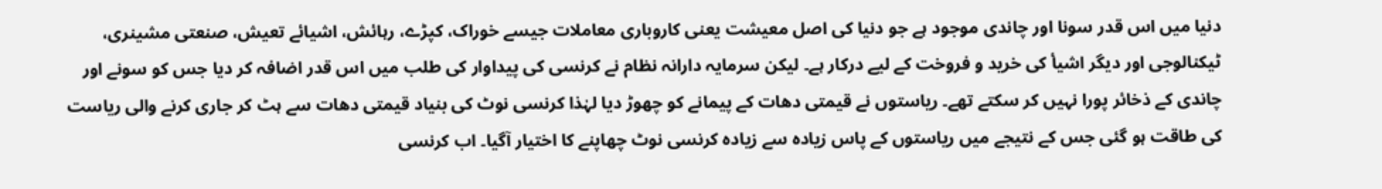دنیا میں اس قدر سونا اور چاندی موجود ہے جو دنیا کی اصل معیشت یعنی کاروباری معاملات جیسے خوراک، کپڑے، رہائش، اشیائے تعیش، صنعتی مشینری، ٹیکنالوجی اور دیگر اشیأ کی خرید و فروخت کے لیے درکار ہے۔ لیکن سرمایہ دارانہ نظام نے کرنسی کی پیداوار کی طلب میں اس قدر اضافہ کر دیا جس کو سونے اور چاندی کے ذخائر پورا نہیں کر سکتے تھے۔ ریاستوں نے قیمتی دھات کے پیمانے کو چھوڑ دیا لہٰذا کرنسی نوٹ کی بنیاد قیمتی دھات سے ہٹ کر جاری کرنے والی ریاست کی طاقت ہو گئی جس کے نتیجے میں ریاستوں کے پاس زیادہ سے زیادہ کرنسی نوٹ چھاپنے کا اختیار آگیا۔ اب کرنسی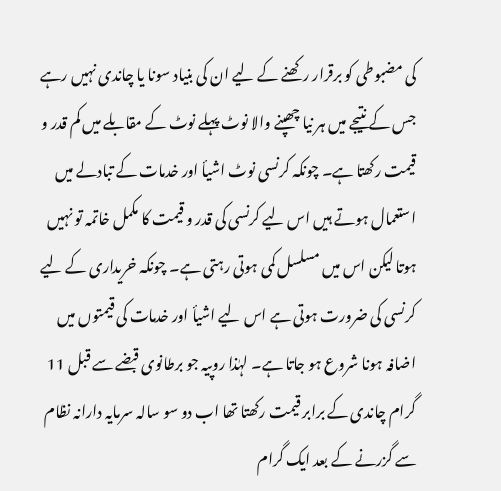کی مضبوطی کو برقرار رکھنے کے لیے ان کی بنیاد سونا یا چاندی نہیں رہے جس کے نتیجے میں ہر نیا چھپنے والا نوٹ پہلے نوٹ کے مقابلے میں کم قدر و قیمت رکھتا ہے۔ چونکہ کرنسی نوٹ اشیأ اور خدمات کے تبادلے میں استعمال ہوتے ہیں اس لیے کرنسی کی قدر و قیمت کا مکمل خاتمہ تو نہیں ہوتا لیکن اس میں مسلسل کمی ہوتی رہتی ہے۔ چونکہ خریداری کے لیے کرنسی کی ضرورت ہوتی ہے اس لیے اشیأ اور خدمات کی قیمتوں میں اضافہ ہونا شروع ہو جاتا ہے۔ لہٰذا روپیہ جو برطانوی قبضے سے قبل 11 گرام چاندی کے برابر قیمت رکھتا تھا اب دو سو سالہ سرمایہ دارانہ نظام سے گزرنے کے بعد ایک گرام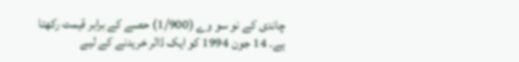چاندی کے نو سو وے (1/900) حصے کے برابر قیمت رکھتا ہے۔ 14 جون 1994 کو ایک ڈالر خریدنے کے لیے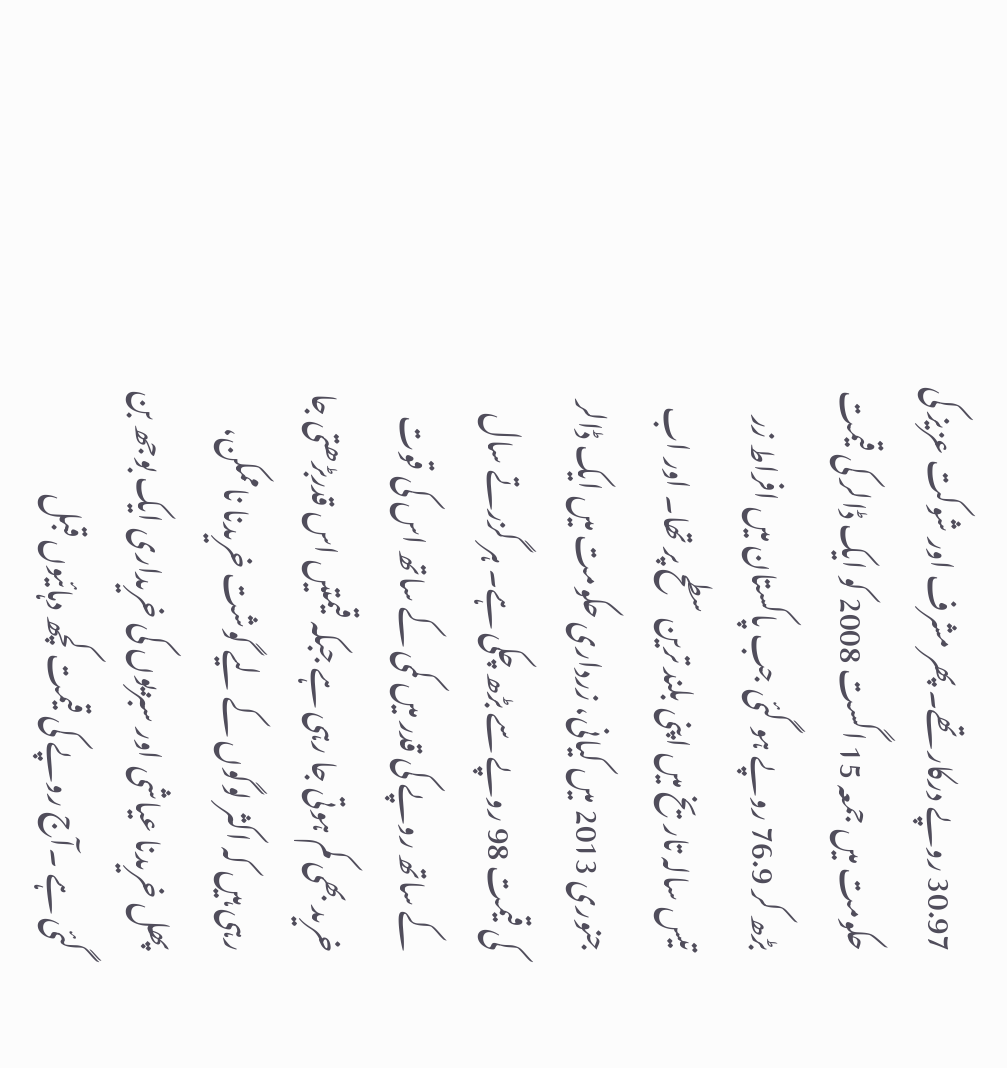30.97 روپے درکار تھے۔ پھر مشرف اور شوکت عزیز کی حکومت میں جمعہ 15 اگست 2008 کو ایک ڈالر کی قیمت بڑھ کر 76.9 روپے ہو گئی جب پاکستان میں افراط زر تیس سالہ تاریخ میں اپنی بلند ترین سطح پر تھا۔ اور اب جنوری 2013 میں کیانی، زرداری حکومت میں ایک ڈالر کی قیمت 98 روپے سے بڑھ چکی ہے۔ ہر گزرتے سال کے ساتھ روپے کی قدر میں کمی کے ساتھ اس کی قوت خرید بھی کم ہوتی جا رہی ہے جبکہ قیمتیں اس قدربڑھتی جا رہی ہیں کہ اکثر لوگوں کے لیے گوشت خریدنا ناممکن، پھل خریدنا عیاشی اور سبزیوں کی خریداری ایک بوجھ بن گئی ہے ۔آج روپے کی قیمت کچھ دہائیوں قبل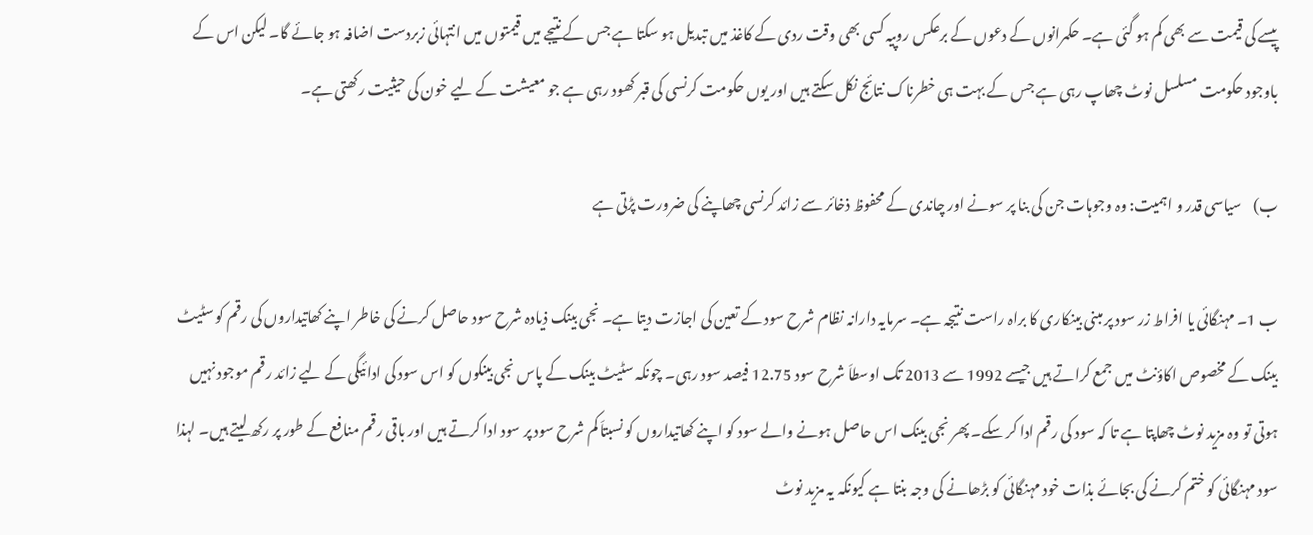پیسے کی قیمت سے بھی کم ہو گئی ہے۔ حکمرانوں کے دعوں کے برعکس روپیہ کسی بھی وقت ردی کے کاغذ میں تبدیل ہو سکتا ہے جس کے نتیجے میں قیمتوں میں انتہائی زبردست اضافہ ہو جائے گا۔ لیکن اس کے باوجود حکومت مسلسل نوٹ چھاپ رہی ہے جس کے بہت ہی خطرناک نتائج نکل سکتے ہیں اور یوں حکومت کرنسی کی قبر کھود رہی ہے جو معیشت کے لیے خون کی حیثیت رکھتی ہے۔

ب)    سیاسی قدر و اہمیت: وہ وجوہات جن کی بنا پر سونے اور چاندی کے محفوظ ذخائر سے زائد کرنسی چھاپنے کی ضرورت پڑتی ہے

ب 1۔ مہنگائی یا افراط زر سود پر مبنی بینکاری کا براہ راست نتیجہ ہے۔ سرمایہ دارانہ نظام شرح سود کے تعین کی اجازت دیتا ہے۔ نجی بینک ذیادہ شرح سود حاصل کرنے کی خاطر اپنے کھاتیداروں کی رقم کو سٹیٹ بینک کے مخصوص اکاؤنٹ میں جمع کراتے ہیں جیسے 1992 سے 2013 تک اوسطاَ شرح سود 12.75 فیصد سود رہی۔ چونکہ سٹیٹ بینک کے پاس نجی بینکوں کو اس سود کی ادائیگی کے لیے زائد رقم موجود نہیں ہوتی تو وہ مزید نوٹ چھاپتا ہے تا کہ سود کی رقم ادا کر سکے۔ پھر نجی بینک اس حاصل ہونے والے سود کو اپنے کھاتیداروں کو نسبتاَ کم شرح سود پر سود ادا کرتے ہیں اور باقی رقم منافع کے طور پر رکھ لیتے ہیں۔ لہذا سود مہنگائی کو ختم کرنے کی بجائے بذات خود مہنگائی کو بڑھانے کی وجہ بنتا ہے کیونکہ یہ مزید نوٹ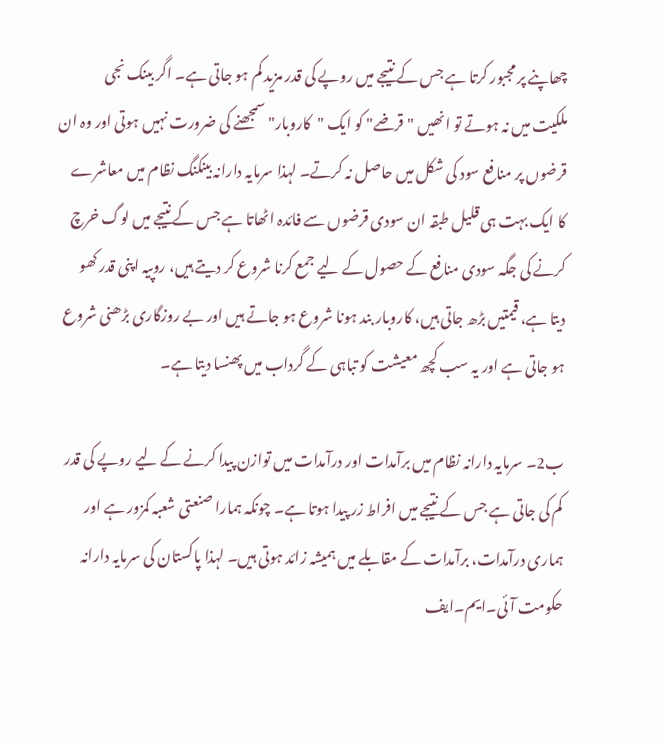چھاپنے پر مجبور کرتا ہے جس کے نتیجے میں روپے کی قدر مزید کم ہو جاتی ہے۔ اگر بینک نجی ملکیت میں نہ ہوتے تو انھیں "قرضے" کو ایک "کاروبار" سمجھنے کی ضرورت نہیں ہوتی اور وہ ان قرضوں پر منافع سود کی شکل میں حاصل نہ کرتے۔ لہذا سرمایہ دارانہ بینکنگ نظام میں معاشرے کا ایک بہت ہی قلیل طبقہ ان سودی قرضوں سے فائدہ اٹھاتا ہے جس کے نتیجے میں لوگ خرچ کرنے کی جگہ سودی منافع کے حصول کے لیے جمع کرنا شروع کر دیتے ہیں، روپیہ اپنی قدر کھو دیتا ہے، قیمتیں بڑھ جاتی ہیں، کاروبار بند ہونا شروع ہو جاتے ہیں اور بے روزگاری بڑھنی شروع ہو جاتی ہے اور یہ سب کچھ معیشت کو تباہی کے گرداب میں پھنسا دیتا ہے۔

ب2۔ سرمایہ دارانہ نظام میں برآمدات اور درآمدات میں توازن پیدا کرنے کے لیے روپے کی قدر کم کی جاتی ہے جس کے نتیجے میں افراط زر پیدا ہوتا ہے۔ چونکہ ہمارا صنعتی شعبہ کمزور ہے اور ہماری درآمدات، برآمدات کے مقابلے میں ہمیشہ زائد ہوتی ہیں۔ لہذا پاکستان کی سرمایہ دارانہ حکومت آئی۔ایم۔ایف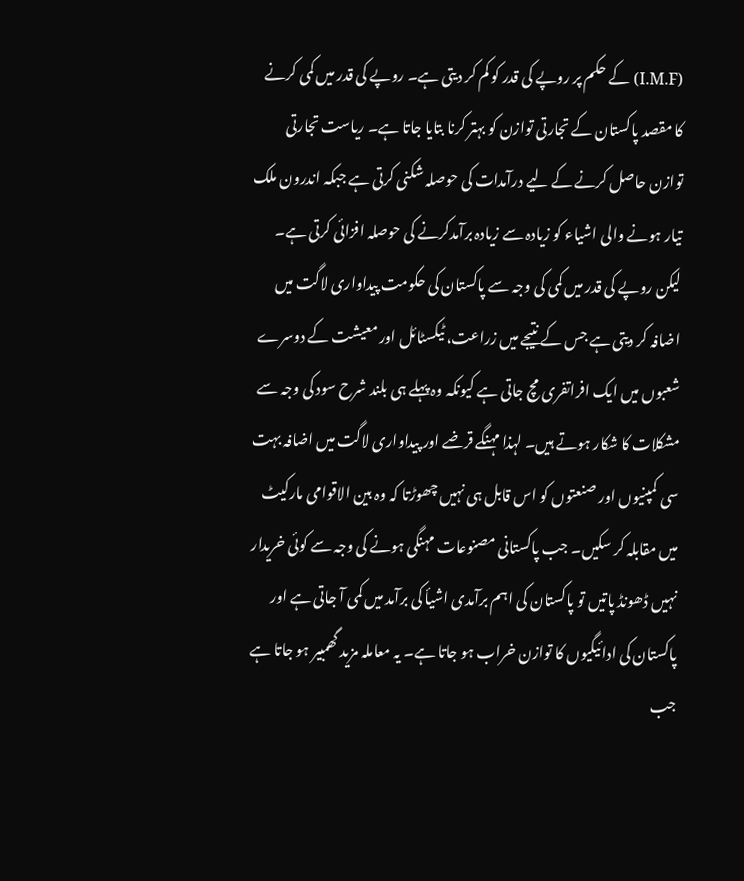(I.M.F) کے حکم پر روپے کی قدر کو کم کر دیتی ہے۔ روپے کی قدر میں کمی کرنے کا مقصد پاکستان کے تجارتی توازن کو بہتر کرنا بتایا جاتا ہے۔ ریاست تجارتی توازن حاصل کرنے کے لیے درآمدات کی حوصلہ شکنی کرتی ہے جبکہ اندرون ملک تیار ہونے والی اشیاء کو زیادہ سے زیادہ برآمدکرنے کی حوصلہ افزائی کرتی ہے۔ لیکن روپے کی قدر میں کمی کی وجہ سے پاکستان کی حکومت پیداواری لاگت میں اضافہ کر دیتی ہے جس کے نتیجے میں زراعت، ٹیکسٹائل اور معیشت کے دوسرے شعبوں میں ایک افراتفری مچ جاتی ہے کیونکہ وہ پہلے ہی بلند شرح سود کی وجہ سے مشکلات کا شکار ہوتے ہیں۔ لہذا مہنگے قرضے اور پیداواری لاگت میں اضافہ بہت سی کمپنیوں اور صنعتوں کو اس قابل ہی نہیں چھوڑتا کہ وہ بین الاقوامی مارکیٹ میں مقابلہ کر سکیں۔ جب پاکستانی مصنوعات مہنگی ہونے کی وجہ سے کوئی خریدار نہیں ڈھونڈ پاتیں تو پاکستان کی اہم برآمدی اشیأ کی برآمد میں کمی آ جاتی ہے اور پاکستان کی ادائیگیوں کا توازن خراب ہو جاتا ہے۔ یہ معاملہ مزید گھمبیر ہو جاتا ہے جب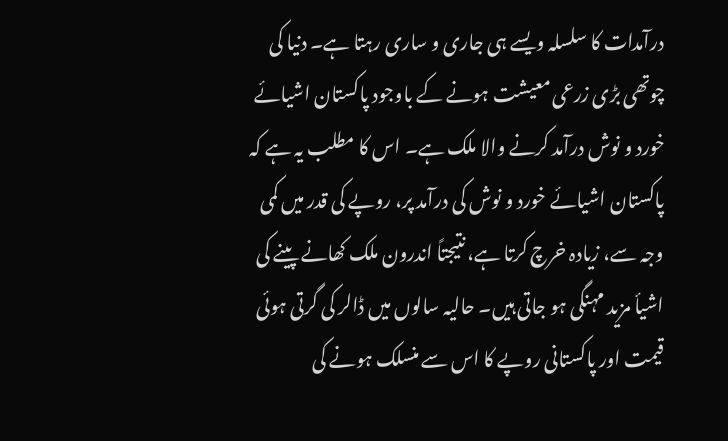درآمدات کا سلسلہ ویسے ہی جاری و ساری رہتا ہے۔ دنیا کی چوتھی بڑی زرعی معیشت ہونے کے باوجود پاکستان اشیائے خورد و نوش درآمد کرنے والا ملک ہے۔ اس کا مطلب یہ ہے کہ پاکستان اشیائے خورد و نوش کی درآمد پر، روپے کی قدر میں کمی وجہ سے، زیادہ خرچ کرتا ہے، نتیجتاً اندرون ملک کھانے پینے کی اشیأ مزید مہنگی ہو جاتی ہیں۔ حالیہ سالوں میں ڈالر کی گرتی ہوئی قیمت اور پاکستانی روپے کا اس سے منسلک ہونے کی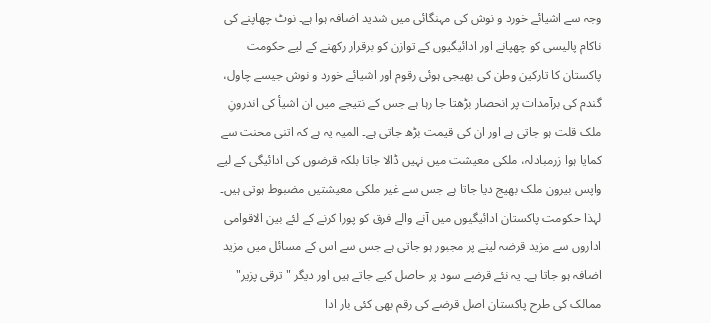وجہ سے اشیائے خورد و نوش کی مہنگائی میں شدید اضافہ ہوا ہے۔ نوٹ چھاپنے کی ناکام پالیسی کو چھپانے اور ادائیگیوں کے توازن کو برقرار رکھنے کے لیے حکومت پاکستان کا تارکین وطن کی بھیجی ہوئی رقوم اور اشیائے خورد و نوش جیسے چاول، گندم کی برآمدات پر انحصار بڑھتا جا رہا ہے جس کے نتیجے میں ان اشیأ کی اندرونِ ملک قلت ہو جاتی ہے اور ان کی قیمت بڑھ جاتی ہے۔ المیہ یہ ہے کہ اتنی محنت سے کمایا ہوا زرمبادلہ، ملکی معیشت میں نہیں ڈالا جاتا بلکہ قرضوں کی ادائیگی کے لیے واپس بیرون ملک بھیج دیا جاتا ہے جس سے غیر ملکی معیشتیں مضبوط ہوتی ہیں۔ لہذا حکومت پاکستان ادائیگیوں میں آنے والے فرق کو پورا کرنے کے لئے بین الاقوامی اداروں سے مزید قرضہ لینے پر مجبور ہو جاتی ہے جس سے اس کے مسائل میں مزید اضافہ ہو جاتا ہے۔ یہ نئے قرضے سود پر حاصل کیے جاتے ہیں اور دیگر "ترقی پزیر" ممالک کی طرح پاکستان اصل قرضے کی رقم بھی کئی بار ادا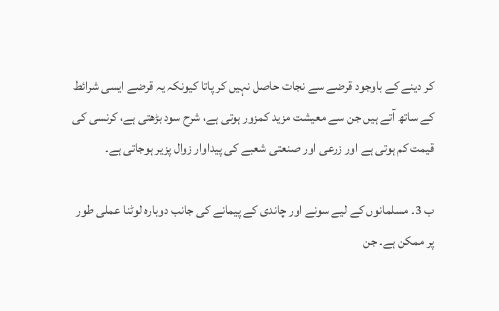کر دینے کے باوجود قرضے سے نجات حاصل نہیں کر پاتا کیونکہ یہ قرضے ایسی شرائط کے ساتھ آتے ہیں جن سے معیشت مزید کمزور ہوتی ہے، شرح سود بڑھتی ہے، کرنسی کی قیمت کم ہوتی ہے اور زرعی اور صنعتی شعبے کی پیداوار زوال پزیر ہوجاتی ہے۔

ب 3۔ مسلمانوں کے لیے سونے اور چاندی کے پیمانے کی جانب دوبارہ لوٹنا عملی طور پر ممکن ہے۔ جن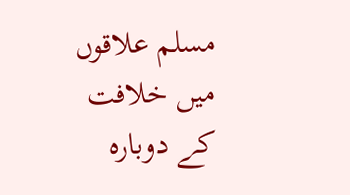مسلم علاقوں میں خلافت کے دوبارہ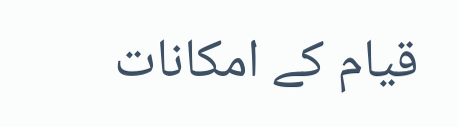قیام کے امکانات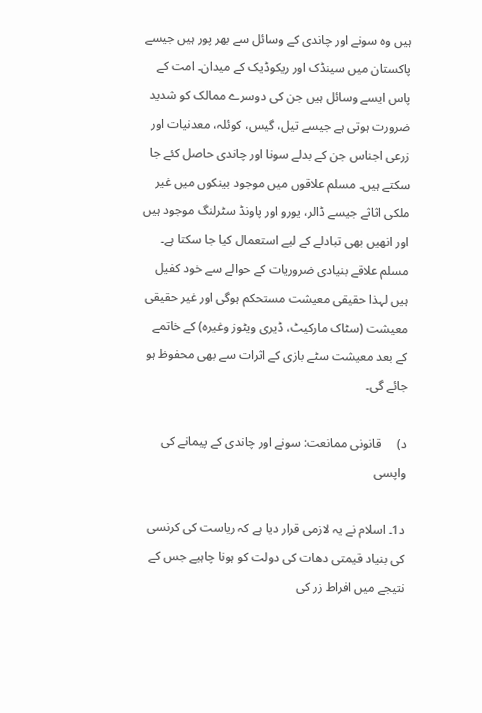ہیں وہ سونے اور چاندی کے وسائل سے بھر پور ہیں جیسے پاکستان میں سینڈک اور ریکوڈیک کے میدان۔ امت کے پاس ایسے وسائل ہیں جن کی دوسرے ممالک کو شدید ضرورت ہوتی ہے جیسے تیل، گیس، کوئلہ، معدنیات اور زرعی اجناس جن کے بدلے سونا اور چاندی حاصل کئے جا سکتے ہیں۔ مسلم علاقوں میں موجود بینکوں میں غیر ملکی اثاثے جیسے ڈالر، یورو اور پاونڈ سٹرلنگ موجود ہیں اور انھیں بھی تبادلے کے لیے استعمال کیا جا سکتا ہے۔ مسلم علاقے بنیادی ضروریات کے حوالے سے خود کفیل ہیں لہذا حقیقی معیشت مستحکم ہوگی اور غیر حقیقی معیشت (سٹاک مارکیٹ، ڈیری ویٹوز وغیرہ) کے خاتمے کے بعد معیشت سٹے بازی کے اثرات سے بھی محفوظ ہو جائے گی۔

د)     قانونی ممانعت: سونے اور چاندی کے پیمانے کی واپسی

د1۔ اسلام نے یہ لازمی قرار دیا ہے کہ ریاست کی کرنسی کی بنیاد قیمتی دھات کی دولت کو ہونا چاہیے جس کے نتیجے میں افراط زر کی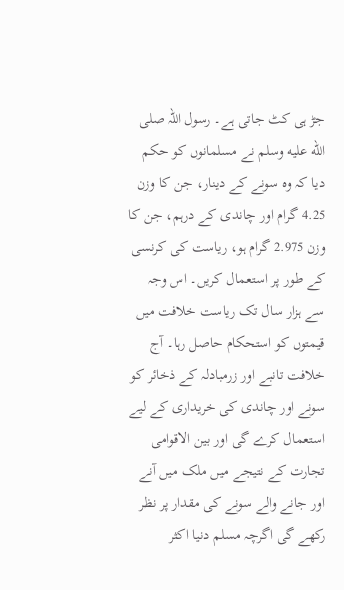جڑ ہی کٹ جاتی ہے۔ رسول اللہ صلى الله عليه وسلم نے مسلمانوں کو حکم دیا کہ وہ سونے کے دینار، جن کا وزن 4.25 گرام اور چاندی کے درہم، جن کا وزن 2.975 گرام ہو، ریاست کی کرنسی کے طور پر استعمال کریں۔ اس وجہ سے ہزار سال تک ریاست خلافت میں قیمتوں کو استحکام حاصل رہا۔ آج خلافت تانبے اور زرمبادلہ کے ذخائر کو سونے اور چاندی کی خریداری کے لیے استعمال کرے گی اور بین الاقوامی تجارت کے نتیجے میں ملک میں آنے اور جانے والے سونے کی مقدار پر نظر رکھے گی اگرچہ مسلم دنیا اکثر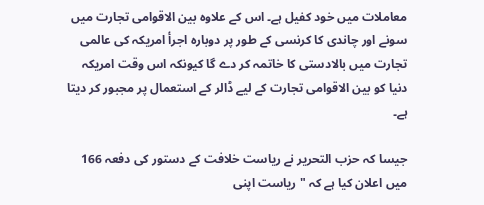معاملات میں خود کفیل ہے۔ اس کے علاوہ بین الاقوامی تجارت میں سونے اور چاندی کا کرنسی کے طور پر دوبارہ اجرأ امریکہ کی عالمی تجارت میں بالادستی کا خاتمہ کر دے گا کیونکہ اس وقت امریکہ دنیا کو بین الاقوامی تجارت کے لیے ڈالر کے استعمال پر مجبور کر دیتا ہے۔

جیسا کہ حزب التحریر نے ریاست خلافت کے دستور کی دفعہ 166 میں اعلان کیا ہے کہ "ریاست اپنی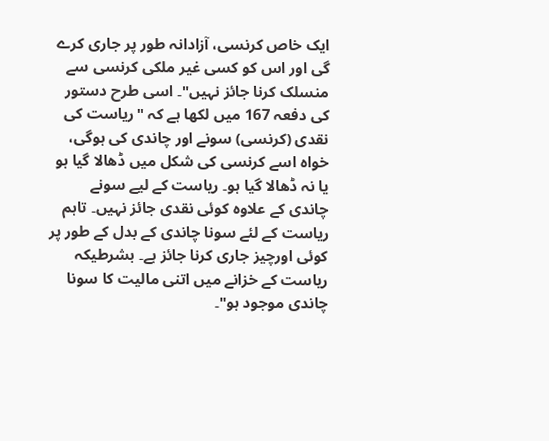ایک خاص کرنسی، آزادانہ طور پر جاری کرے گی اور اس کو کسی غیر ملکی کرنسی سے منسلک کرنا جائز نہیں"۔ اسی طرح دستور کی دفعہ 167 میں لکھا ہے کہ "ریاست کی نقدی (کرنسی) سونے اور چاندی کی ہوگی، خواہ اسے کرنسی کی شکل میں ڈھالا گیا ہو یا نہ ڈھالا گیا ہو۔ ریاست کے لیے سونے چاندی کے علاوہ کوئی نقدی جائز نہیں۔ تاہم ریاست کے لئے سونا چاندی کے بدل کے طور پر کوئی اورچیز جاری کرنا جائز ہے۔ بشرطیکہ ریاست کے خزانے میں اتنی مالیت کا سونا چاندی موجود ہو"۔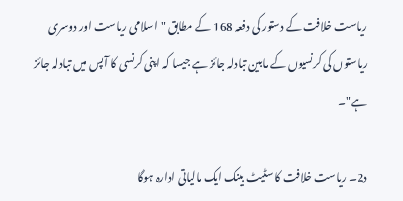ریاست خلافت کے دستور کی دفعہ 168 کے مطابق "اسلامی ریاست اور دوسری ریاستوں کی کرنسیوں کے مابین تبادلہ جائز ہے جیسا کہ اپنی کرنسی کا آپس میں تبادلہ جائز ہے"۔

د2۔ ریاست خلافت کا سٹیٹ بینک ایک مالیاتی ادارہ ہوگا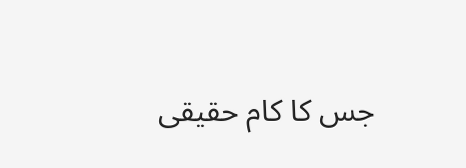جس کا کام حقیقی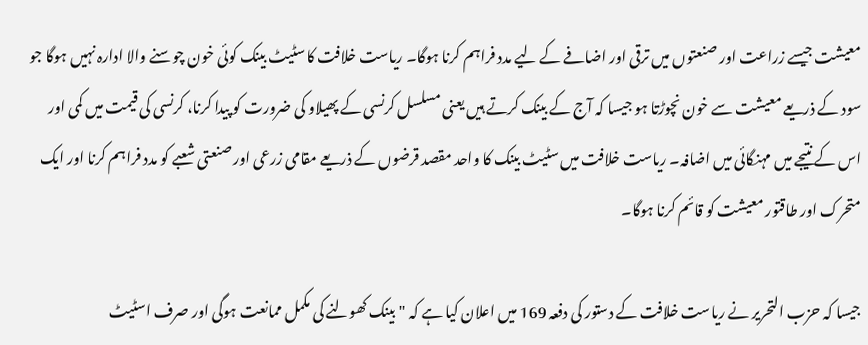معیشت جیسے زراعت اور صنعتوں میں ترقی اور اضافے کے لیے مدد فراہم کرنا ہوگا۔ ریاست خلافت کا سٹیٹ بینک کوئی خون چوسنے والا ادارہ نہیں ہوگا جو سود کے ذریعے معیشت سے خون نچوڑتا ہو جیسا کہ آج کے بینک کرتے ہیں یعنی مسلسل کرنسی کے پھیلاو کی ضرورت کو پیدا کرنا، کرنسی کی قیمت میں کمی اور اس کے نتیجے میں مہنگائی میں اضافہ۔ ریاست خلافت میں سٹیٹ بینک کا واحد مقصد قرضوں کے ذریعے مقامی زرعی اور صنعتی شعبے کو مدد فراہم کرنا اور ایک متحرک اور طاقتور معیشت کو قائم کرنا ہوگا۔

جیسا کہ حزب التحریر نے ریاست خلافت کے دستور کی دفعہ 169 میں اعلان کیا ہے کہ "بینک کھولنے کی مکمل ممانعت ہوگی اور صرف اسٹیٹ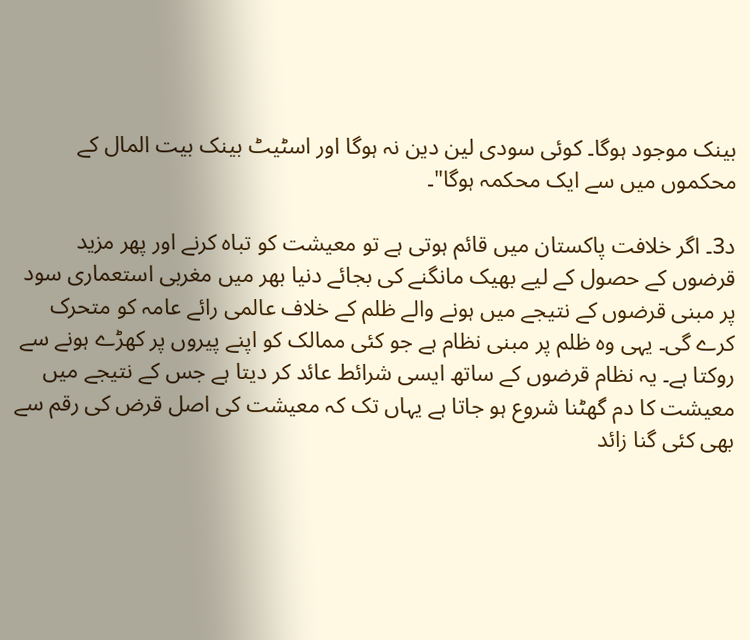بینک موجود ہوگا۔ کوئی سودی لین دین نہ ہوگا اور اسٹیٹ بینک بیت المال کے محکموں میں سے ایک محکمہ ہوگا"۔

د3۔ اگر خلافت پاکستان میں قائم ہوتی ہے تو معیشت کو تباہ کرنے اور پھر مزید قرضوں کے حصول کے لیے بھیک مانگنے کی بجائے دنیا بھر میں مغربی استعماری سود پر مبنی قرضوں کے نتیجے میں ہونے والے ظلم کے خلاف عالمی رائے عامہ کو متحرک کرے گی۔ یہی وہ ظلم پر مبنی نظام ہے جو کئی ممالک کو اپنے پیروں پر کھڑے ہونے سے روکتا ہے۔ یہ نظام قرضوں کے ساتھ ایسی شرائط عائد کر دیتا ہے جس کے نتیجے میں معیشت کا دم گھٹنا شروع ہو جاتا ہے یہاں تک کہ معیشت کی اصل قرض کی رقم سے بھی کئی گنا زائد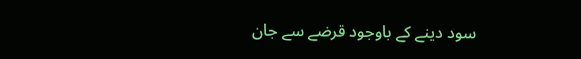سود دینے کے باوجود قرضے سے جان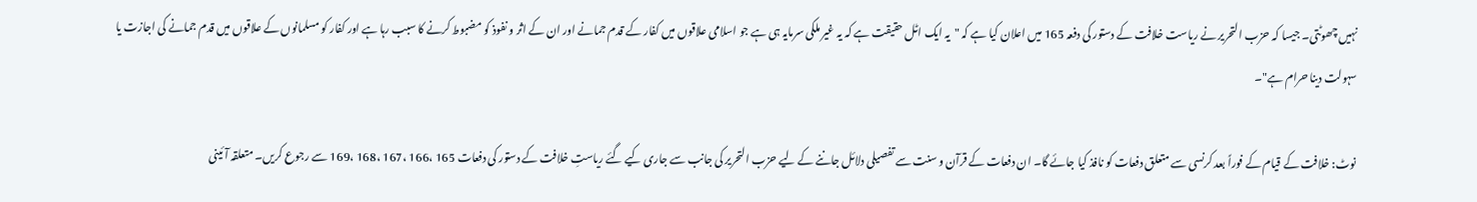نہیں چھوٹتی۔ جیسا کہ حزب التحریر نے ریاست خلافت کے دستور کی دفعہ 165 میں اعلان کیا ہے کہ "یہ ایک اٹل حقیقت ہے کہ یہ غیر ملکی سرمایہ ہی ہے جو اسلامی علاقوں میں کفار کے قدم جمانے اور ان کے اثر و نفوذ کو مضبوط کرنے کا سبب رہا ہے اور کفار کو مسلمانوں کے علاقوں میں قدم جمانے کی اجازت یا سہولت دینا حرام ہے"۔

نوٹ: خلافت کے قیام کے فوراً بعد کرنسی سے متعلق دفعات کو نافذ کیا جائے گا۔ ان دفعات کے قرآن و سنت سے تفصیلی دلائل جاننے کے لیے حزب التحریر کی جانب سے جاری کیے گئے ریاستِ خلافت کے دستور کی دفعات 165 ،166 ،167 ،168 ،169 سے رجوع کریں۔ متعلقہ آئینی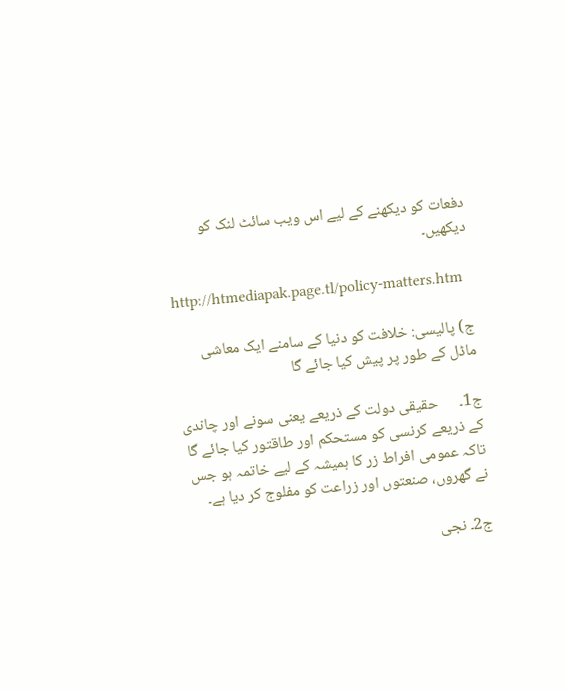دفعات کو دیکھنے کے لیے اس ویب سائٹ لنک کو دیکھیں۔

http://htmediapak.page.tl/policy-matters.htm

ج) پالیسی: خلافت کو دنیا کے سامنے ایک معاشی ماڈل کے طور پر پیش کیا جائے گا

ج1۔      حقیقی دولت کے ذریعے یعنی سونے اور چاندی کے ذریعے کرنسی کو مستحکم اور طاقتور کیا جائے گا تاکہ عمومی افراط زر کا ہمیشہ کے لیے خاتمہ ہو جس نے گھروں، صنعتوں اور زراعت کو مفلوج کر دیا ہے۔

ج2۔ نجی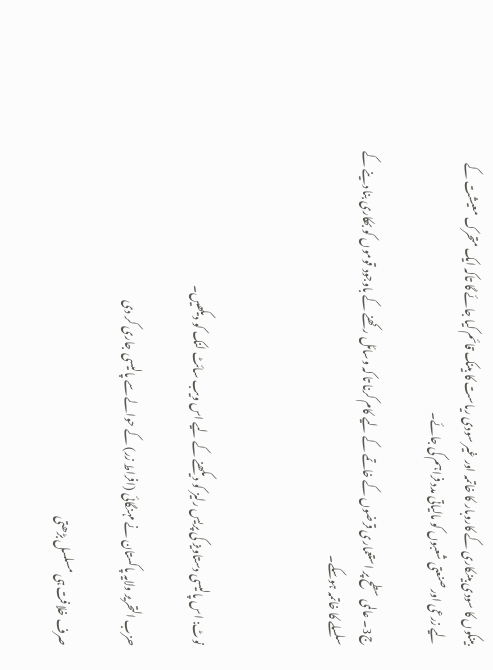بینکوں کا سودی بینکاری کے کاروبار کا خاتمہ اور غیر سودی ریاست کا بینک قائم کیا جائے گا تاکہ ایک متحرک معیشت کے لیے زرعی اور صنعتی شعبوں کو مالیاتی مدد فراہم کی جائے۔

ج3۔ عالمی سطح پر استعماری قرضوں کے خاتمے کے لیے کام کرنا تا کہ وسائل رکھنے کے باوجود قوموں کو بھکاری بنا دینے کے سلسلے کا خاتمہ ہوسکے۔



نوٹ: اس پالیسی دستاویز کی پریس رلیز کو دیکھنے کے لیے اس ویب سائٹ لنک کو دیکھیں۔

حزب التحریر ولایہ پاکستان نے مہنگائی (افراط زر) کے حوالے سے پالیسی جاری کر دی

صرف خلافت ہی مسلسل بڑھتی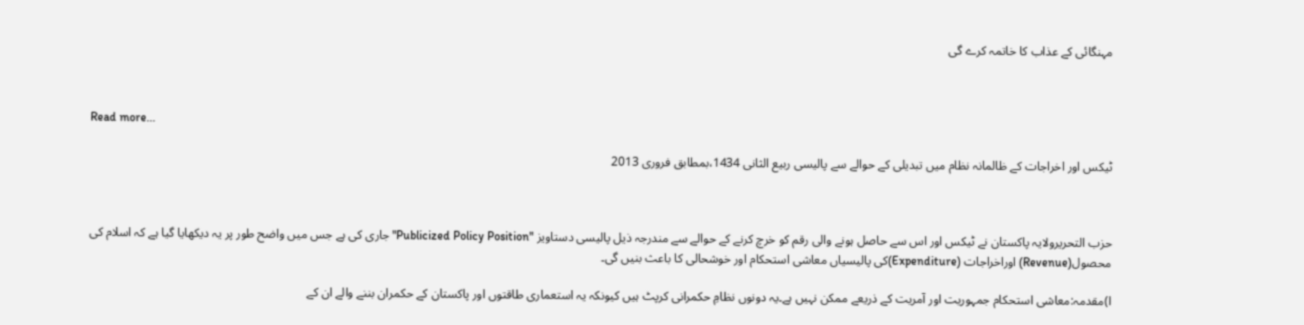مہنگائی کے عذاب کا خاتمہ کرے گی



Read more...

ٹیکس اور اخراجات کے ظالمانہ نظام میں تبدیلی کے حوالے سے پالیسی ربیع الثانی 1434،بمطابق فروری 2013



حزب التحریرولایہ پاکستان نے ٹیکس اور اس سے حاصل ہونے والی رقم کو خرچ کرنے کے حوالے سے مندرجہ ذیل پالیسی دستاویز "Publicized Policy Position" جاری کی ہے جس میں واضح طور پر یہ دیکھایا گیا ہے کہ اسلام کی محصول(Revenue) اوراخراجات (Expenditure)کی پالیسیاں معاشی استحکام اور خوشحالی کا باعث بنیں گی۔

ا)مقدمہ:معاشی استحکام جمہوریت اور آمریت کے ذریعے ممکن نہیں ہے۔یہ دونوں نظامِ حکمرانی کرپٹ ہیں کیونکہ یہ استعماری طاقتوں اور پاکستان کے حکمران بننے والے ان کے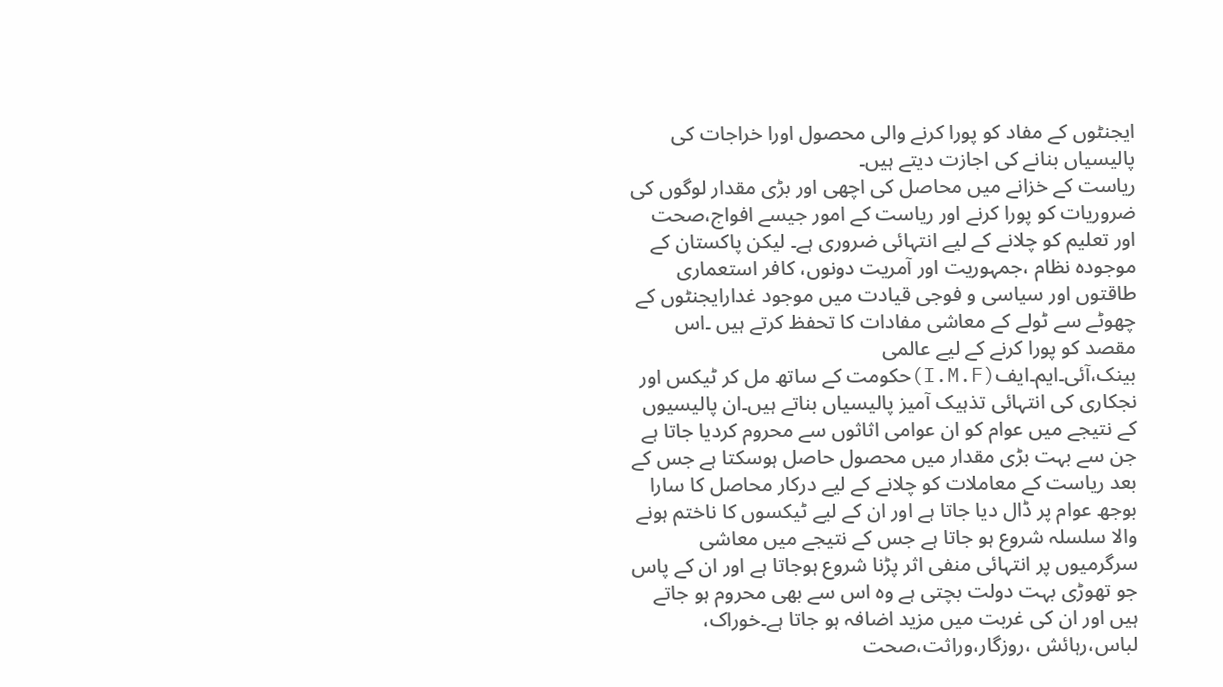ایجنٹوں کے مفاد کو پورا کرنے والی محصول اورا خراجات کی پالیسیاں بنانے کی اجازت دیتے ہیں۔
ریاست کے خزانے میں محاصل کی اچھی اور بڑی مقدار لوگوں کی ضروریات کو پورا کرنے اور ریاست کے امور جیسے افواج،صحت اور تعلیم کو چلانے کے لیے انتہائی ضروری ہے۔ لیکن پاکستان کے موجودہ نظام ،جمہوریت اور آمریت دونوں، کافر استعماری طاقتوں اور سیاسی و فوجی قیادت میں موجود غدارایجنٹوں کے چھوٹے سے ٹولے کے معاشی مفادات کا تحفظ کرتے ہیں ۔اس مقصد کو پورا کرنے کے لیے عالمی بینک،آئی۔ایم۔ایف(I.M.F)حکومت کے ساتھ مل کر ٹیکس اور نجکاری کی انتہائی تذہیک آمیز پالیسیاں بناتے ہیں۔ان پالیسیوں کے نتیجے میں عوام کو ان عوامی اثاثوں سے محروم کردیا جاتا ہے جن سے بہت بڑی مقدار میں محصول حاصل ہوسکتا ہے جس کے بعد ریاست کے معاملات کو چلانے کے لیے درکار محاصل کا سارا بوجھ عوام پر ڈال دیا جاتا ہے اور ان کے لیے ٹیکسوں کا ناختم ہونے والا سلسلہ شروع ہو جاتا ہے جس کے نتیجے میں معاشی سرگرمیوں پر انتہائی منفی اثر پڑنا شروع ہوجاتا ہے اور ان کے پاس جو تھوڑی بہت دولت بچتی ہے وہ اس سے بھی محروم ہو جاتے ہیں اور ان کی غربت میں مزید اضافہ ہو جاتا ہے۔خوراک، لباس،رہائش ،روزگار،وراثت،صحت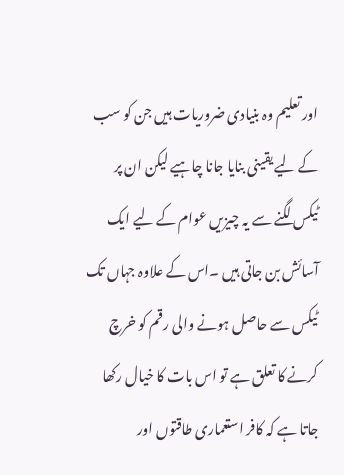اور تعلیم وہ بنیادی ضروریات ہیں جن کو سب کے لیے یقینی بنایا جانا چاہیے لیکن ان پر ٹیکس لگنے سے یہ چیزیں عوام کے لیے ایک آسائش بن جاتی ہیں ۔اس کے علاوہ جہاں تک ٹیکس سے حاصل ہونے والی رقم کو خرچ کرنے کا تعلق ہے تو اس بات کا خیال رکھا جاتا ہے کہ کافر استعماری طاقتوں اور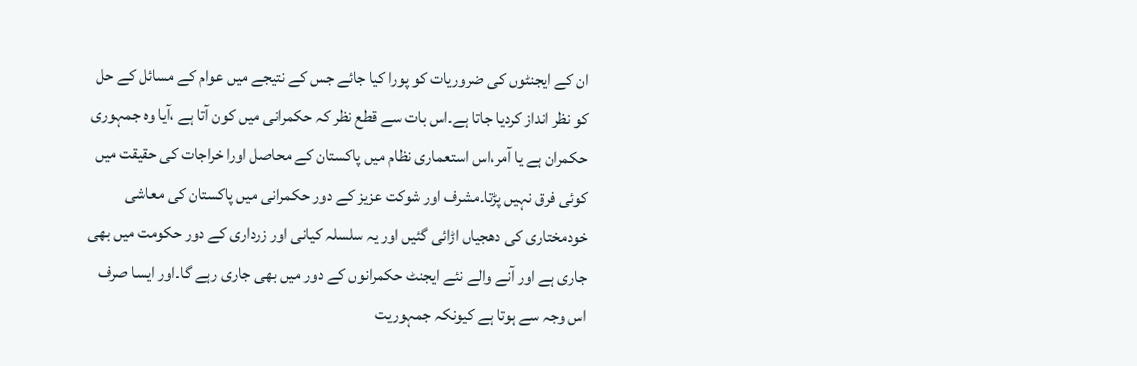ان کے ایجنٹوں کی ضروریات کو پورا کیا جائے جس کے نتیجے میں عوام کے مسائل کے حل کو نظر انداز کردیا جاتا ہے۔اس بات سے قطع نظر کہ حکمرانی میں کون آتا ہے ،آیا وہ جمہوری حکمران ہے یا آمر،اس استعماری نظام میں پاکستان کے محاصل اورا خراجات کی حقیقت میں کوئی فرق نہیں پڑتا۔مشرف اور شوکت عزیز کے دور حکمرانی میں پاکستان کی معاشی خودمختاری کی دھجیاں اڑائی گئیں اور یہ سلسلہ کیانی اور زرداری کے دور حکومت میں بھی جاری ہے اور آنے والے نئے ایجنٹ حکمرانوں کے دور میں بھی جاری رہے گا۔اور ایسا صرف اس وجہ سے ہوتا ہے کیونکہ جمہوریت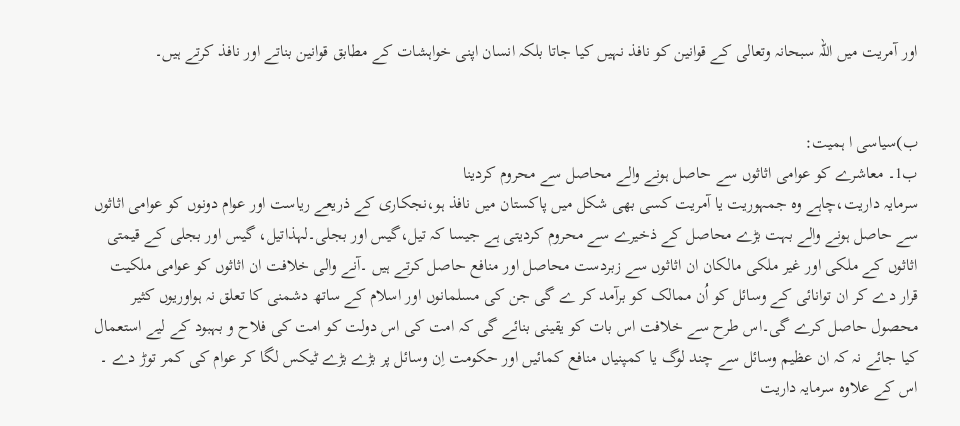اور آمریت میں اللہ سبحانہ وتعالی کے قوانین کو نافذ نہیں کیا جاتا بلکہ انسان اپنی خواہشات کے مطابق قوانین بناتے اور نافذ کرتے ہیں۔


ب)سیاسی ا ہمیت:
ب1۔ معاشرے کو عوامی اثاثوں سے حاصل ہونے والے محاصل سے محروم کردینا
سرمایہ داریت،چاہے وہ جمہوریت یا آمریت کسی بھی شکل میں پاکستان میں نافذ ہو،نجکاری کے ذریعے ریاست اور عوام دونوں کو عوامی اثاثوں سے حاصل ہونے والے بہت بڑے محاصل کے ذخیرے سے محروم کردیتی ہے جیسا کہ تیل،گیس اور بجلی۔لہذاتیل، گیس اور بجلی کے قیمتی اثاثوں کے ملکی اور غیر ملکی مالکان ان اثاثوں سے زبردست محاصل اور منافع حاصل کرتے ہیں ۔آنے والی خلافت ان اثاثوں کو عوامی ملکیت قرار دے کر ان توانائی کے وسائل کو اُن ممالک کو برآمد کر ے گی جن کی مسلمانوں اور اسلام کے ساتھ دشمنی کا تعلق نہ ہواوریوں کثیر محصول حاصل کرے گی۔اس طرح سے خلافت اس بات کو یقینی بنائے گی کہ امت کی اس دولت کو امت کی فلاح و بہبود کے لیے استعمال کیا جائے نہ کہ ان عظیم وسائل سے چند لوگ یا کمپنیاں منافع کمائیں اور حکومت اِن وسائل پر بڑے بڑے ٹیکس لگا کر عوام کی کمر توڑ دے ۔ اس کے علاوہ سرمایہ داریت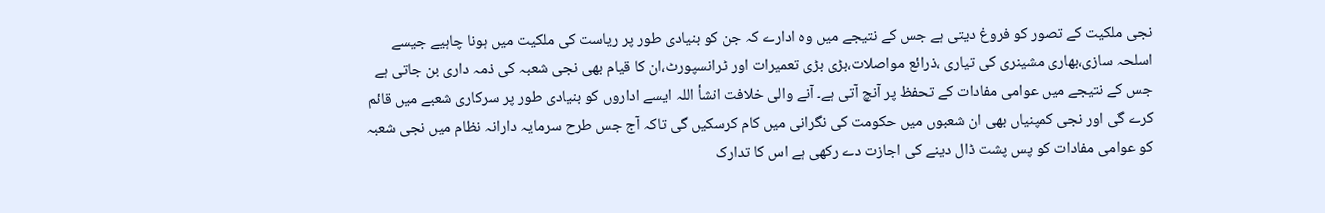نجی ملکیت کے تصور کو فروغ دیتی ہے جس کے نتیجے میں وہ ادارے کہ جن کو بنیادی طور پر ریاست کی ملکیت میں ہونا چاہیے جیسے اسلحہ سازی،بھاری مشینری کی تیاری ،ذرائع مواصلات،بڑی بڑی تعمیرات اور ٹرانسپورٹ،ان کا قیام بھی نجی شعبہ کی ذمہ داری بن جاتی ہے جس کے نتیجے میں عوامی مفادات کے تحفظ پر آنچ آتی ہے۔ آنے والی خلافت انشأ اللہ ایسے اداروں کو بنیادی طور پر سرکاری شعبے میں قائم کرے گی اور نجی کمپنیاں بھی ان شعبوں میں حکومت کی نگرانی میں کام کرسکیں گی تاکہ آج جس طرح سرمایہ دارانہ نظام میں نجی شعبہ کو عوامی مفادات کو پس پشت ڈال دینے کی اجازت دے رکھی ہے اس کا تدارک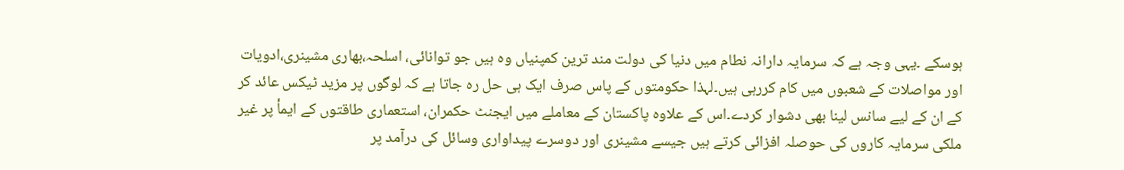ہوسکے ۔یہی وجہ ہے کہ سرمایہ دارانہ نطام میں دنیا کی دولت مند ترین کمپنیاں وہ ہیں جو توانائی، اسلحہ،بھاری مشینری،ادویات اور مواصلات کے شعبوں میں کام کررہی ہیں۔لہذا حکومتوں کے پاس صرف ایک ہی حل رہ جاتا ہے کہ لوگوں پر مزید ٹیکس عائد کر کے ان کے لیے سانس لینا بھی دشوار کردے۔اس کے علاوہ پاکستان کے معاملے میں ایجنٹ حکمران، استعماری طاقتوں کے ایمأ پر غیر ملکی سرمایہ کاروں کی حوصلہ افزائی کرتے ہیں جیسے مشینری اور دوسرے پیداواری وسائل کی درآمد پر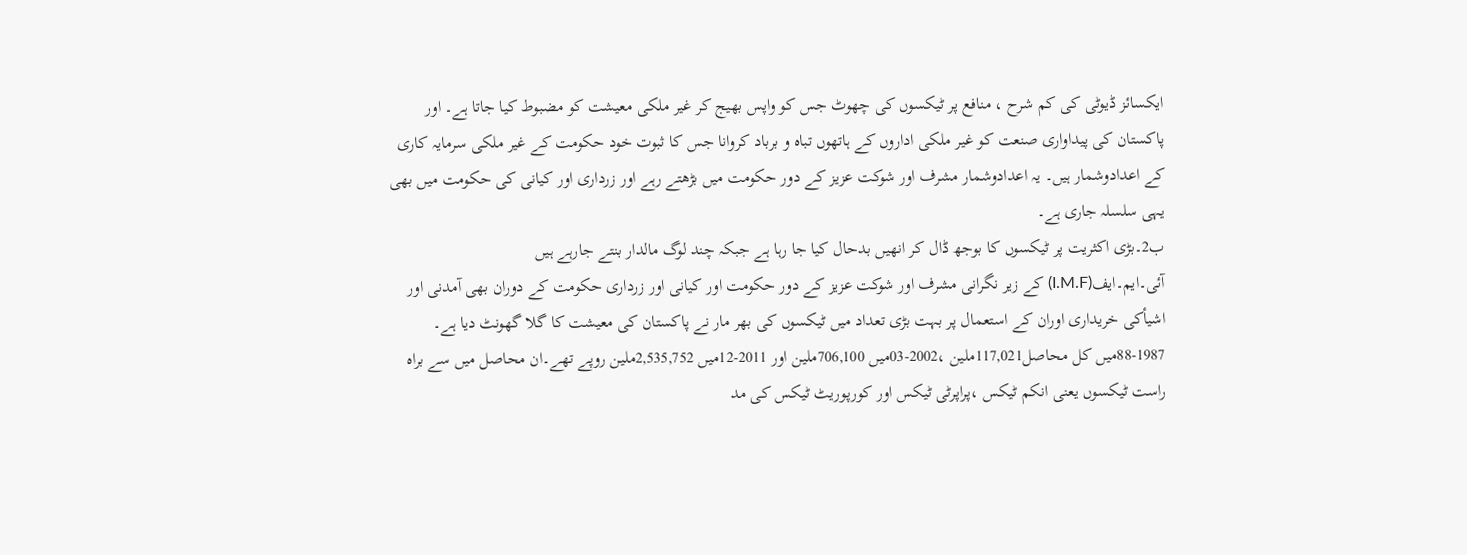ایکسائز ڈیوٹی کی کم شرح ، منافع پر ٹیکسوں کی چھوٹ جس کو واپس بھیج کر غیر ملکی معیشت کو مضبوط کیا جاتا ہے۔ اور پاکستان کی پیداواری صنعت کو غیر ملکی اداروں کے ہاتھوں تباہ و برباد کروانا جس کا ثبوت خود حکومت کے غیر ملکی سرمایہ کاری کے اعدادوشمار ہیں۔ یہ اعدادوشمار مشرف اور شوکت عزیز کے دور حکومت میں بڑھتے رہے اور زرداری اور کیانی کی حکومت میں بھی یہی سلسلہ جاری ہے۔
ب2۔بڑی اکثریت پر ٹیکسوں کا بوجھ ڈال کر انھیں بدحال کیا جا رہا ہے جبکہ چند لوگ مالدار بنتے جارہے ہیں
آئی۔ایم۔ایف(I.M.F) کے زیر نگرانی مشرف اور شوکت عزیز کے دور حکومت اور کیانی اور زرداری حکومت کے دوران بھی آمدنی اور اشیأکی خریداری اوران کے استعمال پر بہت بڑی تعداد میں ٹیکسوں کی بھر مار نے پاکستان کی معیشت کا گلا گھونٹ دیا ہے۔ 1987-88میں کل محاصل117,021ملین ،2002-03میں 706,100ملین اور 2011-12میں 2,535,752ملین روپے تھے۔ان محاصل میں سے براہ راست ٹیکسوں یعنی انکم ٹیکس ،پراپرٹی ٹیکس اور کورپوریٹ ٹیکس کی مد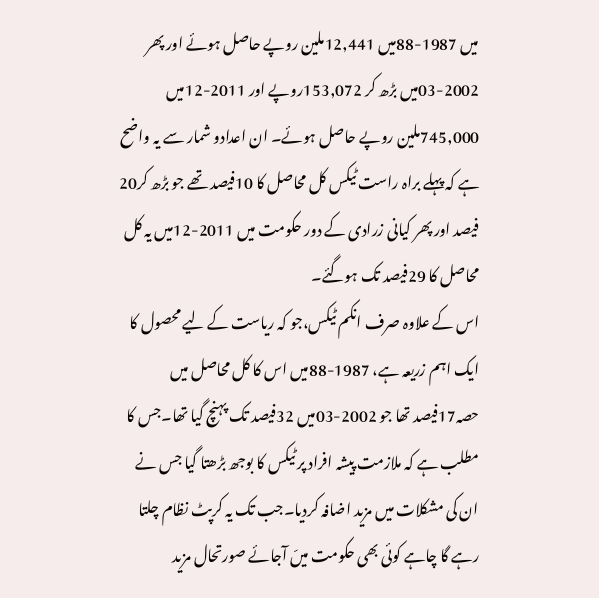میں 1987-88میں 12,441ملین روپے حاصل ہوئے اور پھر 2002-03میں بڑھ کر 153,072روپے اور 2011-12میں 745,000ملین روپے حاصل ہوئے۔ ان اعدادو شمار سے یہ واضح ہے کہ پہلے براہ راست ٹیکس کل محاصل کا 10فیصد تھے جو بڑھ کر20 فیصد اور پھر کیانی زرادی کے دور حکومت میں 2011-12میں یہ کل محاصل کا 29فیصد تک ہوگئے۔
اس کے علاوہ صرف انکم ٹیکس،جو کہ ریاست کے لیے محصول کا ایک اہم زریعہ ہے، 1987-88میں اس کا کل محاصل میں حصہ17فیصد تھا جو 2002-03میں 32فیصد تک پہنچ گیا تھا۔جس کا مطلب ہے کہ ملازمت پیشہ افراد پر ٹیکس کا بوجھ بڑھتا گیا جس نے ان کی مشکلات میں مزید اضافہ کردیا۔جب تک یہ کرپٹ نظام چلتا رہے گا چاہے کوئی بھی حکومت میںّ آجائے صورتحال مزید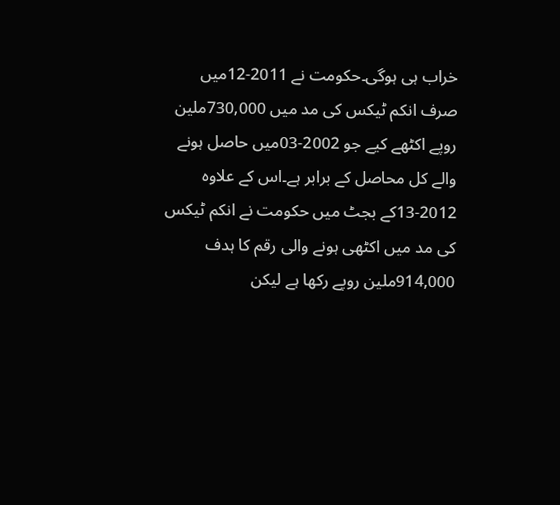خراب ہی ہوگی۔حکومت نے 2011-12میں صرف انکم ٹیکس کی مد میں 730,000ملین روپے اکٹھے کیے جو 2002-03میں حاصل ہونے والے کل محاصل کے برابر ہے۔اس کے علاوہ 2012-13کے بجٹ میں حکومت نے انکم ٹیکس کی مد میں اکٹھی ہونے والی رقم کا ہدف 914,000ملین روپے رکھا ہے لیکن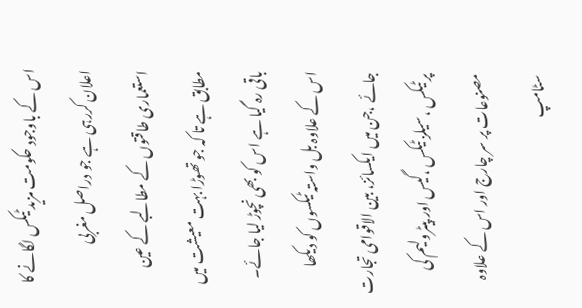اس کے باوجود حکومت مزید ٹیکس لگانے کا اعلان کررہی ہے جو دراصل مغربی استعماری طاقتوں کے مطالبے کے عین مطابق ہے تا کہ جو تھوڑا بہت معیشت میں باقی رہ گیا ہے اس کو بھی نچوڑ لیا جائے۔
اس کے علاوہ بل واستہ ٹیکسوں کو دیکھا جائے ،جن میں ایکسائز، بین الاقوامی تجارت پر ٹیکس ،سیلز ٹیکس ،گیس اور پیٹرولیم کی مصنوعات پر سر چارج اور اس کے علاوہ سٹامپ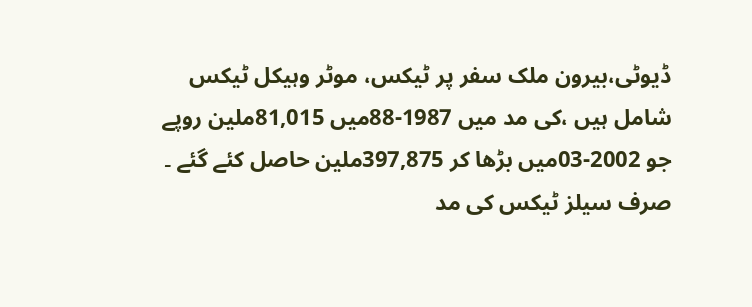ڈیوٹی،بیرون ملک سفر پر ٹیکس، موٹر وہیکل ٹیکس شامل ہیں ،کی مد میں 1987-88میں 81,015ملین روپے جو 2002-03میں بڑھا کر 397,875ملین حاصل کئے گئے ۔ صرف سیلز ٹیکس کی مد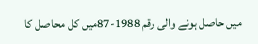میں حاصل ہونے والی رقم 1988-87میں کل محاصل کا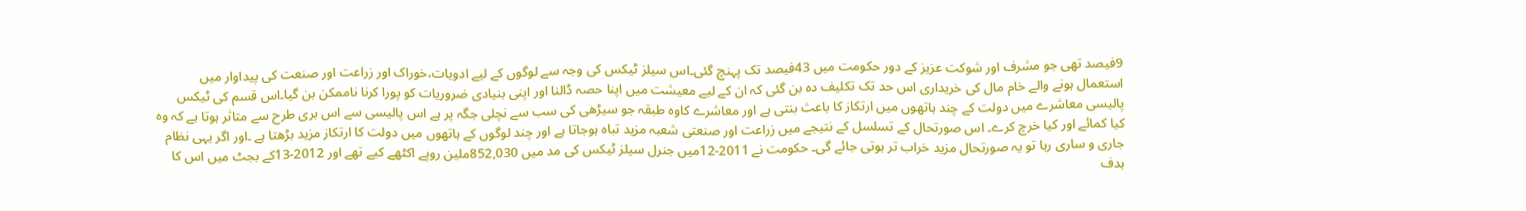9فیصد تھی جو مشرف اور شوکت عزیز کے دور حکومت میں 43فیصد تک پہنچ گئی۔اس سیلز ٹیکس کی وجہ سے لوگوں کے لیے ادویات،خوراک اور زراعت اور صنعت کی پیداوار میں استعمال ہونے والے خام مال کی خریداری اس حد تک تکلیف دہ بن گئی کہ ان کے لیے معیشت میں اپنا حصہ ڈالنا اور اپنی بنیادی ضروریات کو پورا کرنا ناممکن بن گیا۔اس قسم کی ٹیکس پالیسی معاشرے میں دولت کے چند ہاتھوں میں ارتکاز کا باعث بنتی ہے اور معاشرے کاوہ طبقہ جو سیڑھی کی سب سے نچلی جگہ پر ہے اس پالیسی سے اس بری طرح سے متاثر ہوتا ہے کہ وہ کیا کمائے اور کیا خرچ کرے۔ اس صورتحال کے تسلسل کے نتیجے میں زراعت اور صنعتی شعبہ مزید تباہ ہوجاتا ہے اور چند لوگوں کے ہاتھوں میں دولت کا ارتکاز مزید بڑھتا ہے ۔اور اگر یہی نظام جاری و ساری رہا تو یہ صورتحال مزید خراب تر ہوتی جائے گی۔ حکومت نے 2011-12میں جنرل سیلز ٹیکس کی مد میں 852,030ملین روپے اکٹھے کیے تھے اور 2012-13کے بجٹ میں اس کا ہدف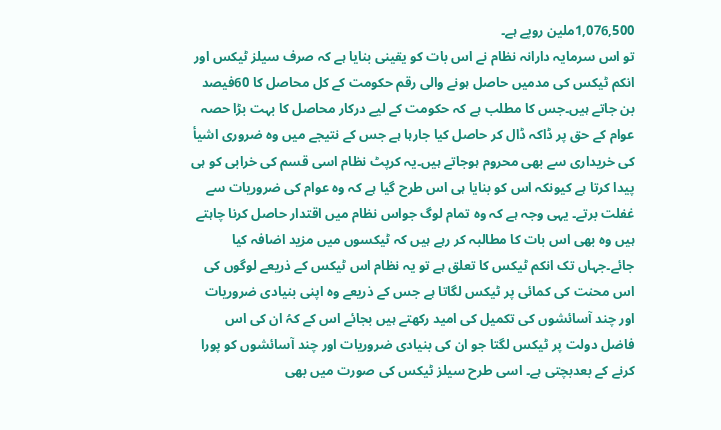1,076,500ملین روپے ہے۔
تو اس سرمایہ دارانہ نظام نے اس بات کو یقینی بنایا ہے کہ صرف سیلز ٹیکس اور انکم ٹیکس کی مدمیں حاصل ہونے والی رقم حکومت کے کل محاصل کا 60فیصد بن جاتے ہیں۔جس کا مطلب ہے کہ حکومت کے لیے درکار محاصل کا بہت بڑا حصہ عوام کے حق پر ڈاکہ ڈال کر حاصل کیا جارہا ہے جس کے نتیجے میں وہ ضروری اشیأ کی خریداری سے بھی محروم ہوجاتے ہیں۔یہ کرپٹ نظام اسی قسم کی خرابی کو ہی پیدا کرتا ہے کیونکہ اس کو بنایا ہی اس طرح گیا ہے کہ وہ عوام کی ضروریات سے غفلت برتے۔ یہی وجہ ہے کہ وہ تمام لوگ جواس نظام میں اقتدار حاصل کرنا چاہتے ہیں وہ بھی اس بات کا مطالبہ کر رہے ہیں کہ ٹیکسوں میں مزید اضافہ کیا جائے۔جہاں تک انکم ٹیکس کا تعلق ہے تو یہ نظام اس ٹیکس کے ذریعے لوگوں کی اس محنت کی کمائی پر ٹیکس لگاتا ہے جس کے ذریعے وہ اپنی بنیادی ضروریات اور چند آسائشوں کی تکمیل کی امید رکھتے ہیں بجائے اس کے کہُ ان کی اس فاضل دولت پر ٹیکس لگتا جو ان کی بنیادی ضروریات اور چند آسائشوں کو پورا کرنے کے بعدبچتی ہے۔ اسی طرح سیلز ٹیکس کی صورت میں بھی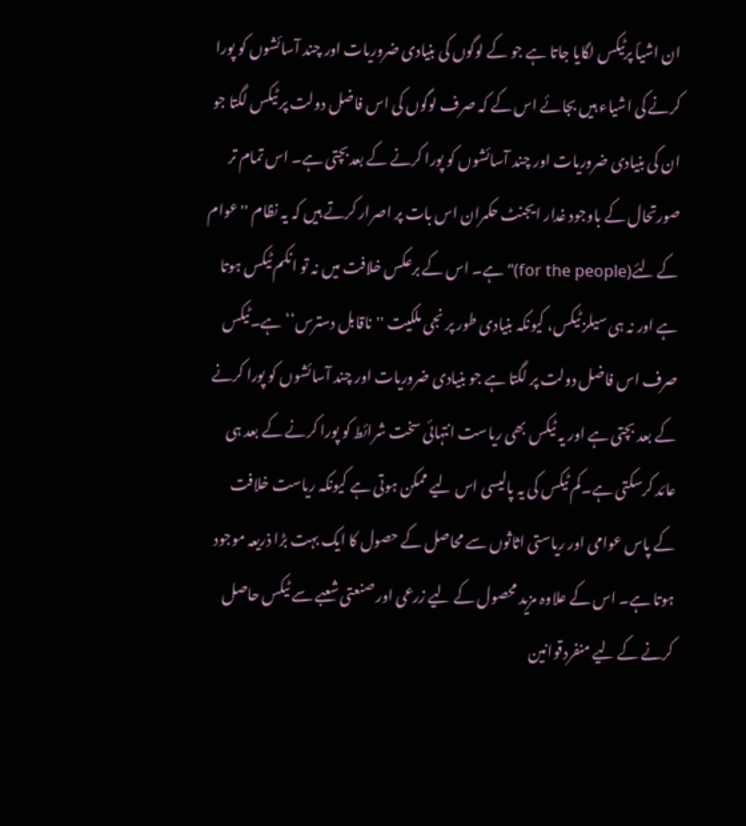ان اشیأ پرٹیکس لگایا جاتا ہے جو کے لوگوں کی بنیادی ضروریات اور چند آسائشوں کو پورا کرنے کی اشیاء ہیں بجائے اس کے کہ صرف لوگوں کی اس فاضل دولت پر ٹیکس لگتا جو ان کی بنیادی ضروریات اور چند آسائشوں کو پورا کرنے کے بعدبچتی ہے۔ اس تمام تر صورتحال کے باوجود غدار ایجنٹ حکمران اس بات پر اصرار کرتے ہیں کہ یہ نظام ''عوام کے لئے(for the people)‘‘ ہے۔ اس کے برعکس خلافت میں نہ تو انکم ٹیکس ہوتا ہے اور نہ ہی سیلز ٹیکس، کیونکہ بنیادی طور پر نجی ملکیت ''ناقابل دسترس‘‘ ہے۔ٹیکس صرف اس فاضل دولت پر لگتا ہے جو بنیادی ضروریات اور چند آسائشوں کو پورا کرنے کے بعد بچتی ہے اور یہ ٹیکس بھی ریاست انتہائی سخت شرائط کو پورا کرنے کے بعد ہی عائد کرسکتی ہے۔کم ٹیکس کی یہ پالیسی اس لیے ممکن ہوتی ہے کیونکہ ریاست خلافت کے پاس عوامی اور ریاستی اثاثوں سے محاصل کے حصول کا ایک بہت بڑا ذریعہ موجود ہوتا ہے۔ اس کے علاوہ مزید محصول کے لیے زرعی اور صنعتی شعبے سے ٹیکس حاصل کرنے کے لیے منفردقوانین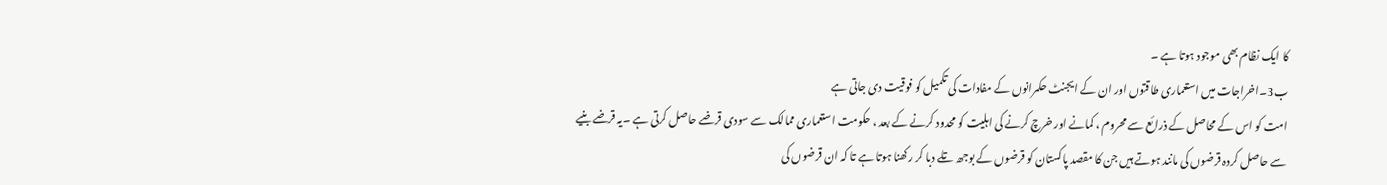کا ایک نظام بھی موجود ہوتا ہے ۔
ب3۔اخراجات میں استعماری طاقتوں اور ان کے ایجنٹ حکمرانوں کے مفادات کی تکمیل کو فوقیت دی جاتی ہے
امت کو اس کے محاصل کے ذرائع سے محروم ، کمانے اور خرچ کرنے کی اہلیت کو محدود کرنے کے بعد ، حکومت استعماری ممالک سے سودی قرضے حاصل کرتی ہے ۔یہ قرضے بنیے سے حاصل کردہ قرضوں کی مانند ہوتے ہیں جن کا مقصد پاکستان کو قرضوں کے بوجھ تلے دبا کر رکھنا ہوتا ہے تا کہ ان قرضوں کی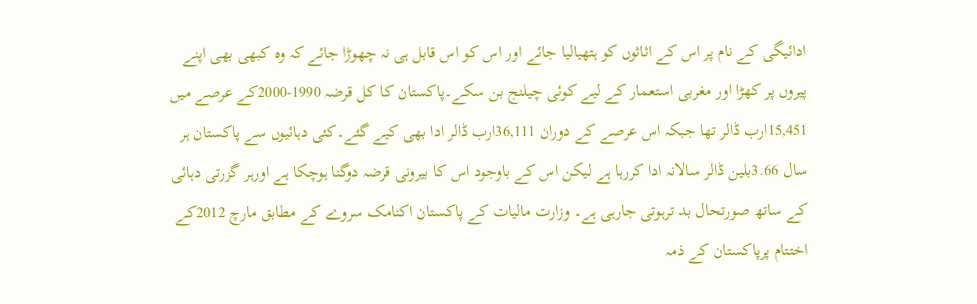ادائیگی کے نام پر اس کے اثاثوں کو ہتھیالیا جائے اور اس کو اس قابل ہی نہ چھوڑا جائے کہ وہ کبھی بھی اپنے پیروں پر کھڑا اور مغربی استعمار کے لیے کوئی چیلنج بن سکے۔پاکستان کا کل قرضہ 1990-2000کے عرصے میں 15,451ارب ڈالر تھا جبکہ اس عرصے کے دوران 36,111ارب ڈالر ادا بھی کیے گئے۔کئی دہائیوں سے پاکستان ہر سال 3.66بلین ڈالر سالانہ ادا کررہا ہے لیکن اس کے باوجود اس کا بیرونی قرضہ دوگنا ہوچکا ہے اورہر گزرتی دہائی کے ساتھ صورتحال بد ترہوتی جارہی ہے۔ وزارت مالیات کے پاکستان اکنامک سروے کے مطابق مارچ 2012کے اختتام پرپاکستان کے ذمہ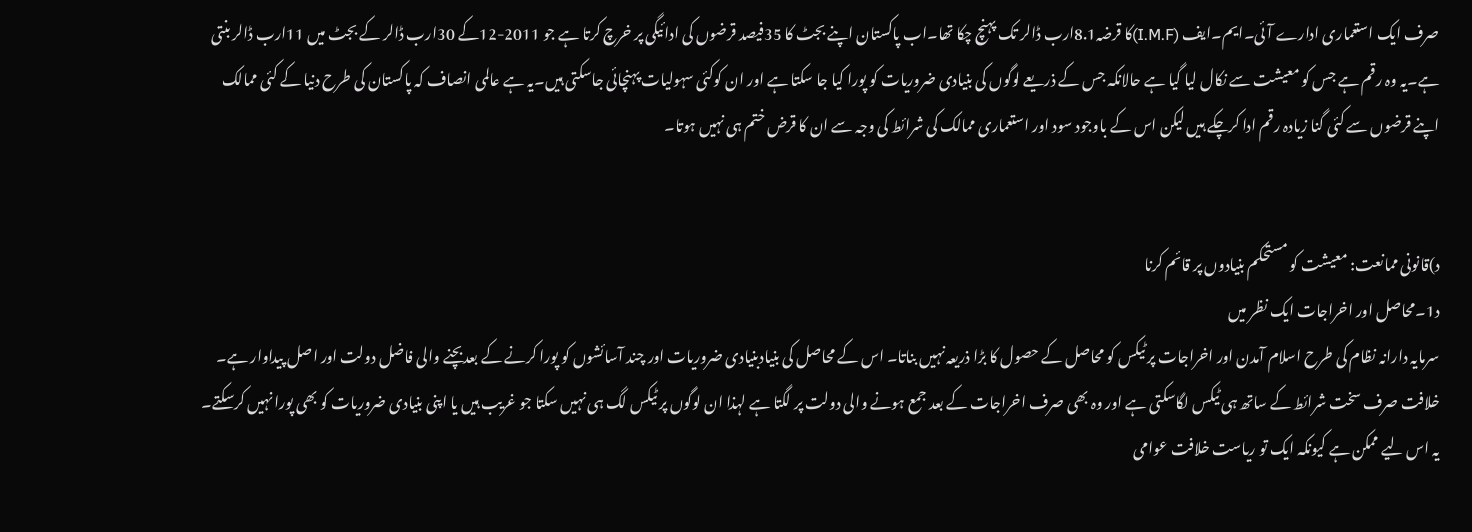صرف ایک استعماری ادارے آئی۔ایم۔ایف (I.M.F)کا قرضہ8.1ارب ڈالر تک پہنچ چکا تھا۔اب پاکستان اپنے بجٹ کا 35فیصد قرضوں کی ادائیگی پر خرچ کرتا ہے جو 2011-12کے 30ارب ڈالر کے بجٹ میں 11ارب ڈالر بنتی ہے۔یہ وہ رقم ہے جس کو معیشت سے نکال لیا گیا ہے حالانکہ جس کے ذریعے لوگوں کی بنیادی ضروریات کو پورا کیا جا سکتا ہے اور ان کوکئی سہولیات پہنچائی جاسکتی ہیں۔یہ ہے عالمی انصاف کہ پاکستان کی طرح دنیا کے کئی ممالک اپنے قرضوں سے کئی گنا زیادہ رقم ادا کرچکے ہیں لیکن اس کے باوجود سود اور استعماری ممالک کی شرائط کی وجہ سے ان کا قرض ختم ہی نہیں ہوتا۔


د)قانونی ممانعت: معیشت کو مستحکم بنیادوں پر قائم کرنا
د1۔محاصل اور اخراجات ایک نظر میں
سرمایہ دارانہ نظام کی طرح اسلام آمدن اور اخراجات پر ٹیکس کو محاصل کے حصول کا بڑا ذریعہ نہیں بناتا۔ اس کے محاصل کی بنیادبنیادی ضروریات اور چند آسائشوں کو پورا کرنے کے بعدبچنے والی فاضل دولت اور اصل پیداوار ہے۔ خلافت صرف سخت شرائط کے ساتھ ہی ٹیکس لگاسکتی ہے اور وہ بھی صرف اخراجات کے بعد جمع ہونے والی دولت پر لگتا ہے لہذا ان لوگوں پر ٹیکس لگ ہی نہیں سکتا جو غریب ہیں یا اپنی بنیادی ضروریات کو بھی پورا نہیں کرسکتے۔ یہ اس لیے ممکن ہے کیونکہ ایک تو ریاست خلافت عوامی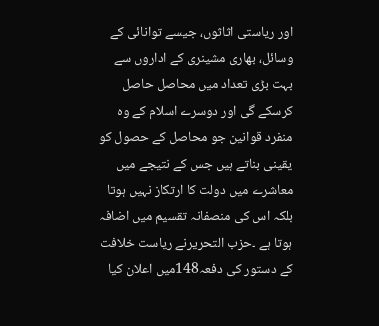اور ریاستی اثاثوں، جیسے توانائی کے وسائل، بھاری مشینری کے اداروں سے بہت بڑی تعداد میں محاصل حاصل کرسکے گی اور دوسرے اسلام کے وہ منفرد قوانین جو محاصل کے حصول کو یقینی بناتے ہیں جس کے نتیجے میں معاشرے میں دولت کا ارتکاز نہیں ہوتا بلکہ اس کی منصفانہ تقسیم میں اضافہ ہوتا ہے ۔حزب التحریرنے ریاست خلافت کے دستور کی دفعہ148میں اعلان کیا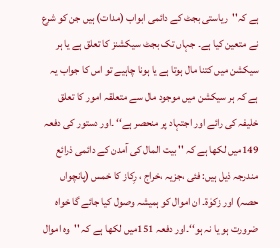ہے کہ''ریاستی بجٹ کے دائمی ابواب (مدات) ہیں جن کو شرع نے متعین کیا ہے۔ جہاں تک بجٹ سیکشنز کا تعلق ہے یا ہر سیکشن میں کتنا مال ہوتا ہے یا ہونا چاہیے تو اس کا جواب یہ ہے کہ ہر سیکشن میں موجود مال سے متعلقہ امور کا تعلق خلیفہ کی رائے اور اجتہاد پر منحصر ہے‘‘ ۔اور دستور کی دفعہ 149میں لکھا ہے کہ '' بیت المال کی آمدن کے دائمی ذرائع مندرجہ ذیل ہیں: فئی ،جزیہ ،خراج ، رِکاز کا خمس (پانچواں حصہ) اور زکوٰۃ۔ ان اموال کو ہمیشہ وصول کیا جائے گا خواہ ضرورت ہو یا نہ ہو‘‘۔اور دفعہ 151میں لکھا ہے کہ ''وہ اموال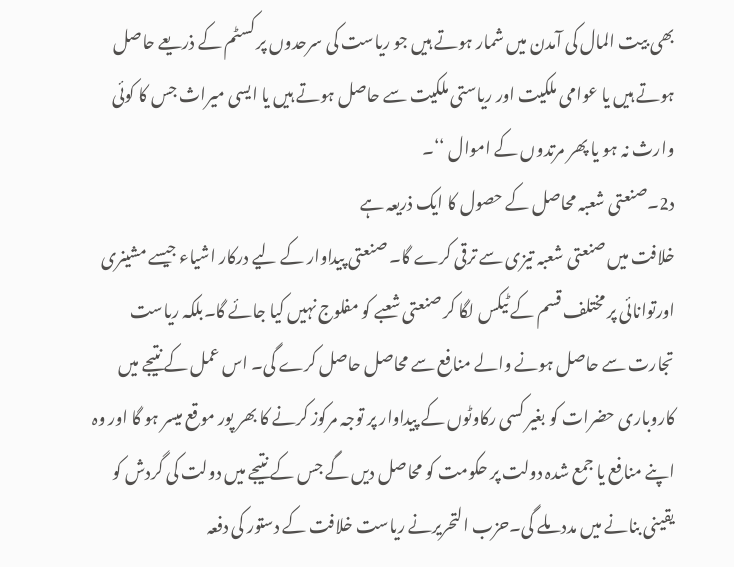بھی بیت المال کی آمدن میں شمار ہوتے ہیں جو ریاست کی سرحدوں پر کسٹم کے ذریعے حاصل ہوتے ہیں یا عوامی ملکیت اور ریاستی ملکیت سے حاصل ہوتے ہیں یا ایسی میراث جس کا کوئی وارث نہ ہو یا پھر مرتدوں کے اموال ‘‘۔
د2۔صنعتی شعبہ محاصل کے حصول کا ایک ذریعہ ہے
خلافت میں صنعتی شعبہ تیزی سے ترقی کرے گا۔ صنعتی پیداوار کے لیے درکار اشیاء جیسے مشینری اورتوانائی پر مختلف قسم کے ٹیکس لگا کر صنعتی شعبے کو مفلوج نہیں کیا جائے گا۔بلکہ ریاست تجارت سے حاصل ہونے والے منافع سے محاصل حاصل کرے گی۔ اس عمل کے نتیجے میں کاروباری حضرات کو بغیر کسی رکاوٹوں کے پیداوار پر توجہ مرکوز کرنے کا بھر پور موقع میسر ہو گا اور وہ اپنے منافع یا جمع شدہ دولت پر حکومت کو محاصل دیں گے جس کے نتیجے میں دولت کی گردش کو یقینی بنانے میں مدد ملے گی۔حزب التحریرنے ریاست خلافت کے دستور کی دفعہ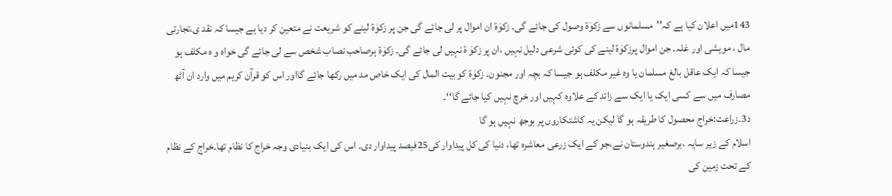143میں اعلان کیا ہے کہ''مسلمانوں سے زکوٰۃ وصول کی جائے گی۔ زکوٰۃ ان اموال پر لی جائے گی جن پر زکوٰۃ لینے کو شریعت نے متعین کر دیا ہے جیسا کہ نقد ی،تجارتی مال ، مویشی اور غلہ۔ جن اموال پرزکوٰۃ لینے کی کوئی شرعی دلیل نہیں ،ان پر زکوٰ ۃ نہیں لی جائے گی۔ زکوٰۃ ہرصاحب نصاب شخص سے لی جائے گی خواہ و ہ مکلف ہو جیسا کہ ایک عاقل بالغ مسلمان یا وہ غیر مکلف ہو جیسا کہ بچہ اور مجنون۔ زکوٰۃ کو بیت المال کی ایک خاص مد میں رکھا جائے گااور اس کو قرآن کریم میں وارد ان آٹھ مصارف میں سے کسی ایک یا ایک سے زائد کے علاوہ کہیں اور خرچ نہیں کیا جائے گا‘‘۔
د3۔زراعت:خراج محصول کا طریقہ ہو گا لیکن یہ کاشتکاروں پر بوجھ نہیں ہو گا
اسلام کے زیر سایہ ،برصغیر ہندوستان نے،جو کے ایک زرعی معاشرہ تھا، دنیا کی کل پیداوار کی25فیصد پیداوار دی۔ اس کی ایک بنیادی وجہ خراج کا نظام تھا۔خراج کے نظام کے تحت زمین کی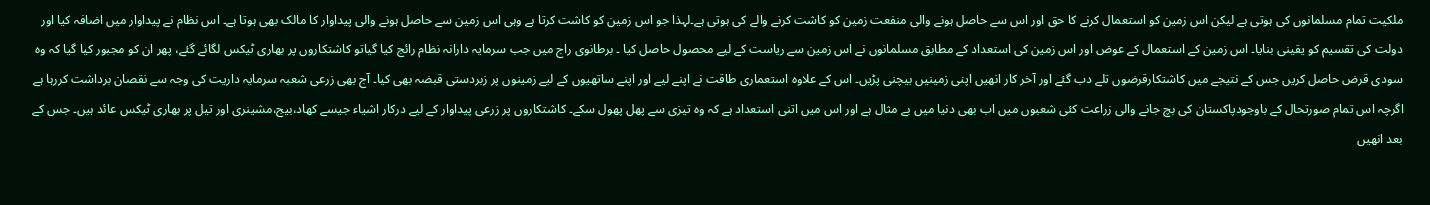ملکیت تمام مسلمانوں کی ہوتی ہے لیکن اس زمین کو استعمال کرنے کا حق اور اس سے حاصل ہونے والی منفعت زمین کو کاشت کرنے والے کی ہوتی ہے۔لہذا جو اس زمین کو کاشت کرتا ہے وہی اس زمین سے حاصل ہونے والی پیداوار کا مالک بھی ہوتا ہے۔ اس نظام نے پیداوار میں اضافہ کیا اور دولت کی تقسیم کو یقینی بنایا۔ اس زمین کے استعمال کے عوض اور اس زمین کی استعداد کے مطابق مسلمانوں نے اس زمین سے ریاست کے لیے محصول حاصل کیا ۔ برطانوی راج میں جب سرمایہ دارانہ نظام رائج کیا گیاتو کاشتکاروں پر بھاری ٹیکس لگائے گئے، پھر ان کو مجبور کیا گیا کہ وہ سودی قرض حاصل کریں جس کے نتیجے میں کاشتکارقرضوں تلے دب گئے اور آخر کار انھیں اپنی زمینیں بیچنی پڑیں۔ اس کے علاوہ استعماری طاقت نے اپنے لیے اور اپنے ساتھیوں کے لیے زمینوں پر زبردستی قبضہ بھی کیا۔ آج بھی زرعی شعبہ سرمایہ داریت کی وجہ سے نقصان برداشت کررہا ہے اگرچہ اس تمام صورتحال کے باوجودپاکستان کی بچ جانے والی زراعت کئی شعبوں میں اب بھی دنیا میں بے مثال ہے اور اس میں اتنی استعداد ہے کہ وہ تیزی سے پھل پھول سکے۔ کاشتکاروں پر زرعی پیداوار کے لیے درکار اشیاء جیسے کھاد،بیج،مشینری اور تیل پر بھاری ٹیکس عائد ہیں۔ جس کے بعد انھیں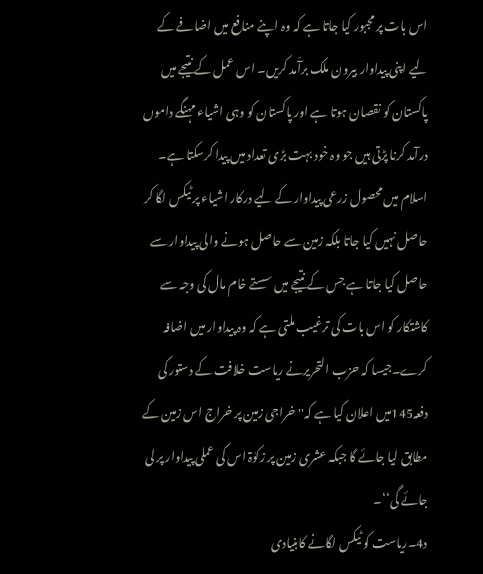اس بات پر مجبور کیا جاتا ہے کہ وہ اپنے منافع میں اضافے کے لیے اپنی پیداوار بیرون ملک برآّمد کریں۔ اس عمل کے نتیجے میں پاکستان کو نقصان ہوتا ہے اور پاکستان کو وہی اشیاء مہنگے داموں درآمد کرنا پڑتی ہیں جو وہ خود بہت بڑی تعداد میں پیدا کرسکتا ہے۔ اسلام میں محصول زرعی پیداوار کے لیے درکار اشیاء پر ٹیکس لگا کر حاصل نہیں کیا جاتا بلکہ زمین سے حاصل ہونے والی پیداوار سے حاصل کیا جاتا ہے جس کے نتیجے میں سستے خام مال کی وجہ سے کاشتکار کو اس بات کی ترغیب ملتی ہے کہ وہ پیداوار میں اضافہ کرے۔جیسا کہ حزب التحریرنے ریاست خلافت کے دستور کی دفعہ145میں اعلان کیا ہے کہ''خراجی زمین پر خراج اس زمین کے مطابق لیا جائے گا جبکہ عشری زمین پر زکوٰۃ اس کی عملی پیداوار پر لی جائے گی‘‘۔
د4۔ریاست کو ٹیکس لگانے کابنیادی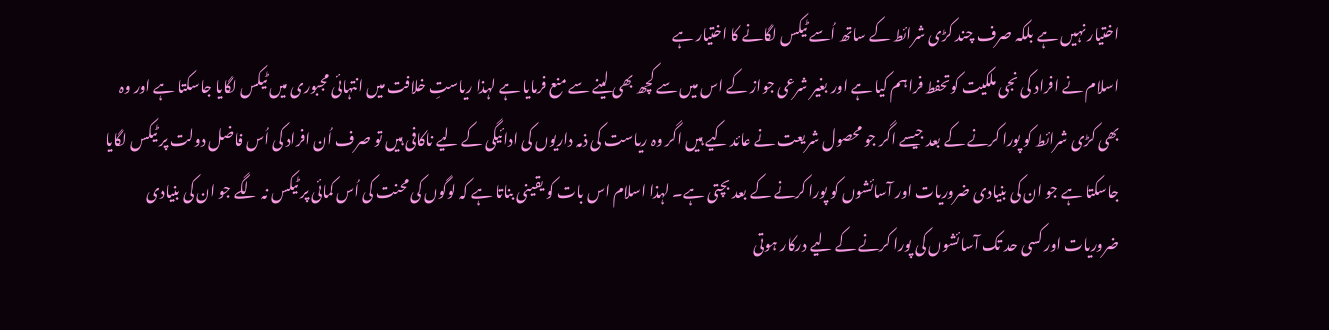اختیار نہیں ہے بلکہ صرف چند کڑی شرائط کے ساتھ اُسے ٹیکس لگانے کا اختیار ہے
اسلام نے افراد کی نجی ملکیت کوتحفط فراہم کیا ہے اور بغیر شرعی جواز کے اس میں سے کچھ بھی لینے سے منع فرمایا ہے لہذا ریاستِ خلافت میں انتہائی مجبوری میں ٹیکس لگایا جاسکتا ہے اور وہ بھی کڑی شرائط کو پورا کرنے کے بعد جیسے اگر جو محصول شریعت نے عائد کیے ہیں اگر وہ ریاست کی ذمہ داریوں کی ادائیگی کے لیے ناکافی ہیں تو صرف اُن افراد کی اُس فاضل دولت پر ٹیکس لگایا جاسکتا ہے جو ان کی بنیادی ضروریات اور آسائشوں کو پورا کرنے کے بعد بچتی ہے۔ لہذا اسلام اس بات کو یقینی بناتا ہے کہ لوگوں کی محنت کی اُس کمائی پر ٹیکس نہ لگے جو ان کی بنیادی ضروریات اور کسی حد تک آسائشوں کی پورا کرنے کے لیے درکار ہوتی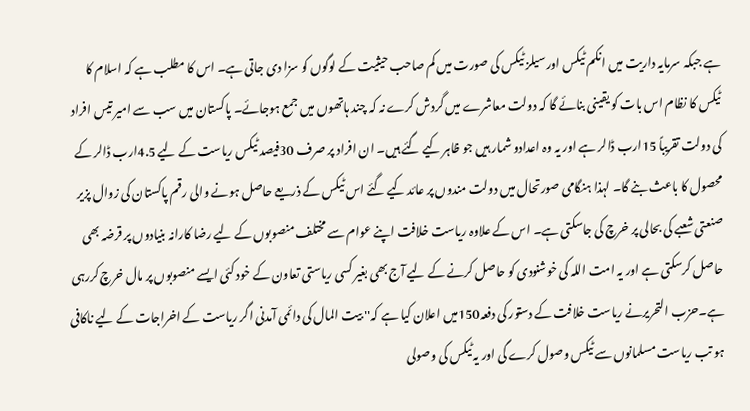ہے جبکہ سرمایہ داریت میں انکم ٹیکس اور سیلز ٹیکس کی صورت میں کم صاحب حیثیت کے لوگوں کو سزا دی جاتی ہے۔ اس کا مطلب ہے کہ اسلام کا ٹیکس کا نظام اس بات کو یقینی بنائے گا کہ دولت معاشرے میں گردش کرے نہ کہ چند ہاتھوں میں جمع ہوجائے۔ پاکستان میں سب سے امیر تیس افراد کی دولت تقریباً 15ارب ڈالر ہے اور یہ وہ اعدادو شمار ہیں جو ظاہر کیے گئے ہیں۔ ان افراد پر صرف 30فیصد ٹیکس ریاست کے لیے 4.5ارب ڈالر کے محصول کا باعث بنے گا۔ لہذا ہنگامی صورتحال میں دولت مندوں پر عائد کیے گئے اس ٹیکس کے ذریعے حاصل ہونے والی رقم پاکستان کی زوال پزیر صنعتی شعبے کی بحالی پر خرچ کی جاسکتی ہے۔ اس کے علاوہ ریاست خلافت اپنے عوام سے مختلف منصوبوں کے لیے رضا کارانہ بنیادوں پر قرضہ بھی حاصل کرسکتی ہے اور یہ امت اللہ کی خوشنودی کو حاصل کرنے کے لیے آج بھی بغیر کسی ریاستی تعاون کے خود کئی ایسے منصوبوں پر مال خرچ کررہی ہے۔حزب التحریرنے ریاست خلافت کے دستور کی دفعہ150میں اعلان کیا ہے کہ'' بیت المال کی دائمی آمدنی اگر ریاست کے اخراجات کے لیے ناکافی ہو تب ریاست مسلمانوں سے ٹیکس وصول کرے گی اور یہ ٹیکس کی وصولی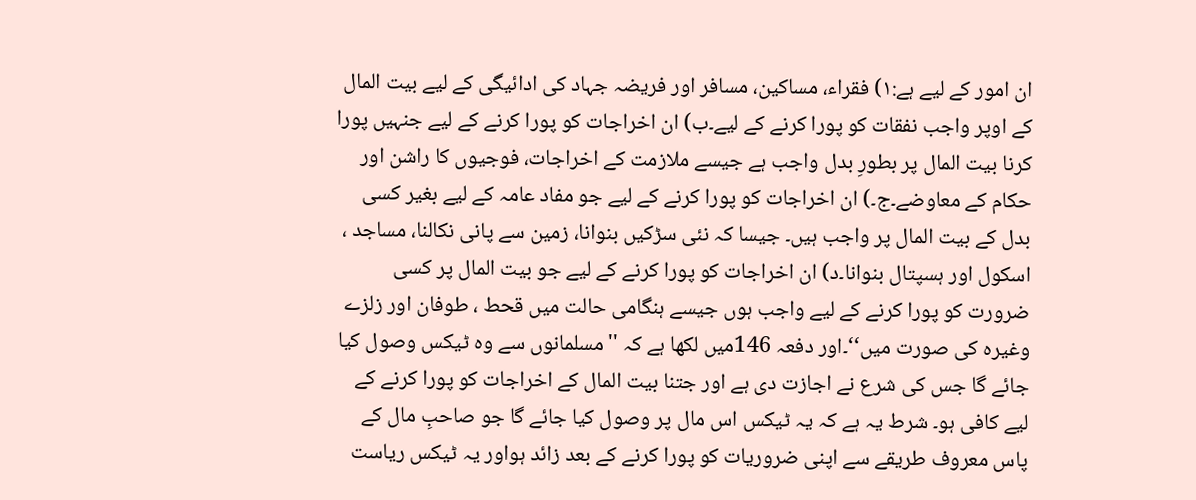ان امور کے لیے ہے:۱) فقراء، مساکین، مسافر اور فریضہ جہاد کی ادائیگی کے لیے بیت المال کے اوپر واجب نفقات کو پورا کرنے کے لیے۔ب) ان اخراجات کو پورا کرنے کے لیے جنہیں پورا کرنا بیت المال پر بطورِ بدل واجب ہے جیسے ملازمت کے اخراجات، فوجیوں کا راشن اور حکام کے معاوضے۔ج۔) ان اخراجات کو پورا کرنے کے لیے جو مفاد عامہ کے لیے بغیر کسی بدل کے بیت المال پر واجب ہیں۔ جیسا کہ نئی سڑکیں بنوانا، زمین سے پانی نکالنا، مساجد ، اسکول اور ہسپتال بنوانا۔د) ان اخراجات کو پورا کرنے کے لیے جو بیت المال پر کسی ضرورت کو پورا کرنے کے لیے واجب ہوں جیسے ہنگامی حالت میں قحط ، طوفان اور زلزے وغیرہ کی صورت میں‘‘۔اور دفعہ 146میں لکھا ہے کہ ''مسلمانوں سے وہ ٹیکس وصول کیا جائے گا جس کی شرع نے اجازت دی ہے اور جتنا بیت المال کے اخراجات کو پورا کرنے کے لیے کافی ہو۔ شرط یہ ہے کہ یہ ٹیکس اس مال پر وصول کیا جائے گا جو صاحبِ مال کے پاس معروف طریقے سے اپنی ضروریات کو پورا کرنے کے بعد زائد ہواور یہ ٹیکس ریاست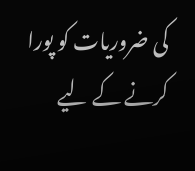کی ضروریات کو پورا کرنے کے لیے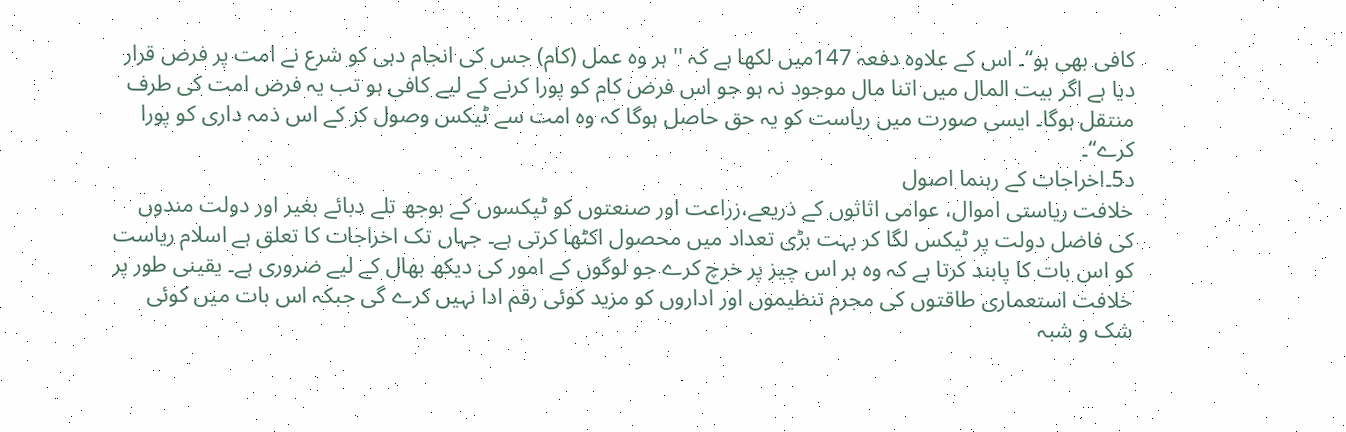کافی بھی ہو‘‘۔ اس کے علاوہ دفعہ 147میں لکھا ہے کہ '' ہر وہ عمل (کام) جس کی انجام دہی کو شرع نے امت پر فرض قرار دیا ہے اگر بیت المال میں اتنا مال موجود نہ ہو جو اس فرض کام کو پورا کرنے کے لیے کافی ہو تب یہ فرض امت کی طرف منتقل ہوگا۔ ایسی صورت میں ریاست کو یہ حق حاصل ہوگا کہ وہ امت سے ٹیکس وصول کر کے اس ذمہ داری کو پورا کرے‘‘۔
د5۔اخراجات کے رہنما اصول
خلافت ریاستی اموال، عوامی اثاثوں کے ذریعے،زراعت اور صنعتوں کو ٹیکسوں کے بوجھ تلے دبائے بغیر اور دولت مندوں کی فاضل دولت پر ٹیکس لگا کر بہت بڑی تعداد میں محصول اکٹھا کرتی ہے۔ جہاں تک اخراجات کا تعلق ہے اسلام ریاست کو اس بات کا پابند کرتا ہے کہ وہ ہر اس چیز پر خرچ کرے جو لوگوں کے امور کی دیکھ بھال کے لیے ضروری ہے۔ یقینی طور پر خلافت استعماری طاقتوں کی مجرم تنظیموں اور اداروں کو مزید کوئی رقم ادا نہیں کرے گی جبکہ اس بات میں کوئی شک و شبہ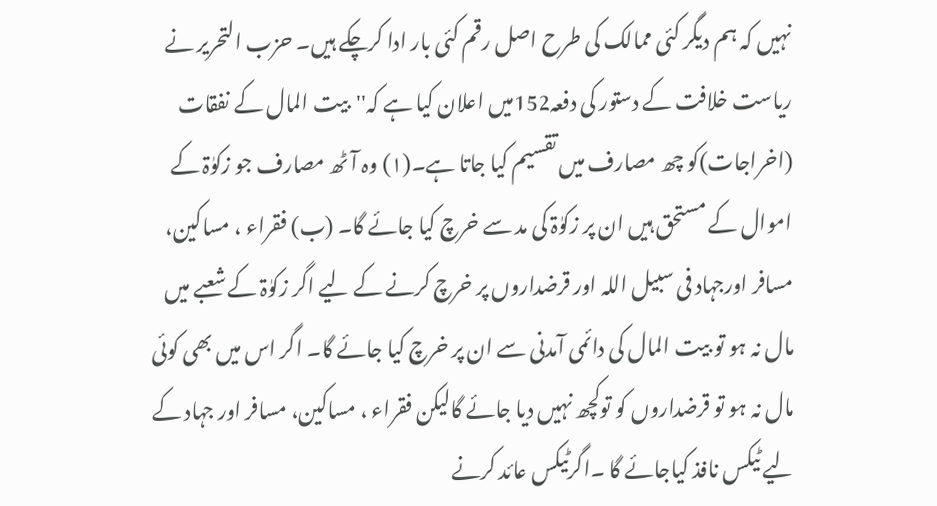نہیں کہ ہم دیگر کئی ممالک کی طرح اصل رقم کئی بار ادا کرچکے ہیں۔ حزب التحریر نے ریاست خلافت کے دستور کی دفعہ152میں اعلان کیا ہے کہ''بیت المال کے نفقات (اخراجات)کو چھ مصارف میں تقسیم کیا جاتا ہے۔(۱) وہ آٹھ مصارف جو زکوٰۃ کے اموال کے مستحق ہیں ان پر زکوٰۃ کی مد سے خرچ کیا جائے گا۔ (ب) فقراء ، مساکین، مسافر اورجہاد فی سبیل اللہ اور قرضداروں پر خرچ کرنے کے لیے اگر زکوٰۃ کے شعبے میں مال نہ ہو تو بیت المال کی دائمی آمدنی سے ان پر خرچ کیا جائے گا۔ اگر اس میں بھی کوئی مال نہ ہو تو قرضداروں کو توکچھ نہیں دیا جائے گالیکن فقراء ، مساکین، مسافر اور جہاد کے لیے ٹیکس نافذ کیاجائے گا ۔اگرٹیکس عائد کرنے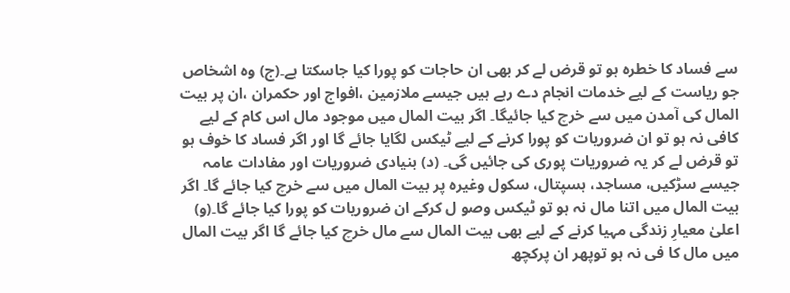سے فساد کا خطرہ ہو تو قرض لے کر بھی ان حاجات کو پورا کیا جاسکتا ہے۔(ج) وہ اشخاص جو ریاست کے لیے خدمات انجام دے رہے ہیں جیسے ملازمین ،افواج اور حکمران ،ان پر بیت المال کی آمدن میں سے خرچ کیا جائیگا۔ اگر بیت المال میں موجود مال اس کام کے لیے کافی نہ ہو تو ان ضروریات کو پورا کرنے کے لیے ٹیکس لگایا جائے گا اور اگر فساد کا خوف ہو تو قرض لے کر یہ ضروریات پوری کی جائیں گی۔ (د) بنیادی ضروریات اور مفادات عامہ جیسے سڑکیں، مساجد، ہسپتال، سکول وغیرہ پر بیت المال میں سے خرچ کیا جائے گا۔ اگر بیت المال میں اتنا مال نہ ہو تو ٹیکس وصو ل کرکے ان ضروریات کو پورا کیا جائے گا۔(و) اعلیٰ معیارِ زندگی مہیا کرنے کے لیے بھی بیت المال سے مال خرچ کیا جائے گا اگر بیت المال میں مال کا فی نہ ہو توپھر ان پرکچھ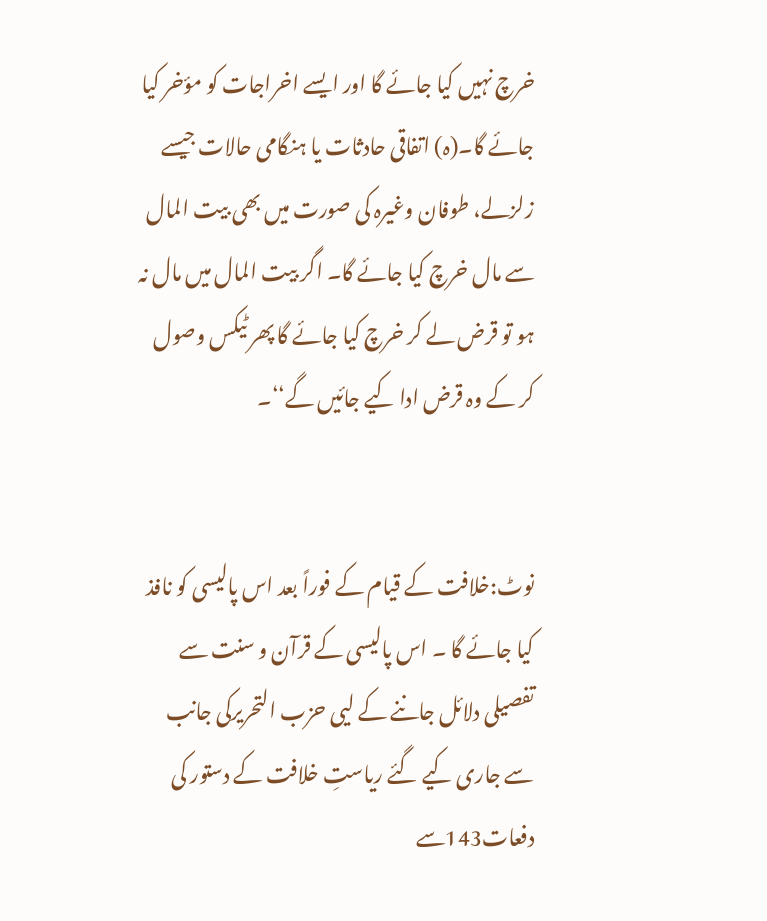خرچ نہیں کیا جائے گا اور ایسے اخراجات کو مؤخر کیا جائے گا۔(ہ) اتفاقی حادثات یا ہنگامی حالات جیسے زلزلے، طوفان وغیرہ کی صورت میں بھی بیت المال سے مال خرچ کیا جائے گا۔ اگر بیت المال میں مال نہ ہو تو قرض لے کر خرچ کیا جائے گا پھر ٹیکس وصول کر کے وہ قرض ادا کیے جائیں گے‘‘۔


نوٹ:خلافت کے قیام کے فوراً بعد اس پالیسی کو نافذ کیا جائے گا ۔ اس پالیسی کے قرآن و سنت سے تفصیلی دلائل جاننے کے لیی حزب التحریرکی جانب سے جاری کیے گئے ریاستِ خلافت کے دستور کی دفعات143سے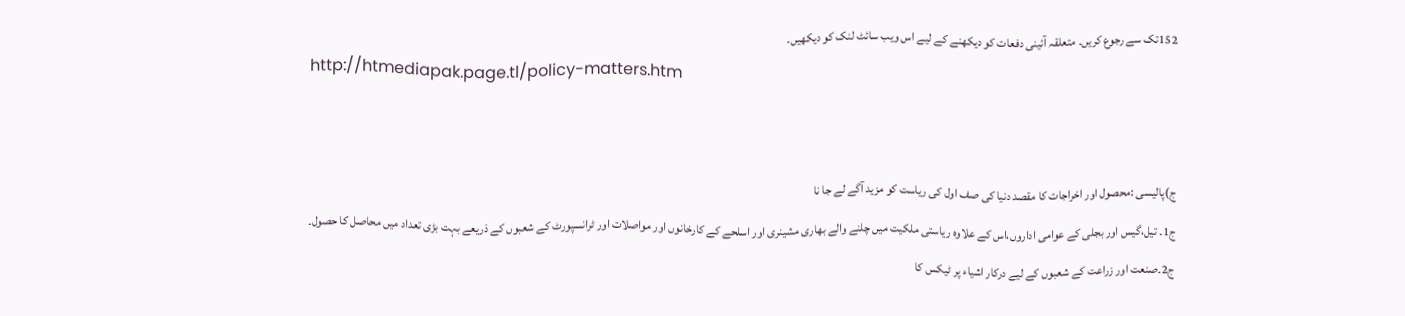152تک سے رجوع کریں۔ متعلقہ آئینی دفعات کو دیکھنے کے لیے اس ویب سائٹ لنک کو دیکھیں۔
http://htmediapak.page.tl/policy-matters.htm


ج)پالیسی :محصول اور اخراجات کا مقصد دنیا کی صف اول کی ریاست کو مزید آگے لے جا نا
ج1۔ تیل،گیس اور بجلی کے عوامی اداروں،اس کے علاوہ ریاستی ملکیت میں چلنے والے بھاری مشینری اور اسلحے کے کارخانوں اور مواصلات اور ٹرانسپورٹ کے شعبوں کے ذریعے بہت بڑی تعداد میں محاصل کا حصول۔
ج2۔صنعت اور زراعت کے شعبوں کے لیے درکار اشیاء پر ٹیکس کا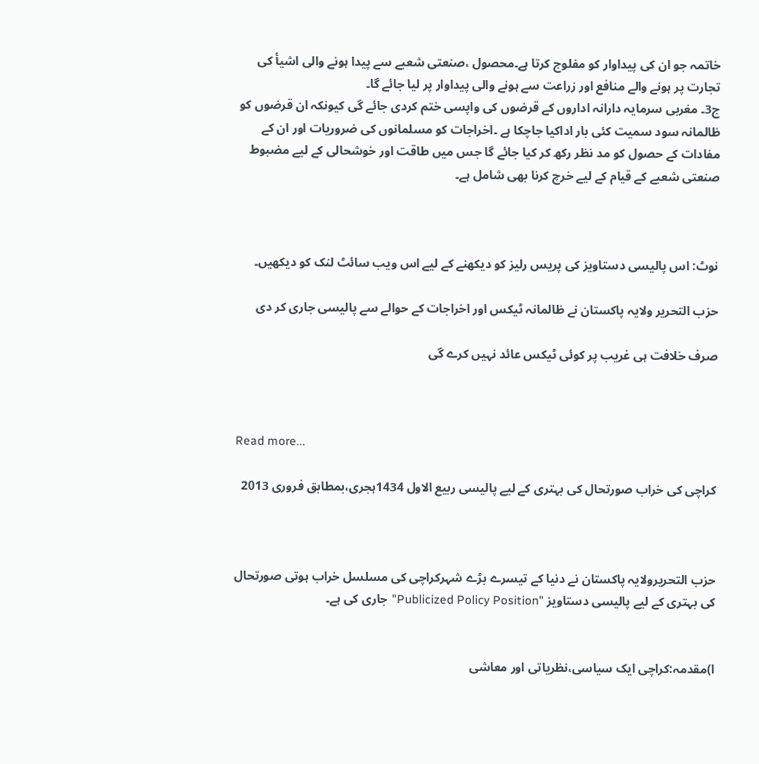خاتمہ جو ان کی پیداوار کو مفلوج کرتا ہے۔محصول ،صنعتی شعبے سے پیدا ہونے والی اشیأ کی تجارت پر ہونے والے منافع اور زراعت سے ہونے والی پیداوار پر لیا جائے گا۔
ج3۔ مغربی سرمایہ دارانہ اداروں کے قرضوں کی واپسی ختم کردی جائے گی کیونکہ ان قرضوں کو ظالمانہ سود سمیت کئی بار اداکیا جاچکا ہے ۔اخراجات کو مسلمانوں کی ضروریات اور ان کے مفادات کے حصول کو مد نظر رکھ کر کیا جائے گا جس میں طاقت اور خوشحالی کے لیے مضبوط صنعتی شعبے کے قیام کے لیے خرچ کرنا بھی شامل ہے۔



نوٹ: اس پالیسی دستاویز کی پریس رلیز کو دیکھنے کے لیے اس ویب سائٹ لنک کو دیکھیں۔

حزب التحریر ولایہ پاکستان نے ظالمانہ ٹیکس اور اخراجات کے حوالے سے پالیسی جاری کر دی

صرف خلافت ہی غریب پر کوئی ٹیکس عائد نہیں کرے گی



Read more...

کراچی کی خراب صورتحال کی بہتری کے لیے پالیسی ربیع الاول 1434ہجری،بمطابق فروری 2013



حزب التحریرولایہ پاکستان نے دنیا کے تیسرے بڑے شہرکراچی کی مسلسل خراب ہوتی صورتحال کی بہتری کے لیے پالیسی دستاویز "Publicized Policy Position"جاری کی ہے۔


ا)مقدمہ:کراچی ایک سیاسی،نظریاتی اور معاشی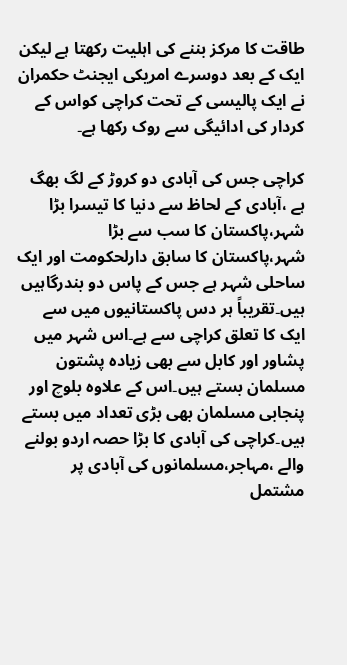طاقت کا مرکز بننے کی اہلیت رکھتا ہے لیکن ایک کے بعد دوسرے امریکی ایجنٹ حکمران نے ایک پالیسی کے تحت کراچی کواس کے کردار کی ادائیگی سے روک رکھا ہے۔

کراچی جس کی آبادی دو کروڑ کے لگ بھگ ہے ،آبادی کے لحاظ سے دنیا کا تیسرا بڑا شہر،پاکستان کا سب سے بڑا شہر،پاکستان کا سابق دارلحکومت اور ایک ساحلی شہر ہے جس کے پاس دو بندرگاہیں ہیں۔تقریباً ہر دس پاکستانیوں میں سے ایک کا تعلق کراچی سے ہے۔اس شہر میں پشاور اور کابل سے بھی زیادہ پشتون مسلمان بستے ہیں۔اس کے علاوہ بلوچ اور پنجابی مسلمان بھی بڑی تعداد میں بستے ہیں۔کراچی کی آبادی کا بڑا حصہ اردو بولنے والے ،مہاجر،مسلمانوں کی آبادی پر مشتمل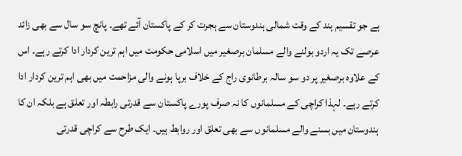ہے جو تقسیم ہند کے وقت شمالی ہندوستان سے ہجرت کر کے پاکستان آئے تھے۔ پانچ سو سال سے بھی زائد عرصے تک یہ اردو بولنے والے مسلمان برصغیر میں اسلامی حکومت میں اہم ترین کردار ادا کرتے رہے۔ اس کے علاوہ برصغیر پر دو سو سالہ برطانوی راج کے خلاف برپا ہونے والی مزاحمت میں بھی اہم ترین کردار ادا کرتے رہے۔ لہذا کراچی کے مسلمانوں کا نہ صرف پورے پاکستان سے قدرتی رابطہ اور تعلق ہے بلکہ ان کا ہندوستان میں بسنے والے مسلمانوں سے بھی تعلق اور روابط ہیں۔ ایک طرح سے کراچی قدرتی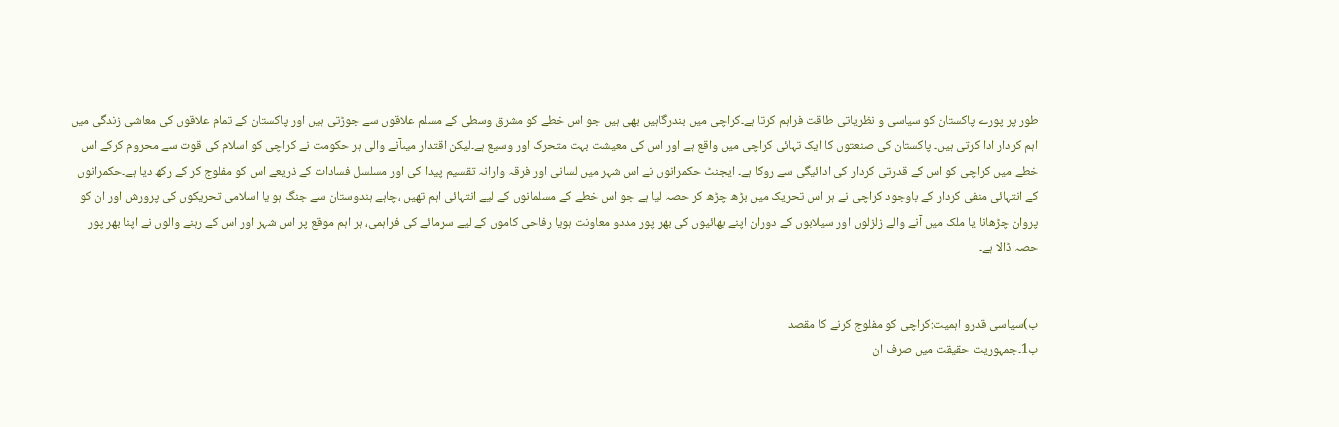طور پر پورے پاکستان کو سیاسی و نظریاتی طاقت فراہم کرتا ہے۔کراچی میں بندرگاہیں بھی ہیں جو اس خطے کو مشرق وسطی کے مسلم علاقوں سے جوڑتی ہیں اور پاکستان کے تمام علاقوں کی معاشی زندگی میں اہم کردار ادا کرتی ہیں۔ پاکستان کی صنعتوں کا ایک تہائی کراچی میں واقع ہے اور اس کی معیشت بہت متحرک اور وسیع ہے۔لیکن اقتدار میںآنے والی ہر حکومت نے کراچی کو اسلام کی قوت سے محروم کرکے اس خطے میں کراچی کو اس کے قدرتی کردار کی ادائیگی سے روکا ہے۔ ایجنٹ حکمرانوں نے اس شہر میں لسانی اور فرقہ وارانہ تقسیم پیدا کی اور مسلسل فسادات کے ذریعے اس کو مفلوج کر کے رکھ دیا ہے۔حکمرانوں کے انتہائی منفی کردار کے باوجود کراچی نے ہر اس تحریک میں بڑھ چڑھ کر حصہ لیا ہے جو اس خطے کے مسلمانوں کے لیے انتہائی اہم تھیں ،چاہے ہندوستان سے جنگ ہو یا اسلامی تحریکوں کی پرورش اور ان کو پروان چڑھانا یا ملک میں آنے والے زلزلوں اور سیلابوں کے دوران اپنے بھائیوں کی بھر پور مددو معاونت ہویا رفاحی کاموں کے لیے سرمائے کی فراہمی، ہر اہم موقع پر اس شہر اور اس کے رہنے والوں نے اپنا بھر پور حصہ ڈالا ہے۔


ب)سیاسی قدرو اہمیت:کراچی کو مفلوج کرنے کا مقصد
ب1۔جمہوریت حقیقت میں صرف ان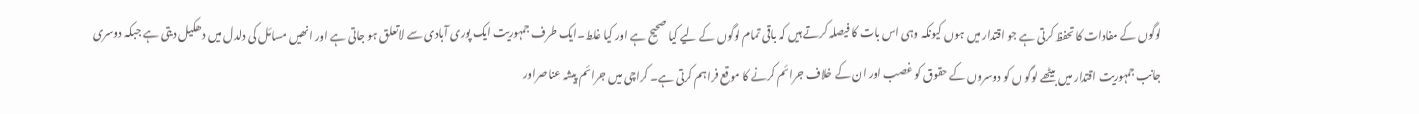لوگوں کے مفادات کا تحفظ کرتی ہے جو اقتدار میں ہوں کیونکہ وہی اس بات کا فیصلہ کرتے ہیں کہ باقی تمام لوگوں کے لیے کیا صحیح ہے اور کیا غلط۔ایک طرف جمہوریت ایک پوری آبادی سے لاتعلق ہو جاتی ہے اور انھیں مسائل کی دلدل میں دھکیل دیتی ہے جبکہ دوسری جانب جمہوریت اقتدار میں بیٹھے لوگو ں کو دوسروں کے حقوق کو غصب اور ان کے خلاف جرائم کرنے کا موقع فراہم کرتی ہے۔ کراچی میں جرائم پیشہ عناصراور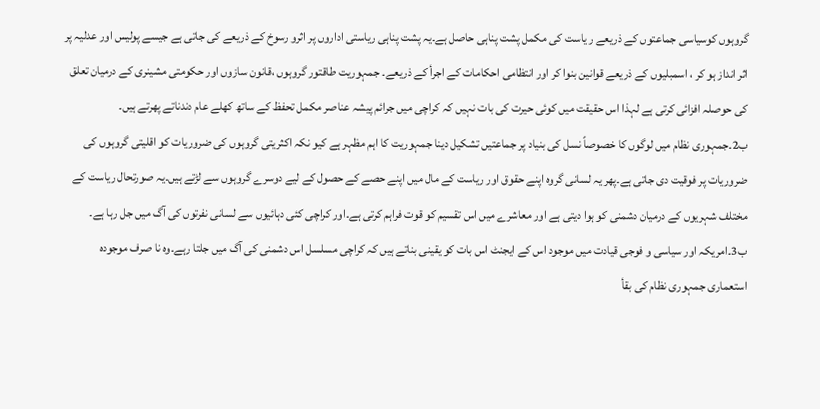گروہوں کوسیاسی جماعتوں کے ذریعے ر یاست کی مکمل پشت پناہی حاصل ہے۔یہ پشت پناہی ریاستی اداروں پر اثرو رسوخ کے ذریعے کی جاتی ہے جیسے پولیس اور عدلیہ پر اثر انداز ہو کر ، اسمبلیوں کے ذریعے قوانین بنوا کر اور انتظامی احکامات کے اجرأ کے ذریعے۔ جمہوریت طاقتور گروہوں ،قانون سازوں اور حکومتی مشینری کے درمیان تعلق کی حوصلہ افزائی کرتی ہے لہذا اس حقیقت میں کوئی حیرت کی بات نہیں کہ کراچی میں جرائم پیشہ عناصر مکمل تحفظ کے ساتھ کھلے عام دندناتے پھرتے ہیں۔
ب2۔جمہوری نظام میں لوگوں کا خصوصاً نسل کی بنیاد پر جماعتیں تشکیل دینا جمہوریت کا اہم مظہر ہے کیو نکہ اکثریتی گروہوں کی ضروریات کو اقلیتی گروہوں کی ضروریات پر فوقیت دی جاتی ہے۔پھر یہ لسانی گروہ اپنے حقوق اور ریاست کے مال میں اپنے حصے کے حصول کے لیے دوسرے گروہوں سے لڑتے ہیں۔یہ صورتحال ریاست کے مختلف شہریوں کے درمیان دشمنی کو ہوا دیتی ہے اور معاشرے میں اس تقسیم کو قوت فراہم کرتی ہے۔اور کراچی کئی دہائیوں سے لسانی نفرتوں کی آگ میں جل رہا ہے۔
ب3۔امریکہ اور سیاسی و فوجی قیادت میں موجود اس کے ایجنٹ اس بات کو یقینی بناتے ہیں کہ کراچی مسلسل اس دشمنی کی آگ میں جلتا رہے۔وہ نا صرف موجودہ استعماری جمہوری نظام کی بقأ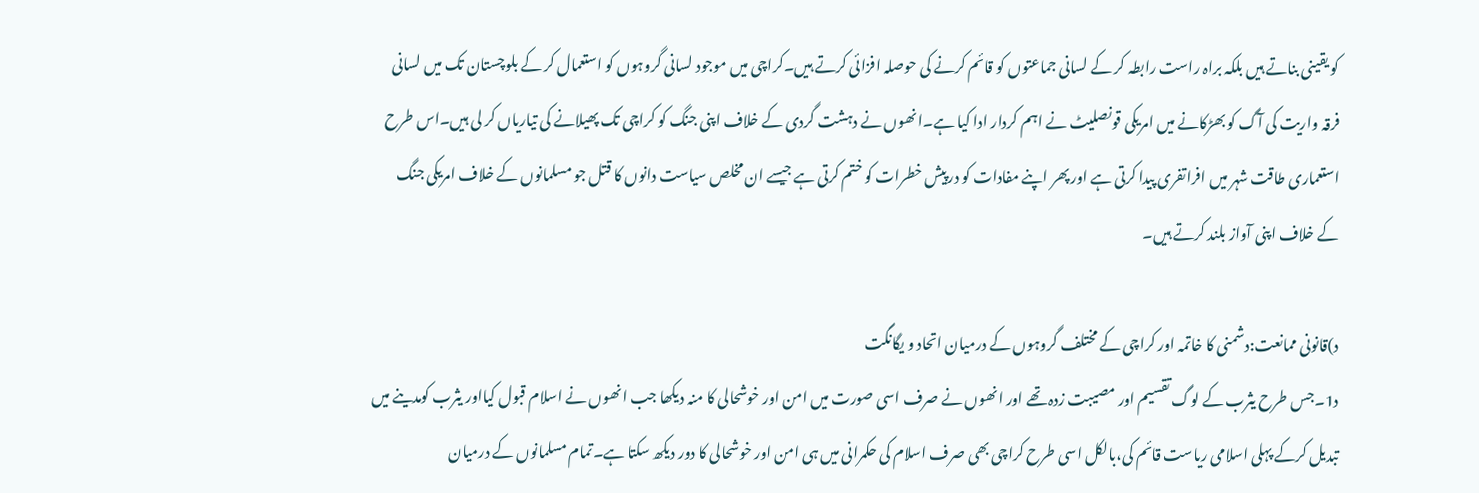کو یقینی بناتے ہیں بلکہ براہ راست رابطہ کر کے لسانی جماعتوں کو قائم کرنے کی حوصلہ افزائی کرتے ہیں۔کراچی میں موجود لسانی گروہوں کو استعمال کر کے بلوچستان تک میں لسانی فرقہ واریت کی آگ کو بھڑکانے میں امریکی قونصلیٹ نے اہم کردار ادا کیا ہے۔انھوں نے دہشت گردی کے خلاف اپنی جنگ کو کراچی تک پھیلانے کی تیاریاں کر لی ہیں۔اس طرح استعماری طاقت شہر میں افراتفری پیدا کرتی ہے اور پھر اپنے مفادات کو درپیش خطرات کو ختم کرتی ہے جیسے ان مخلص سیاست دانوں کا قتل جو مسلمانوں کے خلاف امریکی جنگ کے خلاف اپنی آواز بلند کرتے ہیں۔

د)قانونی ممانعت:دشمنی کا خاتمہ اور کراچی کے مختلف گروہوں کے درمیان اتحاد و یگانگت
د1۔جس طرح یثرب کے لوگ تقسیم اور مصیبت زدہ تھے اور انھوں نے صرف اسی صورت میں امن اور خوشحالی کا منہ دیکھا جب انھوں نے اسلام قبول کیااور یثرب کومدینے میں تبدیل کرکے پہلی اسلامی ریاست قائم کی،بالکل اسی طرح کراچی بھی صرف اسلام کی حکمرانی میں ہی امن اور خوشحالی کا دور دیکھ سکتا ہے۔تمام مسلمانوں کے درمیان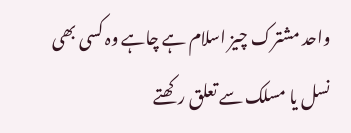واحد مشترک چیز اسلام ہے چاہے وہ کسی بھی نسل یا مسلک سے تعلق رکھتے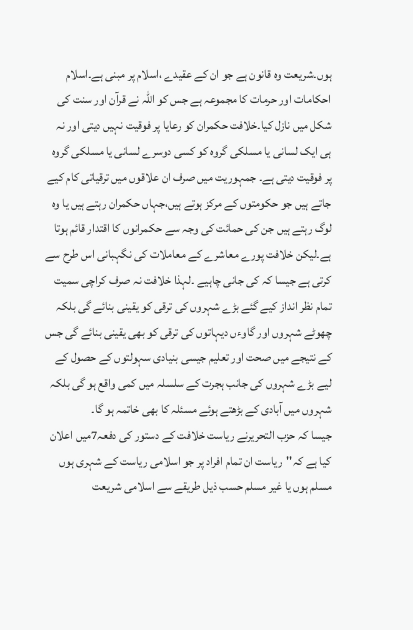ہوں۔شریعت وہ قانون ہے جو ان کے عقیدے ،اسلام پر مبنی ہے۔اسلام احکامات اور حرمات کا مجموعہ ہے جس کو اللہ نے قرآن اور سنت کی شکل میں نازل کیا۔خلافت حکمران کو رعایا پر فوقیت نہیں دیتی اور نہ ہی ایک لسانی یا مسلکی گروہ کو کسی دوسرے لسانی یا مسلکی گروہ پر فوقیت دیتی ہے۔ جمہوریت میں صرف ان علاقوں میں ترقیاتی کام کیے جاتے ہیں جو حکومتوں کے مرکز ہوتے ہیں،جہاں حکمران رہتے ہیں یا وہ لوگ رہتے ہیں جن کی حمائت کی وجہ سے حکمرانوں کا اقتدار قائم ہوتا ہے۔لیکن خلافت پورے معاشرے کے معاملات کی نگہبانی اس طرح سے کرتی ہے جیسا کہ کی جانی چاہیے ۔لہذا خلافت نہ صرف کراچی سمیت تمام نظر انداز کیے گئے بڑے شہروں کی ترقی کو یقینی بنائے گی بلکہ چھوٹے شہروں اور گاوءں دیہاتوں کی ترقی کو بھی یقینی بنائے گی جس کے نتیجے میں صحت اور تعلیم جیسی بنیادی سہولتوں کے حصول کے لیے بڑے شہروں کی جانب ہجرت کے سلسلہ میں کمی واقع ہو گی بلکہ شہروں میں آبادی کے بڑھتے ہوئے مسئلہ کا بھی خاتمہ ہو گا۔
جیسا کہ حزب التحریرنے ریاست خلافت کے دستور کی دفعہ7میں اعلان کیا ہے کہ''ریاست ان تمام افراد پر جو اسلامی ریاست کے شہری ہوں مسلم ہوں یا غیر مسلم حسب ذیل طریقے سے اسلامی شریعت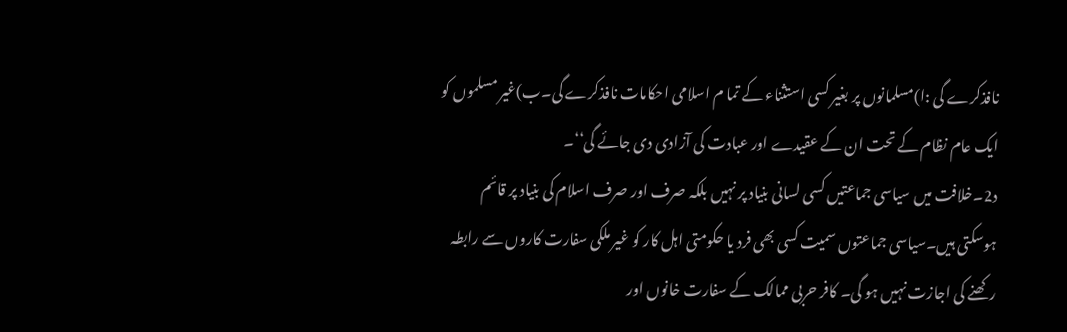نافذکرے گی :ا)مسلمانوں پر بغیر کسی استثناء کے تما م اسلامی احکامات نافذکرے گی۔ب)غیر مسلموں کو ایک عام نظام کے تحت ان کے عقیدے اور عبادت کی آزادی دی جائے گی‘‘۔
د2۔خلافت میں سیاسی جماعتیں کسی لسانی بنیاد پر نہیں بلکہ صرف اور صرف اسلام کی بنیاد پر قائم ہوسکتی ہیں۔سیاسی جماعتوں سمیت کسی بھی فرد یا حکومتی اہل کار کو غیر ملکی سفارت کاروں سے رابطہ رکھنے کی اجازت نہیں ہو گی۔ کافر حربی ممالک کے سفارت خانوں اور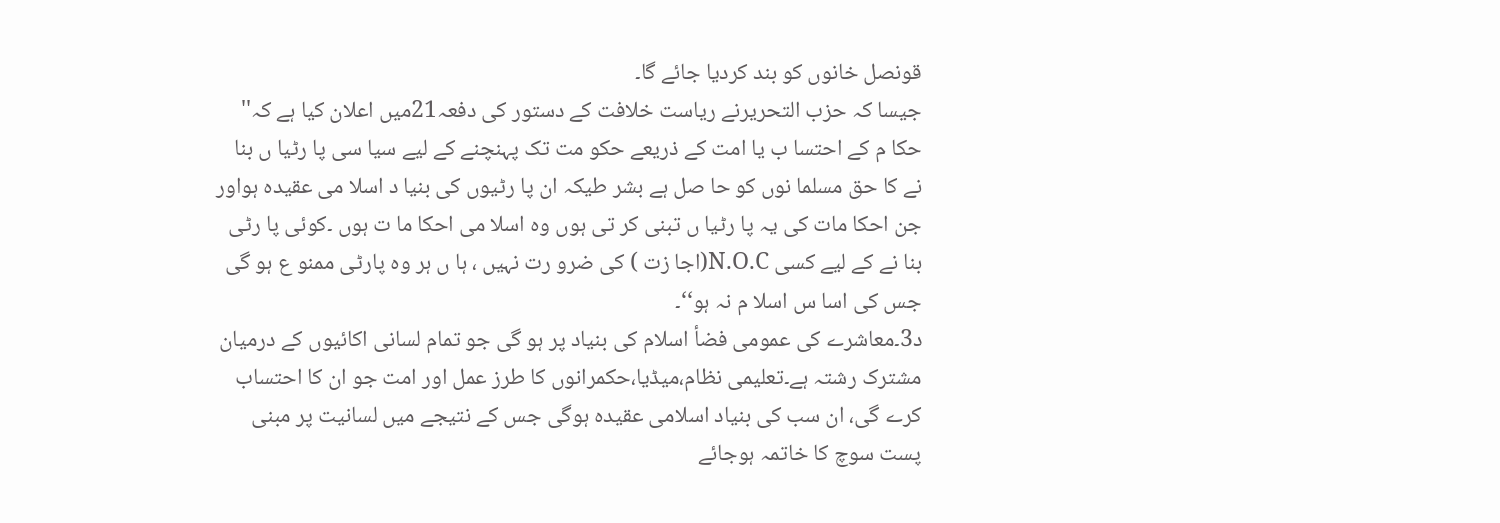قونصل خانوں کو بند کردیا جائے گا۔
جیسا کہ حزب التحریرنے ریاست خلافت کے دستور کی دفعہ21میں اعلان کیا ہے کہ'' حکا م کے احتسا ب یا امت کے ذریعے حکو مت تک پہنچنے کے لیے سیا سی پا رٹیا ں بنا نے کا حق مسلما نوں کو حا صل ہے بشر طیکہ ان پا رٹیوں کی بنیا د اسلا می عقیدہ ہواور جن احکا مات کی یہ پا رٹیا ں تبنی کر تی ہوں وہ اسلا می احکا ما ت ہوں ۔کوئی پا رٹی بنا نے کے لیے کسی N.O.C(اجا زت ) کی ضرو رت نہیں ، ہا ں ہر وہ پارٹی ممنو ع ہو گی جس کی اسا س اسلا م نہ ہو‘‘۔
د3۔معاشرے کی عمومی فضأ اسلام کی بنیاد پر ہو گی جو تمام لسانی اکائیوں کے درمیان مشترک رشتہ ہے۔تعلیمی نظام،میڈیا،حکمرانوں کا طرز عمل اور امت جو ان کا احتساب کرے گی، ان سب کی بنیاد اسلامی عقیدہ ہوگی جس کے نتیجے میں لسانیت پر مبنی پست سوچ کا خاتمہ ہوجائے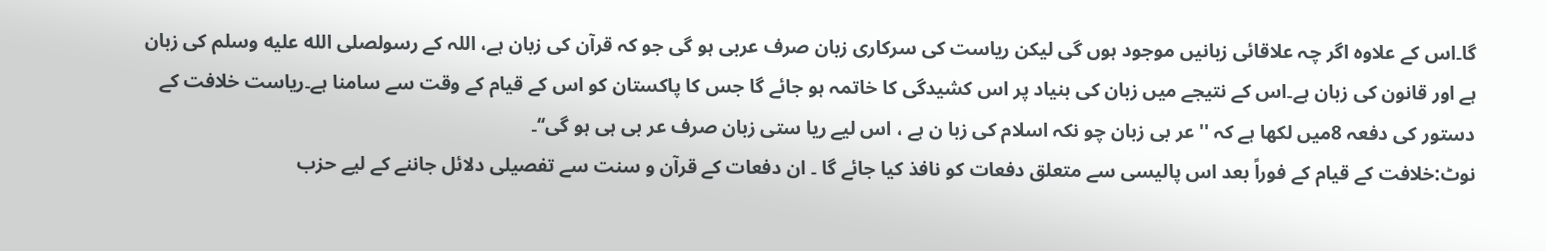گا۔اس کے علاوہ اگر چہ علاقائی زبانیں موجود ہوں گی لیکن ریاست کی سرکاری زبان صرف عربی ہو گی جو کہ قرآن کی زبان ہے، اللہ کے رسولصلى الله عليه وسلم کی زبان ہے اور قانون کی زبان ہے۔اس کے نتیجے میں زبان کی بنیاد پر اس کشیدگی کا خاتمہ ہو جائے گا جس کا پاکستان کو اس کے قیام کے وقت سے سامنا ہے۔ریاست خلافت کے دستور کی دفعہ 8میں لکھا ہے کہ ''عر بی زبان چو نکہ اسلام کی زبا ن ہے ، اس لیے ریا ستی زبان صرف عر بی ہی ہو گی‘‘۔
نوٹ:خلافت کے قیام کے فوراً بعد اس پالیسی سے متعلق دفعات کو نافذ کیا جائے گا ۔ ان دفعات کے قرآن و سنت سے تفصیلی دلائل جاننے کے لیے حزب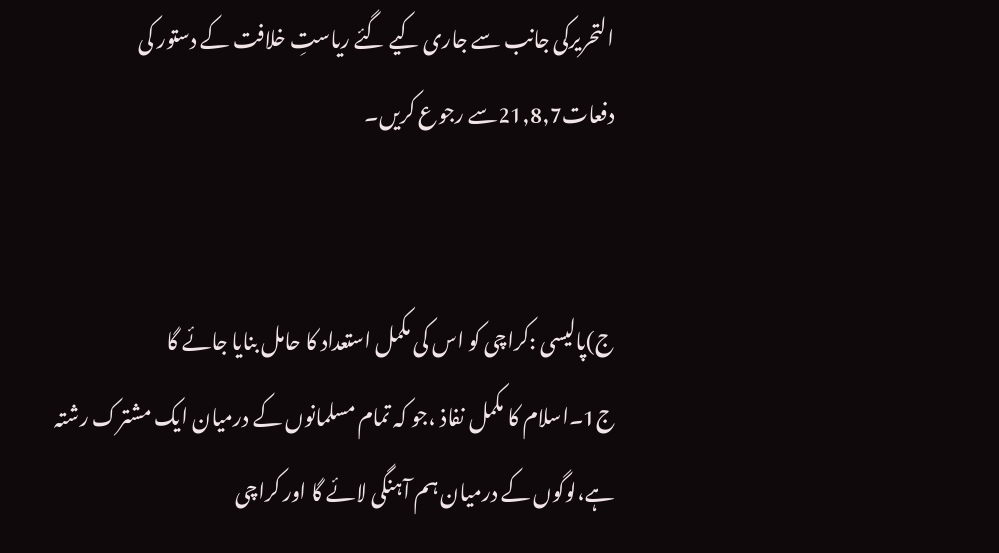التحریرکی جانب سے جاری کیے گئے ریاستِ خلافت کے دستور کی دفعات21,8,7سے رجوع کریں۔


ج)پالیسی :کراچی کو اس کی مکمل استعداد کا حامل بنایا جائے گا
ج1۔اسلام کا مکمل نفاذ ،جو کہ تمام مسلمانوں کے درمیان ایک مشترک رشتہ ہے،لوگوں کے درمیان ہم آہنگی لائے گا اور کراچی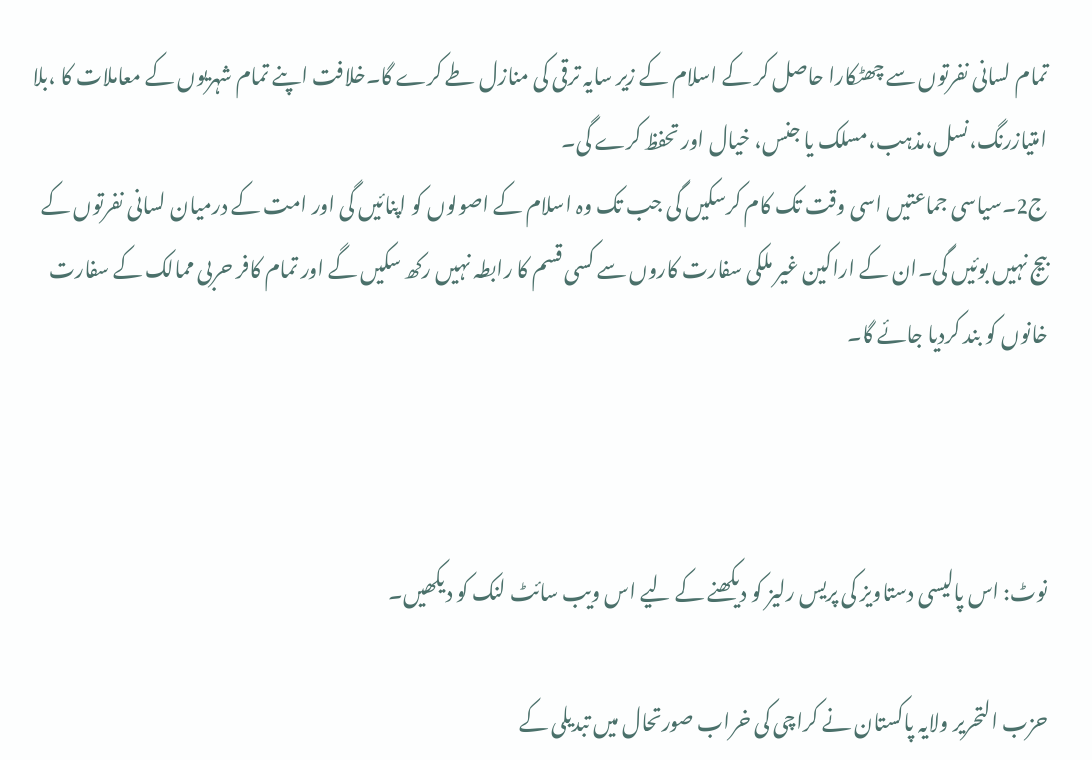تمام لسانی نفرتوں سے چھٹکارا حاصل کر کے اسلام کے زیر سایہ ترقی کی منازل طے کرے گا۔خلافت اپنے تمام شہریوں کے معاملات کا ،بلا امتیازرنگ،نسل،مذہب،مسلک یا جنس، خیال اور تحفظ کرے گی۔
ج2۔سیاسی جماعتیں اسی وقت تک کام کرسکیں گی جب تک وہ اسلام کے اصولوں کو اپنائیں گی اور امت کے درمیان لسانی نفرتوں کے بیج نہیں بوئیں گی۔ان کے اراکین غیر ملکی سفارت کاروں سے کسی قسم کا رابطہ نہیں رکھ سکیں گے اور تمام کافر حربی ممالک کے سفارت خانوں کو بند کردیا جائے گا۔



نوٹ: اس پالیسی دستاویز کی پریس رلیز کو دیکھنے کے لیے اس ویب سائٹ لنک کو دیکھیں۔

حزب التحریر ولایہ پاکستان نے کراچی کی خراب صورتحال میں تبدیلی کے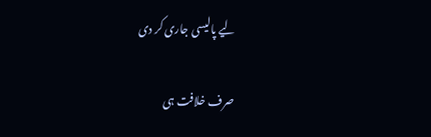لیے پالیسی جاری کر دی

صرف خلافت ہی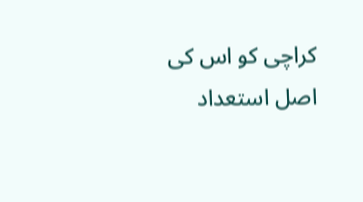کراچی کو اس کی اصل استعداد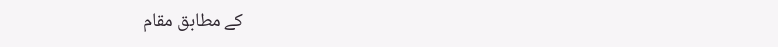کے مطابق مقام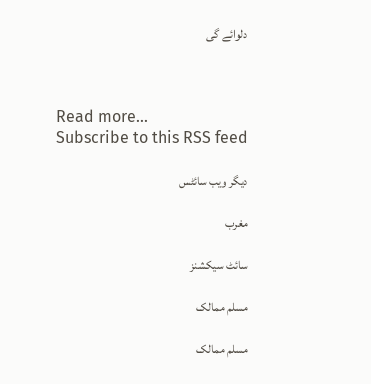دلوائے گی



Read more...
Subscribe to this RSS feed

دیگر ویب سائٹس

مغرب

سائٹ سیکشنز

مسلم ممالک

مسلم ممالک